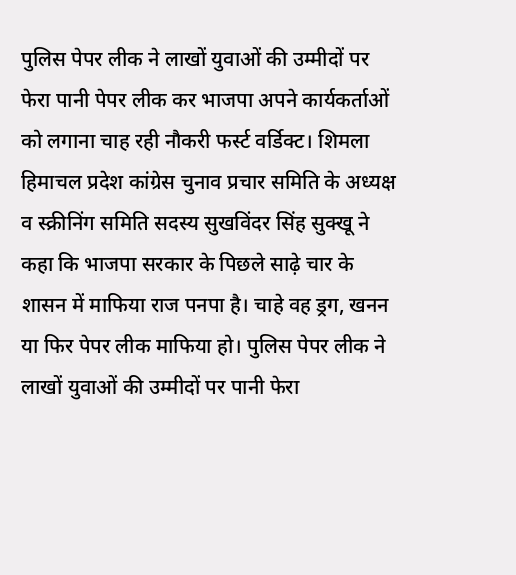पुलिस पेपर लीक ने लाखों युवाओं की उम्मीदों पर फेरा पानी पेपर लीक कर भाजपा अपने कार्यकर्ताओं को लगाना चाह रही नौकरी फर्स्ट वर्डिक्ट। शिमला हिमाचल प्रदेश कांग्रेस चुनाव प्रचार समिति के अध्यक्ष व स्क्रीनिंग समिति सदस्य सुखविंदर सिंह सुक्खू ने कहा कि भाजपा सरकार के पिछले साढ़े चार के शासन में माफिया राज पनपा है। चाहे वह ड्रग, खनन या फिर पेपर लीक माफिया हो। पुलिस पेपर लीक ने लाखों युवाओं की उम्मीदों पर पानी फेरा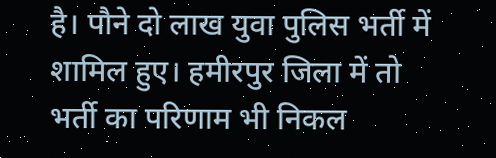है। पौने दो लाख युवा पुलिस भर्ती में शामिल हुए। हमीरपुर जिला में तो भर्ती का परिणाम भी निकल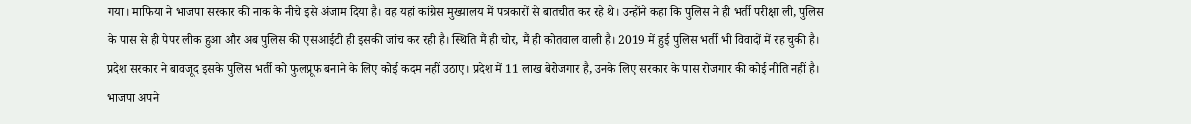गया। माफिया ने भाजपा सरकार की नाक के नीचे इसे अंजाम दिया है। वह यहां कांग्रेस मुख्यालय में पत्रकारों से बातचीत कर रहे थे। उन्होंने कहा कि पुलिस ने ही भर्ती परीक्षा ली, पुलिस के पास से ही पेपर लीक हुआ और अब पुलिस की एसआईटी ही इसकी जांच कर रही है। स्थिति मैं ही चोर, मैं ही कोतवाल वाली है। 2019 में हुई पुलिस भर्ती भी विवादों में रह चुकी है। प्रदेश सरकार ने बावजूद इसके पुलिस भर्ती को फुलप्रूफ बनाने के लिए कोई कदम नहीं उठाए। प्रदेश में 11 लाख बेरोजगार है, उनके लिए सरकार के पास रोजगार की कोई नीति नहीं है। भाजपा अपने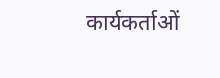कार्यकर्ताओं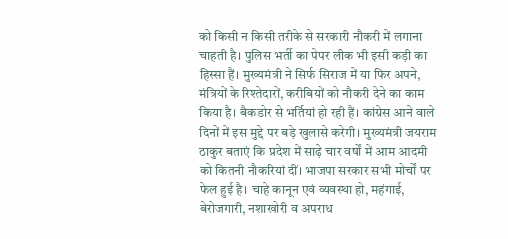को किसी न किसी तरीके से सरकारी नौकरी में लगाना चाहती है। पुलिस भर्ती का पेपर लीक भी इसी कड़ी का हिस्सा हैं। मुख्यमंत्री ने सिर्फ सिराज में या फिर अपने, मंत्रियों के रिश्तेदारों, करीबियों को नौकरी देने का काम किया है। बैकडोर से भर्तियां हो रही हैं। कांग्रेस आने वाले दिनों में इस मुद्दे पर बड़े खुलासे करेगी। मुख्यमंत्री जयराम ठाकुर बताएं कि प्रदेश में साढ़े चार वर्षों में आम आदमी को कितनी नौकरियां दीं। भाजपा सरकार सभी मोर्चों पर फेल हुई है। चाहे कानून एवं व्यवस्था हो, महंगाई, बेरोजगारी, नशाखोरी व अपराध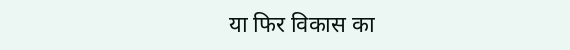या फिर विकास का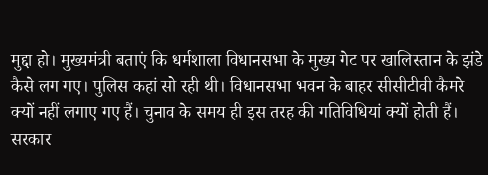मुद्दा हो। मुख्यमंत्री बताएं कि धर्मशाला विधानसभा के मुख्य गेट पर खालिस्तान के झंडे कैसे लग गए। पुलिस कहां सो रही थी। विधानसभा भवन के बाहर सीसीटीवी कैमरे क्यों नहीं लगाए गए हैं। चुनाव के समय ही इस तरह की गतिविधियां क्यों होती हैं। सरकार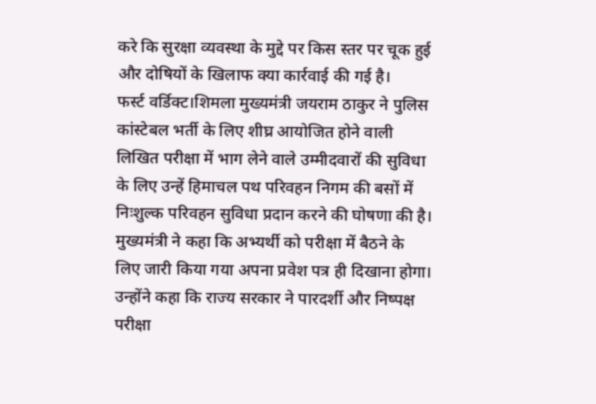करे कि सुरक्षा व्यवस्था के मुद्दे पर किस स्तर पर चूक हुई और दोषियों के खिलाफ क्या कार्रवाई की गई है।
फर्स्ट वर्डिक्ट।शिमला मुख्यमंत्री जयराम ठाकुर ने पुलिस कांस्टेबल भर्ती के लिए शीघ्र आयोजित होने वाली लिखित परीक्षा में भाग लेने वाले उम्मीदवारों की सुविधा के लिए उन्हें हिमाचल पथ परिवहन निगम की बसों में निःशुल्क परिवहन सुविधा प्रदान करने की घोषणा की है। मुख्यमंत्री ने कहा कि अभ्यर्थी को परीक्षा में बैठने के लिए जारी किया गया अपना प्रवेश पत्र ही दिखाना होगा। उन्होंने कहा कि राज्य सरकार ने पारदर्शी और निष्पक्ष परीक्षा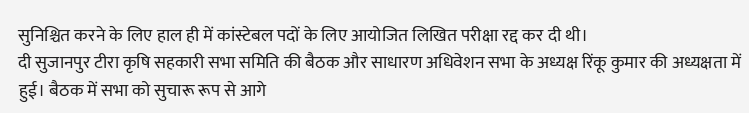सुनिश्चित करने के लिए हाल ही में कांस्टेबल पदों के लिए आयोजित लिखित परीक्षा रद्द कर दी थी।
दी सुजानपुर टीरा कृषि सहकारी सभा समिति की बैठक और साधारण अधिवेशन सभा के अध्यक्ष रिंकू कुमार की अध्यक्षता में हुई। बैठक में सभा को सुचारू रूप से आगे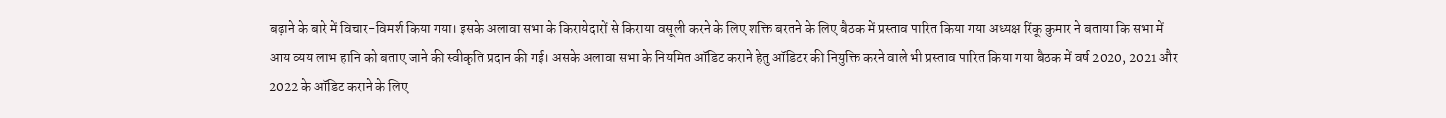बढ़ाने के बारे में विचार-विमर्श किया गया। इसके अलावा सभा के किरायेदारों से किराया वसूली करने के लिए शक्ति बरतने के लिए बैठक में प्रस्ताव पारित किया गया अध्यक्ष रिंकू कुमार ने बताया कि सभा में आय व्यय लाभ हानि को बताए जाने की स्वीकृति प्रदान की गई। असके अलावा सभा के नियमित ऑडिट कराने हेतु ऑडिटर की नियुक्ति करने वाले भी प्रस्ताव पारित किया गया बैठक में वर्ष 2020, 2021 और 2022 के ऑडिट कराने के लिए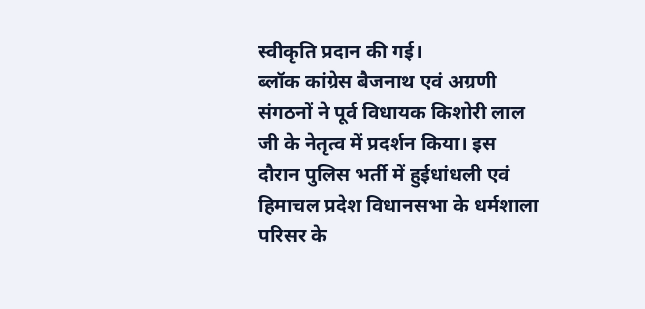स्वीकृति प्रदान की गई।
ब्लॉक कांग्रेस बैजनाथ एवं अग्रणी संगठनों ने पूर्व विधायक किशोरी लाल जी के नेतृत्व में प्रदर्शन किया। इस दौरान पुलिस भर्ती में हुईधांधली एवं हिमाचल प्रदेश विधानसभा के धर्मशाला परिसर के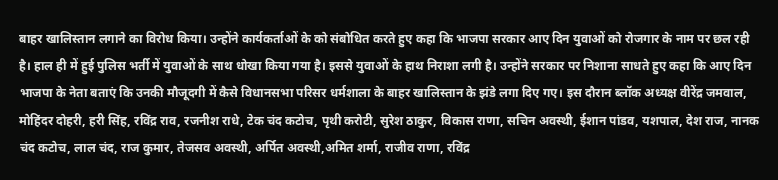बाहर खालिस्तान लगाने का विरोध किया। उन्होंने कार्यकर्ताओं के को संबोधित करते हुए कहा कि भाजपा सरकार आए दिन युवाओं को रोजगार के नाम पर छल रही है। हाल ही में हुई पुलिस भर्ती में युवाओं के साथ धोखा किया गया है। इससे युवाओं के हाथ निराशा लगी है। उन्होंने सरकार पर निशाना साधते हुए कहा कि आए दिन भाजपा के नेता बताएं कि उनकी मौजूदगी में कैसे विधानसभा परिसर धर्मशाला के बाहर खालिस्तान के झंडे लगा दिए गए। इस दौरान ब्लॉक अध्यक्ष वीरेंद्र जमवाल, मोहिंदर दोहरी, हरी सिंह, रविंद्र राव, रजनीश राधे, टेक चंद कटोच, पृथी करोटी, सुरेश ठाकुर, विकास राणा, सचिन अवस्थी, ईशान पांडव, यशपाल, देश राज, नानक चंद कटोच, लाल चंद, राज कुमार, तेजसव अवस्थी, अर्पित अवस्थी,अमित शर्मा, राजीव राणा, रविंद्र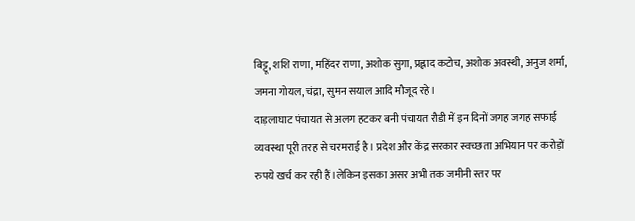बिट्टू, शशि राणा, महिंदर राणा, अशोक सुगा, प्रह्लाद कटोच, अशोक अवस्थी, अनुज शर्मा, जमना गोयल, चंद्रा, सुमन सयाल आदि मौजूद रहे।
दाड़लाघाट पंचायत से अलग हटकर बनी पंचायत रौडी में इन दिनों जगह जगह सफाई व्यवस्था पूरी तरह से चरमराई है। प्रदेश और केंद्र सरकार स्वच्छता अभियान पर करोड़ों रुपये खर्च कर रही हैं।लेकिन इसका असर अभी तक जमीनी स्तर पर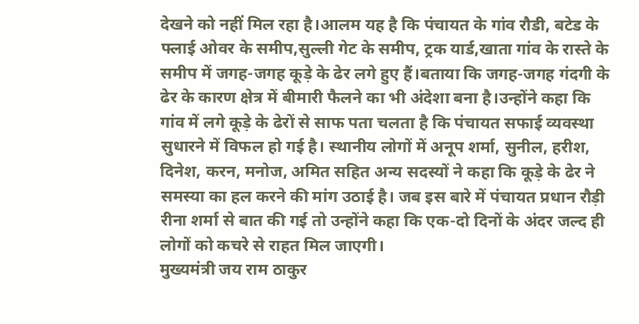देखने को नहीं मिल रहा है।आलम यह है कि पंचायत के गांव रौडी, बटेड के फ्लाई ओवर के समीप,सुल्ली गेट के समीप, ट्रक यार्ड,खाता गांव के रास्ते के समीप में जगह-जगह कूड़े के ढेर लगे हुए हैं।बताया कि जगह-जगह गंदगी के ढेर के कारण क्षेत्र में बीमारी फैलने का भी अंदेशा बना है।उन्होंने कहा कि गांव में लगे कूड़े के ढेरों से साफ पता चलता है कि पंचायत सफाई व्यवस्था सुधारने में विफल हो गई है। स्थानीय लोगों में अनूप शर्मा, सुनील, हरीश, दिनेश, करन, मनोज, अमित सहित अन्य सदस्यों ने कहा कि कूड़े के ढेर ने समस्या का हल करने की मांग उठाई है। जब इस बारे में पंचायत प्रधान रौड़ी रीना शर्मा से बात की गई तो उन्होंने कहा कि एक-दो दिनों के अंदर जल्द ही लोगों को कचरे से राहत मिल जाएगी।
मुख्यमंत्री जय राम ठाकुर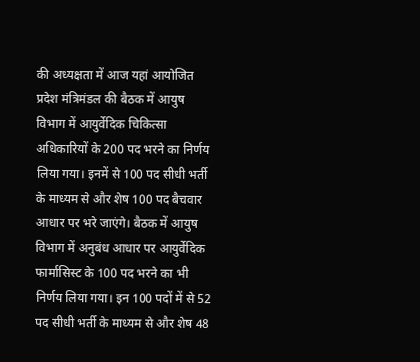की अध्यक्षता में आज यहां आयोजित प्रदेश मंत्रिमंडल की बैठक में आयुष विभाग में आयुर्वेदिक चिकित्सा अधिकारियों के 200 पद भरने का निर्णय लिया गया। इनमें से 100 पद सीधी भर्ती के माध्यम से और शेष 100 पद बैचवार आधार पर भरे जाएंगे। बैठक में आयुष विभाग में अनुबंध आधार पर आयुर्वेदिक फार्मासिस्ट के 100 पद भरने का भी निर्णय लिया गया। इन 100 पदों में से 52 पद सीधी भर्ती के माध्यम से और शेष 48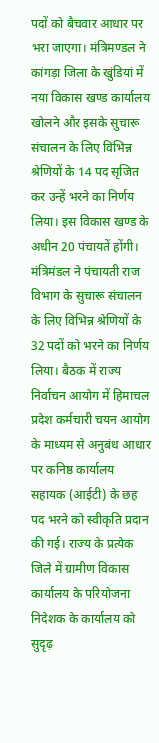पदों को बैचवार आधार पर भरा जाएगा। मंत्रिमण्डल ने कांगड़ा जिला के खुंडियां में नया विकास खण्ड कार्यालय खोलने और इसके सुचारू संचालन के लिए विभिन्न श्रेणियों के 14 पद सृजित कर उन्हें भरने का निर्णय लिया। इस विकास खण्ड के अधीन 20 पंचायतें होंगी। मंत्रिमंडल ने पंचायती राज विभाग के सुचारू संचालन के लिए विभिन्न श्रेणियों के 32 पदों को भरने का निर्णय लिया। बैठक में राज्य निर्वाचन आयोग में हिमाचल प्रदेश कर्मचारी चयन आयोग के माध्यम से अनुबंध आधार पर कनिष्ठ कार्यालय सहायक (आईटी) के छह पद भरने को स्वीकृति प्रदान की गई। राज्य के प्रत्येक जिले में ग्रामीण विकास कार्यालय के परियोजना निदेशक के कार्यालय को सुदृढ़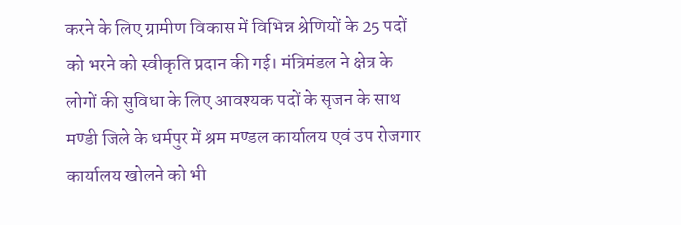करने के लिए ग्रामीण विकास में विभिन्न श्रेणियों के 25 पदों को भरने को स्वीकृति प्रदान की गई। मंत्रिमंडल ने क्षेत्र के लोगों की सुविधा के लिए आवश्यक पदों के सृजन के साथ मण्डी जिले के धर्मपुर में श्रम मण्डल कार्यालय एवं उप रोजगार कार्यालय खोलने को भी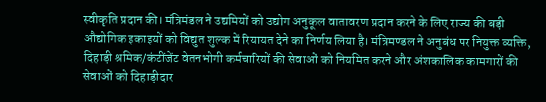स्वीकृति प्रदान की। मंत्रिमंडल ने उद्यमियों को उद्योग अनुकूल वातावरण प्रदान करने के लिए राज्य की बड़ी औद्योगिक इकाइयों को विद्युत शुल्क में रियायत देने का निर्णय लिया है। मंत्रिमण्डल ने अनुबंध पर नियुक्त व्यक्ति, दिहाड़ी श्रमिक/कंटींजेंट वेतनभोगी कर्मचारियों की सेवाओं को नियमित करने और अंशकालिक कामगारों की सेवाओं को दिहाड़ीदार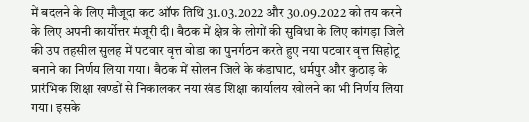में बदलने के लिए मौजूदा कट ऑफ तिथि 31.03.2022 और 30.09.2022 को तय करने के लिए अपनी कार्योत्तर मंजूरी दी। बैठक में क्षेत्र के लोगों की सुविधा के लिए कांगड़ा जिले की उप तहसील सुलह में पटवार वृत्त वोडा का पुनर्गठन करते हुए नया पटवार वृत्त सिहोटू बनाने का निर्णय लिया गया। बैठक में सोलन जिले के कंडाघाट, धर्मपुर और कुठाड़ के प्रारंभिक शिक्षा खण्डों से निकालकर नया खंड शिक्षा कार्यालय खोलने का भी निर्णय लिया गया। इसके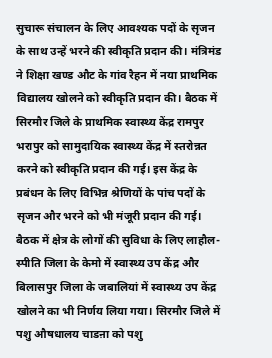सुचारू संचालन के लिए आवश्यक पदों के सृजन के साथ उन्हें भरने की स्वीकृति प्रदान की। मंत्रिमंड ने शिक्षा खण्ड औट के गांव रैहन में नया प्राथमिक विद्यालय खोलने को स्वीकृति प्रदान की। बैठक में सिरमौर जिले के प्राथमिक स्वास्थ्य केंद्र रामपुर भरापुर को सामुदायिक स्वास्थ्य केंद्र में स्तरोन्नत करने को स्वीकृति प्रदान की गई। इस केंद्र के प्रबंधन के लिए विभिन्न श्रेणियों के पांच पदों के सृजन और भरने को भी मंजूरी प्रदान की गई। बैठक में क्षेत्र के लोगों की सुविधा के लिए लाहौल-स्पीति जिला के केमो में स्वास्थ्य उप केंद्र और बिलासपुर जिला के जबालियां में स्वास्थ्य उप केंद्र खोलने का भी निर्णय लिया गया। सिरमौर जिले में पशु औषधालय चाडऩा को पशु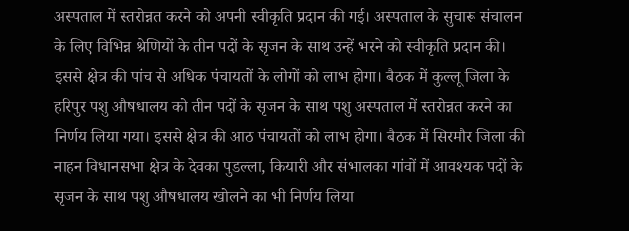अस्पताल में स्तरोन्नत करने को अपनी स्वीकृति प्रदान की गई। अस्पताल के सुचारू संचालन के लिए विभिन्न श्रेणियों के तीन पदों के सृजन के साथ उन्हें भरने को स्वीकृति प्रदान की। इससे क्षेत्र की पांच से अधिक पंचायतों के लोगों को लाभ होगा। बैठक में कुल्लू जिला के हरिपुर पशु औषधालय को तीन पदों के सृजन के साथ पशु अस्पताल में स्तरोन्नत करने का निर्णय लिया गया। इससे क्षेत्र की आठ पंचायतों को लाभ होगा। बैठक में सिरमौर जिला की नाहन विधानसभा क्षेत्र के देवका पुडल्ला, कियारी और संभालका गांवों में आवश्यक पदों के सृजन के साथ पशु औषधालय खोलने का भी निर्णय लिया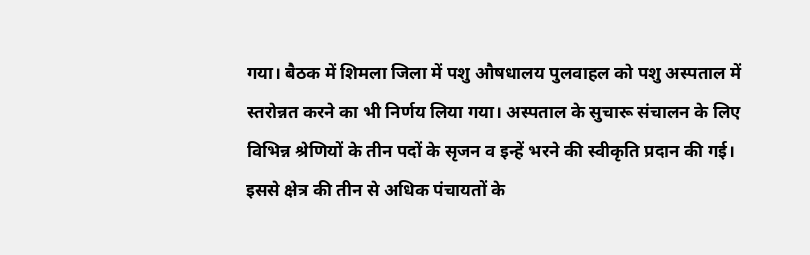गया। बैठक में शिमला जिला में पशु औषधालय पुलवाहल को पशु अस्पताल में स्तरोन्नत करने का भी निर्णय लिया गया। अस्पताल के सुचारू संचालन के लिए विभिन्न श्रेणियों के तीन पदों के सृजन व इन्हें भरने की स्वीकृति प्रदान की गई। इससे क्षेत्र की तीन से अधिक पंचायतों के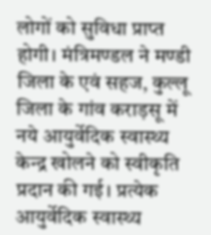लोगों को सुविधा प्राप्त होगी। मंत्रिमण्डल ने मण्डी जिला के एवं सहज, कुल्लू जिला के गांव कराड़सू में नये आयुर्वेदिक स्वास्थ्य केन्द्र खोलने को स्वीकृति प्रदान की गई। प्रत्येक आयुर्वेदिक स्वास्थ्य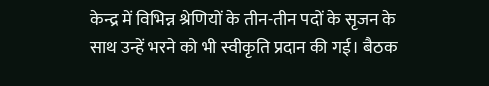केन्द्र में विभिन्न श्रेणियों के तीन-तीन पदों के सृजन के साथ उन्हें भरने को भी स्वीकृति प्रदान की गई। बैठक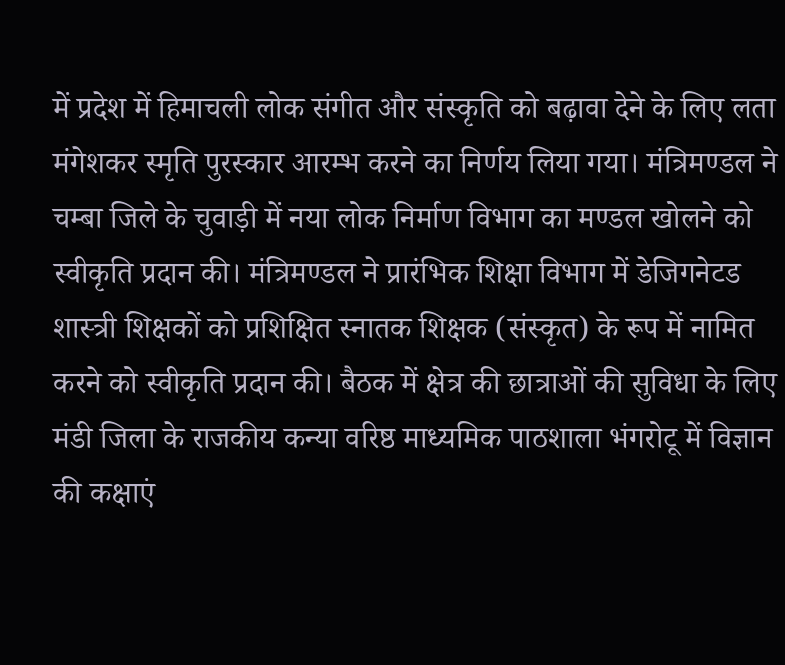में प्रदेश में हिमाचली लोक संगीत और संस्कृति को बढ़ावा देने के लिए लता मंगेशकर स्मृति पुरस्कार आरम्भ करने का निर्णय लिया गया। मंत्रिमण्डल ने चम्बा जिले के चुवाड़ी में नया लोक निर्माण विभाग का मण्डल खोलने को स्वीकृति प्रदान की। मंत्रिमण्डल ने प्रारंभिक शिक्षा विभाग में डेजिगनेटड शास्त्री शिक्षकों को प्रशिक्षित स्नातक शिक्षक (संस्कृत) के रूप में नामित करने को स्वीकृति प्रदान की। बैठक में क्षेत्र की छात्राओं की सुविधा के लिए मंडी जिला के राजकीय कन्या वरिष्ठ माध्यमिक पाठशाला भंगरोटू में विज्ञान की कक्षाएं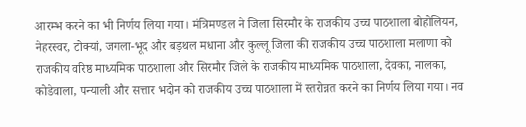आरम्भ करने का भी निर्णय लिया गया। मंत्रिमण्डल ने जिला सिरमौर के राजकीय उच्च पाठशाला बोहोलियन, नेहरस्वर, टोक्यां, जगला-भूद और बड़थल मधाना और कुल्लू जिला की राजकीय उच्च पाठशाला मलाणा को राजकीय वरिष्ठ माध्यमिक पाठशाला और सिरमौर जिले के राजकीय माध्यमिक पाठशाला, देवका, नालका, कोडेवाला, पन्याली और सत्तार भदोन को राजकीय उच्च पाठशाला में स्तरोन्नत करने का निर्णय लिया गया। नव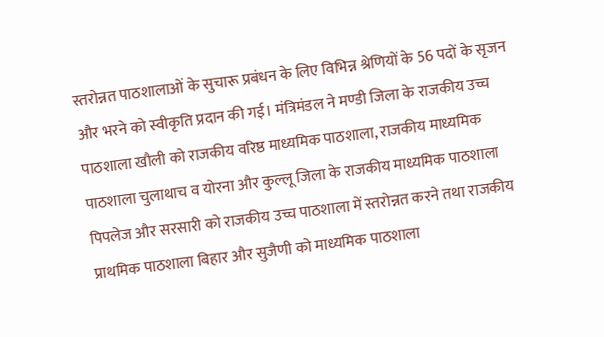स्तरोन्नत पाठशालाओं के सुचारू प्रबंधन के लिए विभिन्न श्रेणियों के 56 पदों के सृजन और भरने को स्वीकृति प्रदान की गई। मंत्रिमंडल ने मण्डी जिला के राजकीय उच्च पाठशाला खौली को राजकीय वरिष्ठ माध्यमिक पाठशाला, राजकीय माध्यमिक पाठशाला चुलाथाच व योरना और कुल्लू जिला के राजकीय माध्यमिक पाठशाला पिपलेज और सरसारी को राजकीय उच्च पाठशाला में स्तरोन्नत करने तथा राजकीय प्राथमिक पाठशाला बिहार और सुजैणी को माध्यमिक पाठशाला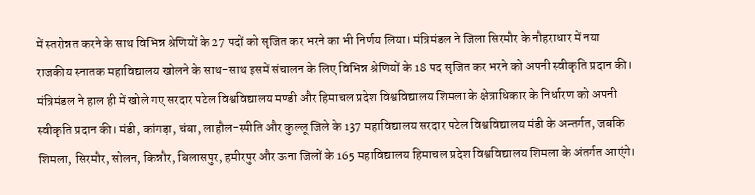में स्तरोन्नत करने के साथ विभिन्न श्रेणियों के 27 पदों को सृजित कर भरने का भी निर्णय लिया। मंत्रिमंडल ने जिला सिरमौर के नौहराधार में नया राजकीय स्नातक महाविद्यालय खोलने के साथ-साथ इसमें संचालन के लिए विभिन्न श्रेणियों के 18 पद सृजित कर भरने को अपनी स्वीकृति प्रदान की। मंत्रिमंडल ने हाल ही में खोले गए सरदार पटेल विश्वविद्यालय मण्डी और हिमाचल प्रदेश विश्वविद्यालय शिमला के क्षेत्राधिकार के निर्धारण को अपनी स्वीकृति प्रदान की। मंडी, कांगड़ा, चंबा, लाहौल-स्पीति और कुल्लू जिले के 137 महाविद्यालय सरदार पटेल विश्वविद्यालय मंडी के अन्तर्गत, जबकि शिमला, सिरमौर, सोलन, किन्नौर, बिलासपुर, हमीरपुर और ऊना जिलों के 165 महाविद्यालय हिमाचल प्रदेश विश्वविद्यालय शिमला के अंतर्गत आएंगे।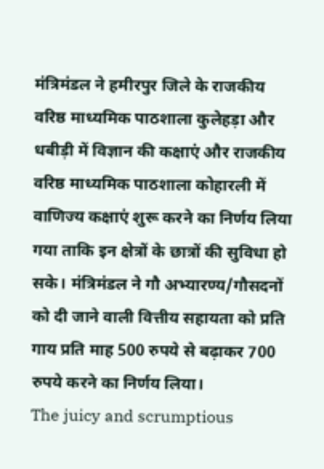मंत्रिमंडल ने हमीरपुर जिले के राजकीय वरिष्ठ माध्यमिक पाठशाला कुलेहड़ा और धबीड़ी में विज्ञान की कक्षाएं और राजकीय वरिष्ठ माध्यमिक पाठशाला कोहारली में वाणिज्य कक्षाएं शुरू करने का निर्णय लिया गया ताकि इन क्षेत्रों के छात्रों की सुविधा हो सके। मंत्रिमंडल ने गौ अभ्यारण्य/गौसदनों को दी जाने वाली वित्तीय सहायता को प्रति गाय प्रति माह 500 रुपये से बढ़ाकर 700 रुपये करने का निर्णय लिया।
The juicy and scrumptious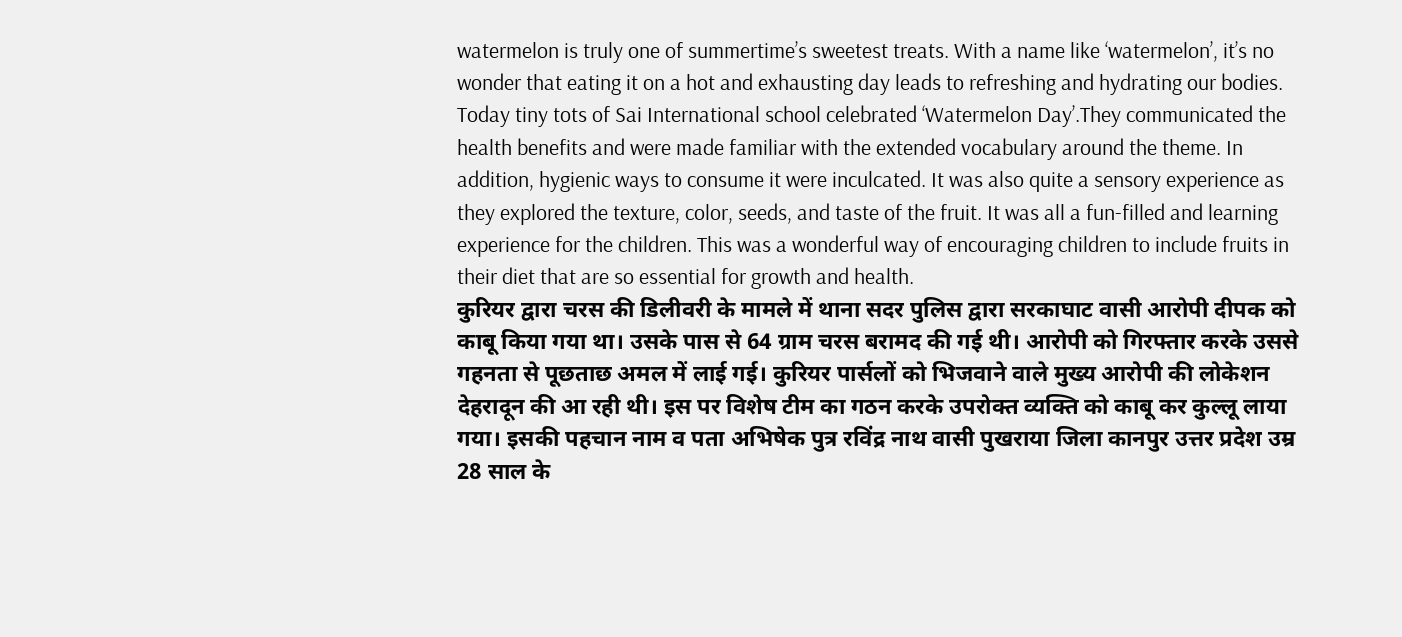watermelon is truly one of summertime’s sweetest treats. With a name like ‘watermelon’, it’s no wonder that eating it on a hot and exhausting day leads to refreshing and hydrating our bodies. Today tiny tots of Sai International school celebrated ‘Watermelon Day’.They communicated the health benefits and were made familiar with the extended vocabulary around the theme. In addition, hygienic ways to consume it were inculcated. It was also quite a sensory experience as they explored the texture, color, seeds, and taste of the fruit. It was all a fun-filled and learning experience for the children. This was a wonderful way of encouraging children to include fruits in their diet that are so essential for growth and health.
कुरियर द्वारा चरस की डिलीवरी के मामले में थाना सदर पुलिस द्वारा सरकाघाट वासी आरोपी दीपक को काबू किया गया था। उसके पास से 64 ग्राम चरस बरामद की गई थी। आरोपी को गिरफ्तार करके उससे गहनता से पूछताछ अमल में लाई गई। कुरियर पार्सलों को भिजवाने वाले मुख्य आरोपी की लोकेशन देहरादून की आ रही थी। इस पर विशेष टीम का गठन करके उपरोक्त व्यक्ति को काबू कर कुल्लू लाया गया। इसकी पहचान नाम व पता अभिषेक पुत्र रविंद्र नाथ वासी पुखराया जिला कानपुर उत्तर प्रदेश उम्र 28 साल के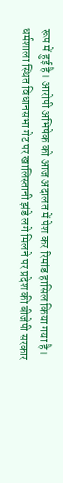रूप में हुई है। आरोपी अभिषेक को आज अदालत में पेश कर रिमांड हासिल किया गया है।
धर्मशाला स्थित विधानसभा गेट पर खालिस्तानी झंडे लगे मिलने पर प्रदेश की बीजेपी सरकार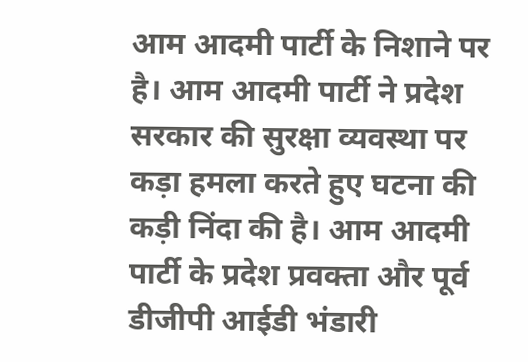आम आदमी पार्टी के निशाने पर है। आम आदमी पार्टी ने प्रदेश सरकार की सुरक्षा व्यवस्था पर कड़ा हमला करते हुए घटना की कड़ी निंदा की है। आम आदमी पार्टी के प्रदेश प्रवक्ता और पूर्व डीजीपी आईडी भंडारी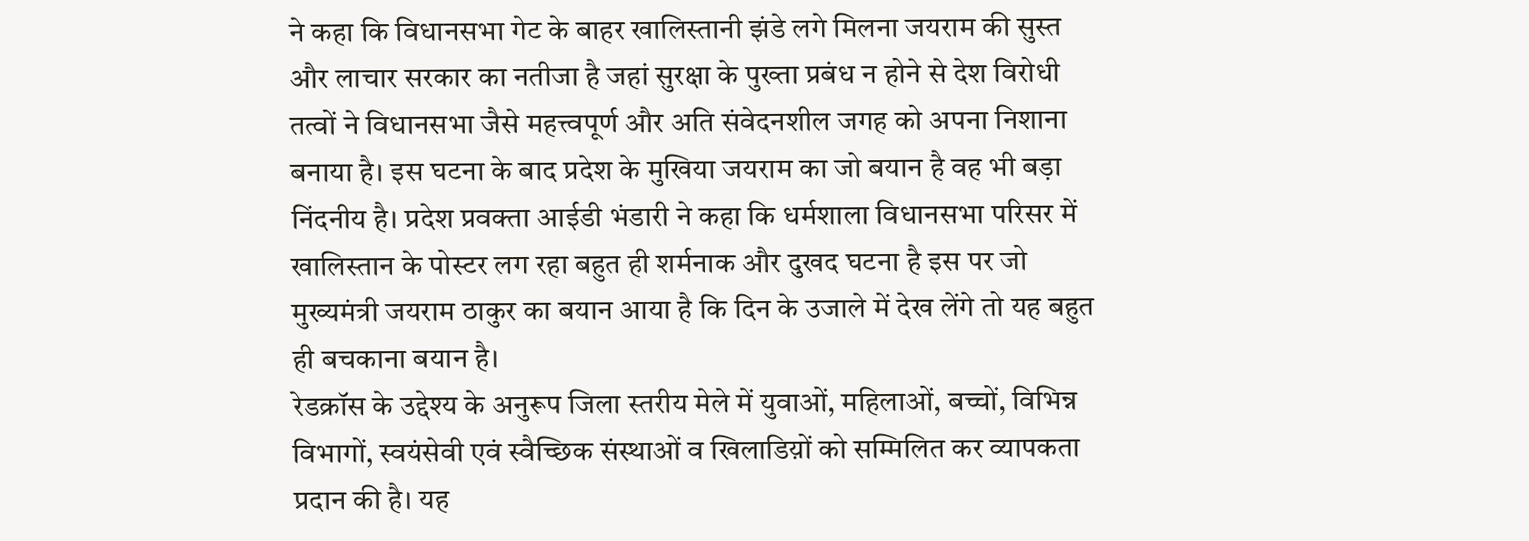ने कहा कि विधानसभा गेट के बाहर खालिस्तानी झंडे लगे मिलना जयराम की सुस्त और लाचार सरकार का नतीजा है जहां सुरक्षा के पुख्ता प्रबंध न होने से देश विरोधी तत्वों ने विधानसभा जैसे महत्त्वपूर्ण और अति संवेदनशील जगह को अपना निशाना बनाया है। इस घटना के बाद प्रदेश के मुखिया जयराम का जो बयान है वह भी बड़ा निंदनीय है। प्रदेश प्रवक्ता आईडी भंडारी ने कहा कि धर्मशाला विधानसभा परिसर में खालिस्तान के पोस्टर लग रहा बहुत ही शर्मनाक और दुखद घटना है इस पर जो मुख्यमंत्री जयराम ठाकुर का बयान आया है कि दिन के उजाले में देख लेंगे तो यह बहुत ही बचकाना बयान है।
रेडक्रॉस के उद्देश्य के अनुरूप जिला स्तरीय मेले में युवाओं, महिलाओं, बच्चों, विभिन्न विभागों, स्वयंसेवी एवं स्वैच्छिक संस्थाओं व खिलाडिय़ों को सम्मिलित कर व्यापकता प्रदान की है। यह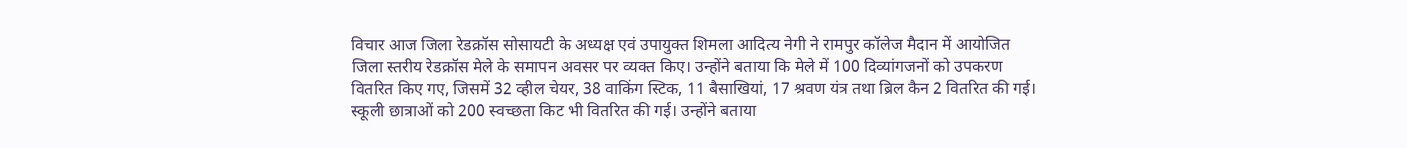विचार आज जिला रेडक्रॉस सोसायटी के अध्यक्ष एवं उपायुक्त शिमला आदित्य नेगी ने रामपुर कॉलेज मैदान में आयोजित जिला स्तरीय रेडक्रॉस मेले के समापन अवसर पर व्यक्त किए। उन्होंने बताया कि मेले में 100 दिव्यांगजनों को उपकरण वितरित किए गए, जिसमें 32 व्हील चेयर, 38 वाकिंग स्टिक, 11 बैसाखियां, 17 श्रवण यंत्र तथा ब्रिल कैन 2 वितरित की गई। स्कूली छात्राओं को 200 स्वच्छता किट भी वितरित की गई। उन्होंने बताया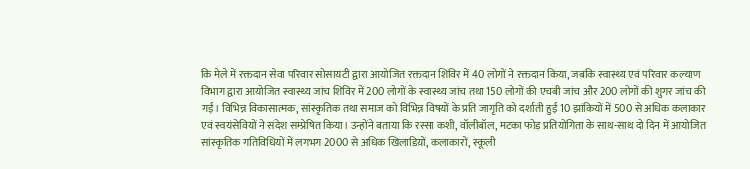कि मेले में रक्तदान सेवा परिवार सोसायटी द्वारा आयोजित रक्तदान शिविर में 40 लोगों ने रक्तदान किया, जबकि स्वास्थ्य एवं परिवार कल्याण विभाग द्वारा आयोजित स्वास्थ्य जांच शिविर में 200 लोगों के स्वास्थ्य जांच तथा 150 लोगों की एचबी जांच और 200 लोगों की शुगर जांच की गई। विभिन्न विकासात्मक, सांस्कृतिक तथा समाज को विभिन्न विषयों के प्रति जागृति को दर्शाती हुई 10 झांकियों में 500 से अधिक कलाकार एवं स्वयंसेवियों ने संदेश सम्प्रेषित किया। उन्होंने बताया कि रस्सा कशी, वॉलीबॉल, मटका फोड़ प्रतियोगिता के साथ-साथ दो दिन में आयोजित सांस्कृतिक गतिविधियों में लगभग 2000 से अधिक खिलाडिय़ों, कलाकारों, स्कूली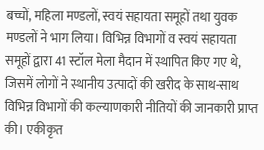बच्चों, महिला मण्डलों, स्वयं सहायता समूहों तथा युवक मण्डलों ने भाग लिया। विभिन्न विभागों व स्वयं सहायता समूहों द्वारा 41 स्टॉल मेला मैदान में स्थापित किए गए थे, जिसमें लोगों ने स्थानीय उत्पादों की खरीद के साथ-साथ विभिन्न विभागों की कल्याणकारी नीतियों की जानकारी प्राप्त की। एकीकृत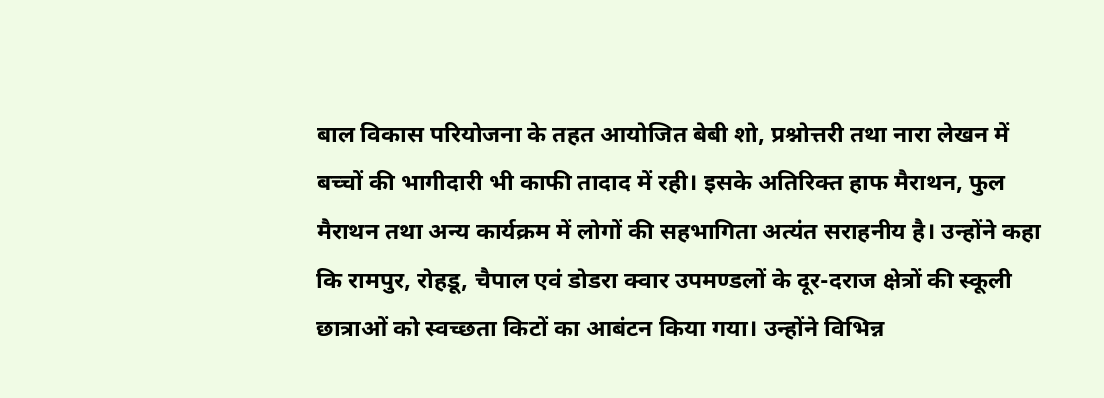बाल विकास परियोजना के तहत आयोजित बेबी शो, प्रश्नोत्तरी तथा नारा लेखन में बच्चों की भागीदारी भी काफी तादाद में रही। इसके अतिरिक्त हाफ मैराथन, फुल मैराथन तथा अन्य कार्यक्रम में लोगों की सहभागिता अत्यंत सराहनीय है। उन्होंने कहा कि रामपुर, रोहडू, चैपाल एवं डोडरा क्वार उपमण्डलों के दूर-दराज क्षेत्रों की स्कूली छात्राओं को स्वच्छता किटों का आबंटन किया गया। उन्होंने विभिन्न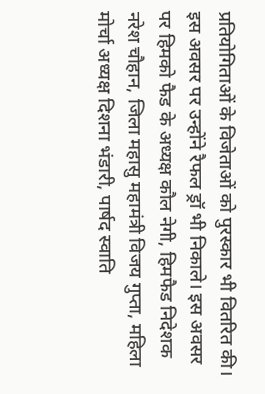प्रतियोगिताओं के विजेताओं को पुरस्कार भी वितरित की। इस अवसर पर उन्होंने रैफल ड्रॉ भी निकाले। इस अवसर पर हिमको फैड के अध्यक्ष कौल नेगी, हिमफैड निदेशक नरेश चौहान, जिला महासु महामंत्री विजय गुप्ता, महिला मोर्चा अध्यक्ष दिशना भंडारी, पार्षद स्वाति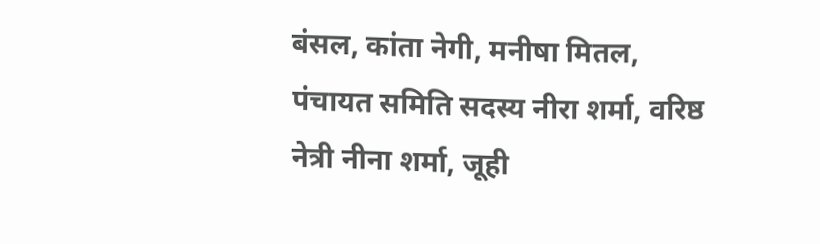बंसल, कांता नेगी, मनीषा मितल, पंचायत समिति सदस्य नीरा शर्मा, वरिष्ठ नेत्री नीना शर्मा, जूही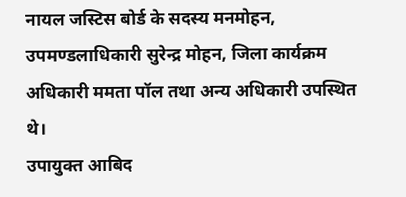नायल जस्टिस बोर्ड के सदस्य मनमोहन, उपमण्डलाधिकारी सुरेन्द्र मोहन, जिला कार्यक्रम अधिकारी ममता पॉल तथा अन्य अधिकारी उपस्थित थे।
उपायुक्त आबिद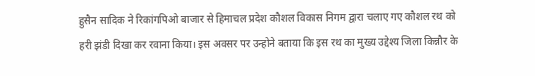हुसैन सादिक ने रिकांगपिओ बाजार से हिमाचल प्रदेश कौशल विकास निगम द्वारा चलाए गए कौशल रथ को हरी झंडी दिखा कर रवाना किया। इस अवसर पर उन्होने बताया कि इस रथ का मुख्य उद्देश्य जिला किन्नौर के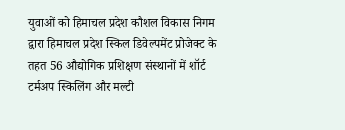युवाओं को हिमाचल प्रदेश कौशल विकास निगम द्वारा हिमाचल प्रदेश स्किल डिवेल्पमेंट प्रोजेक्ट के तहत 56 औद्योगिक प्रशिक्षण संस्थानों में शॉर्ट टर्मअप स्किलिंग और मल्टी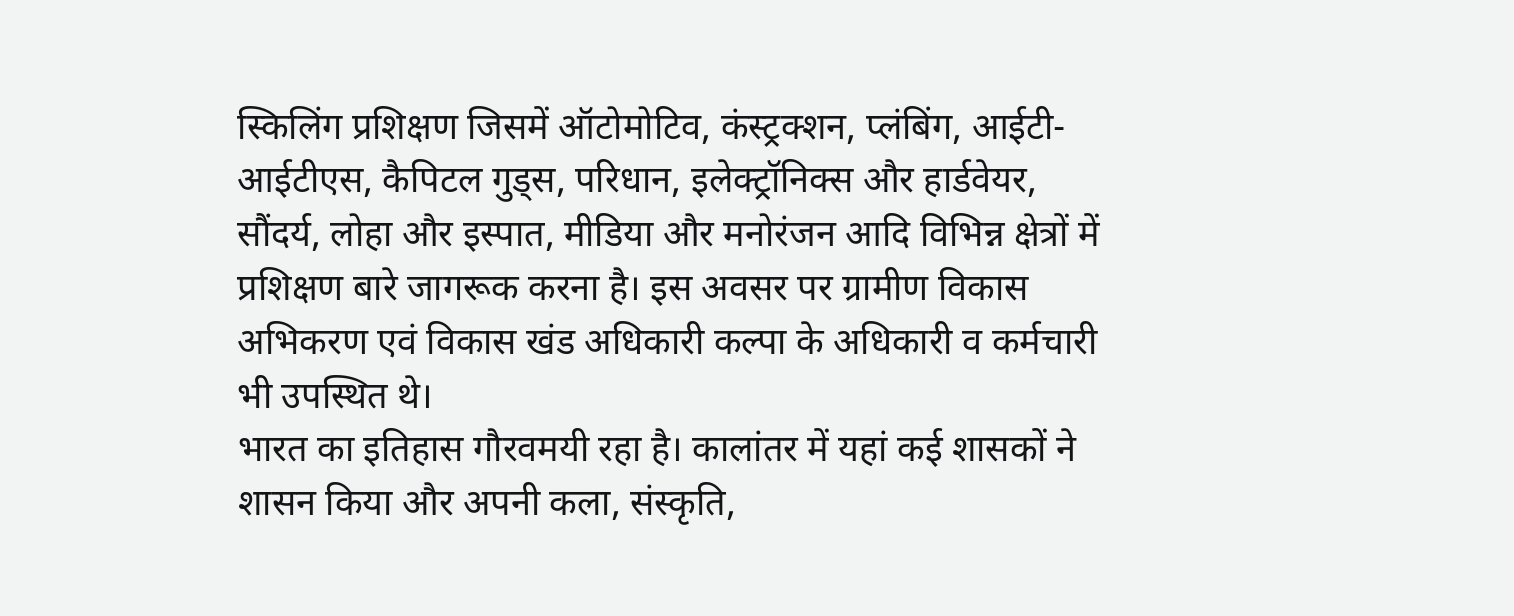स्किलिंग प्रशिक्षण जिसमें ऑटोमोटिव, कंस्ट्रक्शन, प्लंबिंग, आईटी-आईटीएस, कैपिटल गुड्स, परिधान, इलेक्ट्रॉनिक्स और हार्डवेयर, सौंदर्य, लोहा और इस्पात, मीडिया और मनोरंजन आदि विभिन्न क्षेत्रों में प्रशिक्षण बारे जागरूक करना है। इस अवसर पर ग्रामीण विकास अभिकरण एवं विकास खंड अधिकारी कल्पा के अधिकारी व कर्मचारी भी उपस्थित थे।
भारत का इतिहास गौरवमयी रहा है। कालांतर में यहां कई शासकों ने शासन किया और अपनी कला, संस्कृति,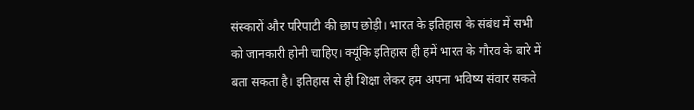संस्कारों और परिपाटी की छाप छोड़ी। भारत के इतिहास के संबंध में सभी को जानकारी होनी चाहिए। क्यूंकि इतिहास ही हमें भारत के गौरव के बारे में बता सकता है। इतिहास से ही शिक्षा लेकर हम अपना भविष्य संवार सकते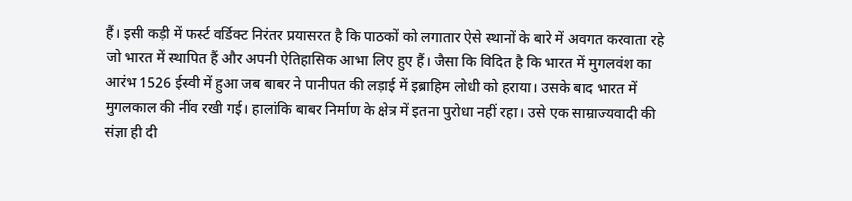हैं। इसी कड़ी में फर्स्ट वर्डिक्ट निरंतर प्रयासरत है कि पाठकों को लगातार ऐसे स्थानों के बारे में अवगत करवाता रहे जो भारत में स्थापित हैं और अपनी ऐतिहासिक आभा लिए हुए हैं। जैसा कि विदित है कि भारत में मुगलवंश का आरंभ 1526 ईस्वी में हुआ जब बाबर ने पानीपत की लड़ाई में इब्राहिम लोधी को हराया। उसके बाद भारत में मुगलकाल की नींव रखी गई। हालांकि बाबर निर्माण के क्षेत्र में इतना पुरोधा नहीं रहा। उसे एक साम्राज्यवादी की संज्ञा ही दी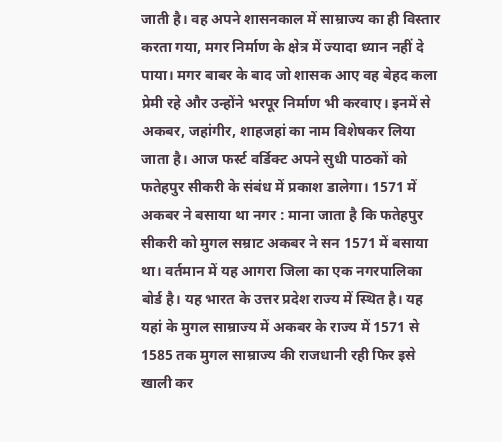जाती है। वह अपने शासनकाल में साम्राज्य का ही विस्तार करता गया, मगर निर्माण के क्षेत्र में ज्यादा ध्यान नहीं दे पाया। मगर बाबर के बाद जो शासक आए वह बेहद कला प्रेमी रहे और उन्होंने भरपूर निर्माण भी करवाए। इनमें से अकबर, जहांगीर, शाहजहां का नाम विशेषकर लिया जाता है। आज फर्स्ट वर्डिक्ट अपने सुधी पाठकों को फतेहपुर सीकरी के संबंध में प्रकाश डालेगा। 1571 में अकबर ने बसाया था नगर : माना जाता है कि फतेहपुर सीकरी को मुगल सम्राट अकबर ने सन 1571 में बसाया था। वर्तमान में यह आगरा जिला का एक नगरपालिका बोर्ड है। यह भारत के उत्तर प्रदेश राज्य में स्थित है। यह यहां के मुगल साम्राज्य में अकबर के राज्य में 1571 से 1585 तक मुगल साम्राज्य की राजधानी रही फिर इसे खाली कर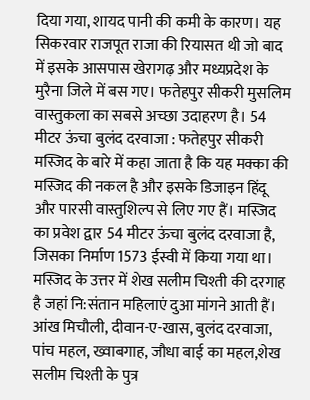दिया गया, शायद पानी की कमी के कारण। यह सिकरवार राजपूत राजा की रियासत थी जो बाद में इसके आसपास खेरागढ़ और मध्यप्रदेश के मुरैना जिले में बस गए। फतेहपुर सीकरी मुसलिम वास्तुकला का सबसे अच्छा उदाहरण है। 54 मीटर ऊंचा बुलंद दरवाजा : फतेहपुर सीकरी मस्जिद के बारे में कहा जाता है कि यह मक्का की मस्जिद की नकल है और इसके डिजाइन हिंदू और पारसी वास्तुशिल्प से लिए गए हैं। मस्जिद का प्रवेश द्वार 54 मीटर ऊंचा बुलंद दरवाजा है, जिसका निर्माण 1573 ईस्वी में किया गया था। मस्जिद के उत्तर में शेख सलीम चिश्ती की दरगाह है जहां नि:संतान महिलाएं दुआ मांगने आती हैं। आंख मिचौली, दीवान-ए-खास, बुलंद दरवाजा, पांच महल, ख्वाबगाह, जौधा बाई का महल,शेख सलीम चिश्ती के पुत्र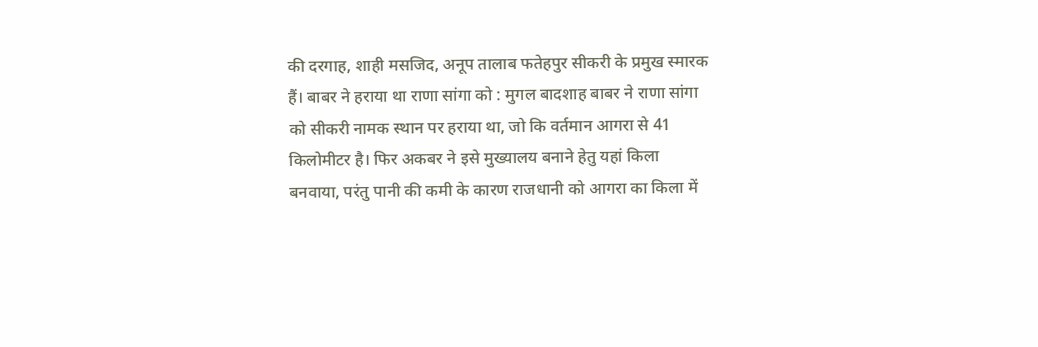की दरगाह, शाही मसजिद, अनूप तालाब फतेहपुर सीकरी के प्रमुख स्मारक हैं। बाबर ने हराया था राणा सांगा को : मुगल बादशाह बाबर ने राणा सांगा को सीकरी नामक स्थान पर हराया था, जो कि वर्तमान आगरा से 41 किलोमीटर है। फिर अकबर ने इसे मुख्यालय बनाने हेतु यहां किला बनवाया, परंतु पानी की कमी के कारण राजधानी को आगरा का किला में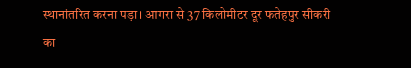स्थानांतरित करना पड़ा। आगरा से 37 किलोमीटर दूर फतेहपुर सीकरी का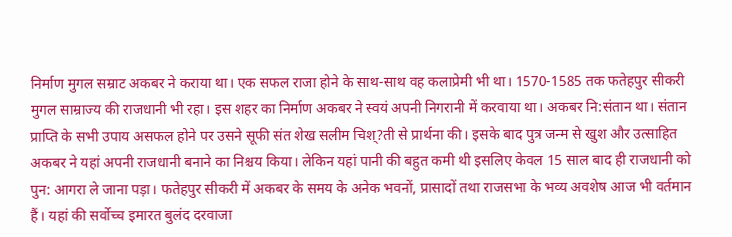निर्माण मुगल सम्राट अकबर ने कराया था। एक सफल राजा होने के साथ-साथ वह कलाप्रेमी भी था। 1570-1585 तक फतेहपुर सीकरी मुगल साम्राज्य की राजधानी भी रहा। इस शहर का निर्माण अकबर ने स्वयं अपनी निगरानी में करवाया था। अकबर नि:संतान था। संतान प्राप्ति के सभी उपाय असफल होने पर उसने सूफी संत शेख सलीम चिश्?ती से प्रार्थना की। इसके बाद पुत्र जन्म से खुश और उत्साहित अकबर ने यहां अपनी राजधानी बनाने का निश्चय किया। लेकिन यहां पानी की बहुत कमी थी इसलिए केवल 15 साल बाद ही राजधानी को पुन: आगरा ले जाना पड़ा। फतेहपुर सीकरी में अकबर के समय के अनेक भवनों, प्रासादों तथा राजसभा के भव्य अवशेष आज भी वर्तमान हैं। यहां की सर्वोच्च इमारत बुलंद दरवाजा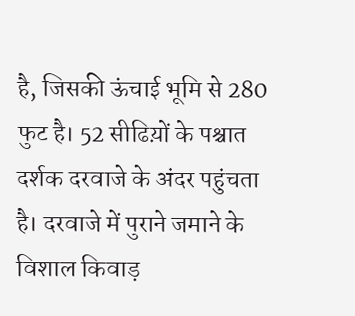है, जिसकी ऊंचाई भूमि से 280 फुट है। 52 सीढिय़ों के पश्चात दर्शक दरवाजे के अंदर पहुंचता है। दरवाजे में पुराने जमाने के विशाल किवाड़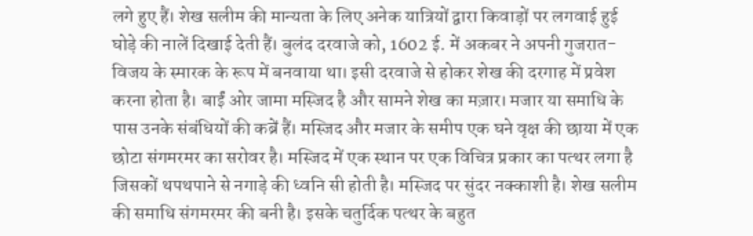लगे हुए हैं। शेख सलीम की मान्यता के लिए अनेक यात्रियों द्वारा किवाड़ों पर लगवाई हुई घोड़े की नालें दिखाई देती हैं। बुलंद दरवाजे को, 1602 ई. में अकबर ने अपनी गुजरात-विजय के स्मारक के रूप में बनवाया था। इसी दरवाजे से होकर शेख की दरगाह में प्रवेश करना होता है। बाईं ओर जामा मस्जिद है और सामने शेख का मज़ार। मजार या समाधि के पास उनके संबंधियों की कब्रें हैं। मस्जिद और मजार के समीप एक घने वृक्ष की छाया में एक छोटा संगमरमर का सरोवर है। मस्जिद में एक स्थान पर एक विचित्र प्रकार का पत्थर लगा है जिसकों थपथपाने से नगाड़े की ध्वनि सी होती है। मस्जिद पर सुंदर नक्काशी है। शेख सलीम की समाधि संगमरमर की बनी है। इसके चतुर्दिक पत्थर के बहुत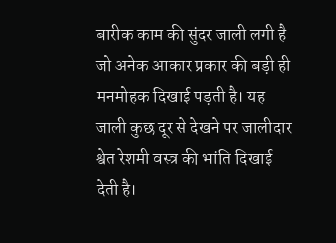बारीक काम की सुंदर जाली लगी है जो अनेक आकार प्रकार की बड़ी ही मनमोहक दिखाई पड़ती है। यह जाली कुछ दूर से देखने पर जालीदार श्वेत रेशमी वस्त्र की भांति दिखाई देती है।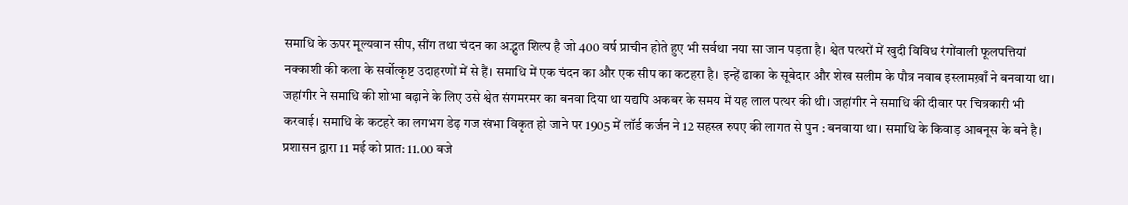समाधि के ऊपर मूल्यवान सीप, सींग तथा चंदन का अद्भुत शिल्प है जो 400 वर्ष प्राचीन होते हुए भी सर्वथा नया सा जान पड़ता है। श्वेत पत्थरों में खुदी विविध रंगोंवाली फूलपत्तियां नक्काशी की कला के सर्वोत्कृष्ट उदाहरणों में से हैं। समाधि में एक चंदन का और एक सीप का कटहरा है। इन्हें ढाका के सूबेदार और शेख सलीम के पौत्र नवाब इस्लामख़ाँ ने बनवाया था। जहांगीर ने समाधि की शोभा बढ़ाने के लिए उसे श्वेत संगमरमर का बनवा दिया था यद्यपि अकबर के समय में यह लाल पत्थर की थी। जहांगीर ने समाधि की दीवार पर चित्रकारी भी करवाई। समाधि के कटहरे का लगभग डेढ़ गज खंभा विकृत हो जाने पर 1905 में लॉर्ड कर्जन ने 12 सहस्त्र रुपए की लागत से पुन : बनवाया था। समाधि के किवाड़ आबनूस के बने है।
प्रशासन द्वारा 11 मई को प्रात: 11.00 बजे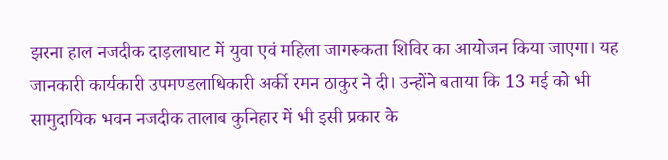झरना हाल नजदीक दाड़लाघाट में युवा एवं महिला जागरूकता शिविर का आयोजन किया जाएगा। यह जानकारी कार्यकारी उपमण्डलाधिकारी अर्की रमन ठाकुर ने दी। उन्होंने बताया कि 13 मई को भी सामुदायिक भवन नजदीक तालाब कुनिहार में भी इसी प्रकार के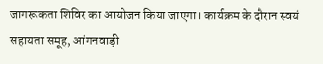जागरूकता शिविर का आयोजन किया जाएगा। कार्यक्रम के दौरान स्वयं सहायता समूह, आंगनवाड़ी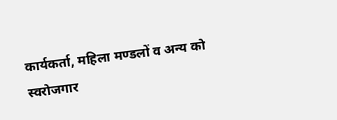कार्यकर्ता, महिला मण्डलों व अन्य को स्वरोजगार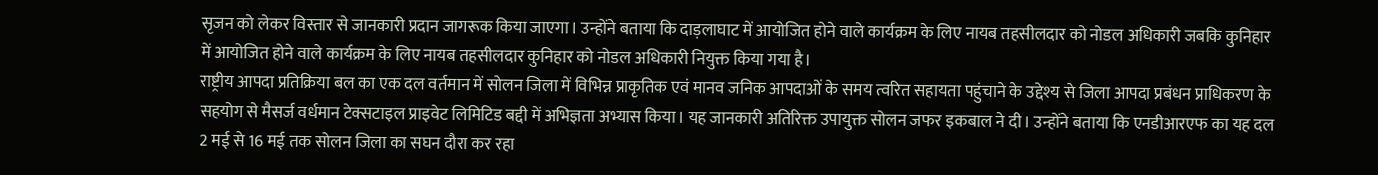सृजन को लेकर विस्तार से जानकारी प्रदान जागरूक किया जाएगा। उन्होंने बताया कि दाड़लाघाट में आयोजित होने वाले कार्यक्रम के लिए नायब तहसीलदार को नोडल अधिकारी जबकि कुनिहार में आयोजित होने वाले कार्यक्रम के लिए नायब तहसीलदार कुनिहार को नोडल अधिकारी नियुक्त किया गया है।
राष्ट्रीय आपदा प्रतिक्रिया बल का एक दल वर्तमान में सोलन जिला में विभिन्न प्राकृतिक एवं मानव जनिक आपदाओं के समय त्वरित सहायता पहुंचाने के उद्देश्य से जिला आपदा प्रबंधन प्राधिकरण के सहयोग से मैसर्ज वर्धमान टेक्सटाइल प्राइवेट लिमिटिड बद्दी में अभिज्ञता अभ्यास किया। यह जानकारी अतिरिक्त उपायुक्त सोलन जफर इकबाल ने दी। उन्होंने बताया कि एनडीआरएफ का यह दल 2 मई से 16 मई तक सोलन जिला का सघन दौरा कर रहा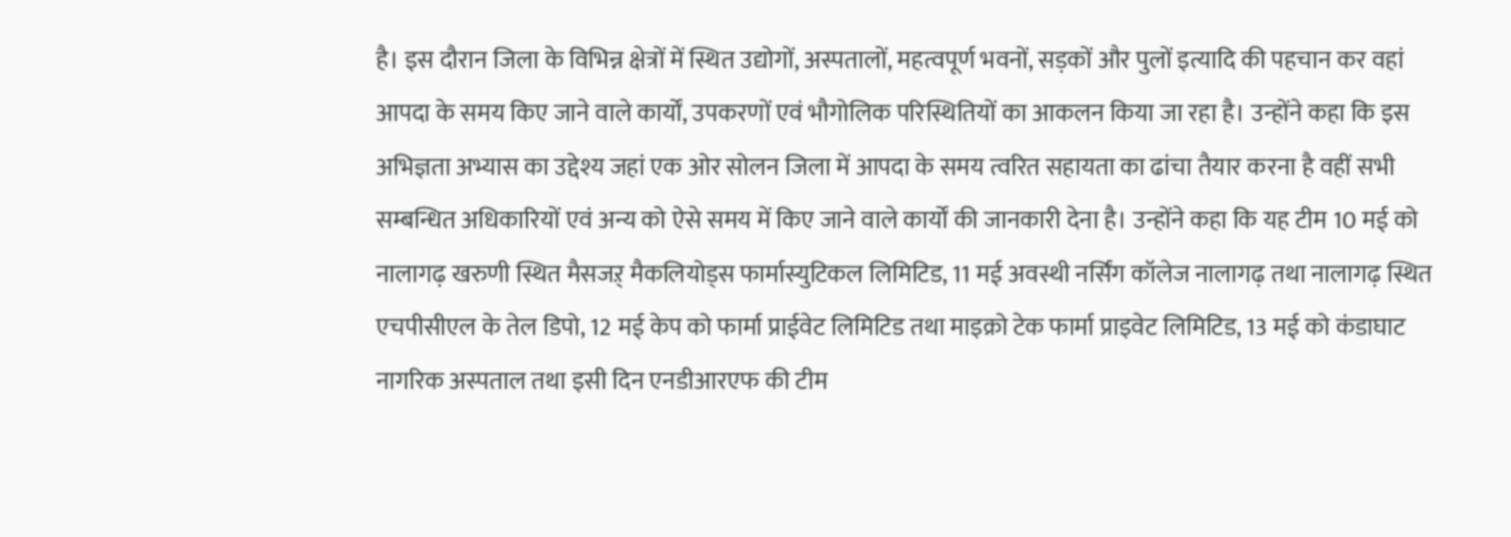है। इस दौरान जिला के विभिन्न क्षेत्रों में स्थित उद्योगों, अस्पतालों, महत्वपूर्ण भवनों, सड़कों और पुलों इत्यादि की पहचान कर वहां आपदा के समय किए जाने वाले कार्यों, उपकरणों एवं भौगोलिक परिस्थितियों का आकलन किया जा रहा है। उन्होंने कहा कि इस अभिज्ञता अभ्यास का उद्देश्य जहां एक ओर सोलन जिला में आपदा के समय त्वरित सहायता का ढांचा तैयार करना है वहीं सभी सम्बन्धित अधिकारियों एवं अन्य को ऐसे समय में किए जाने वाले कार्यों की जानकारी देना है। उन्होंने कहा कि यह टीम 10 मई को नालागढ़ खरुणी स्थित मैसजऱ् मैकलियोड्स फार्मास्युटिकल लिमिटिड, 11 मई अवस्थी नर्सिंग कॉलेज नालागढ़ तथा नालागढ़ स्थित एचपीसीएल के तेल डिपो, 12 मई केप को फार्मा प्राईवेट लिमिटिड तथा माइक्रो टेक फार्मा प्राइवेट लिमिटिड, 13 मई को कंडाघाट नागरिक अस्पताल तथा इसी दिन एनडीआरएफ की टीम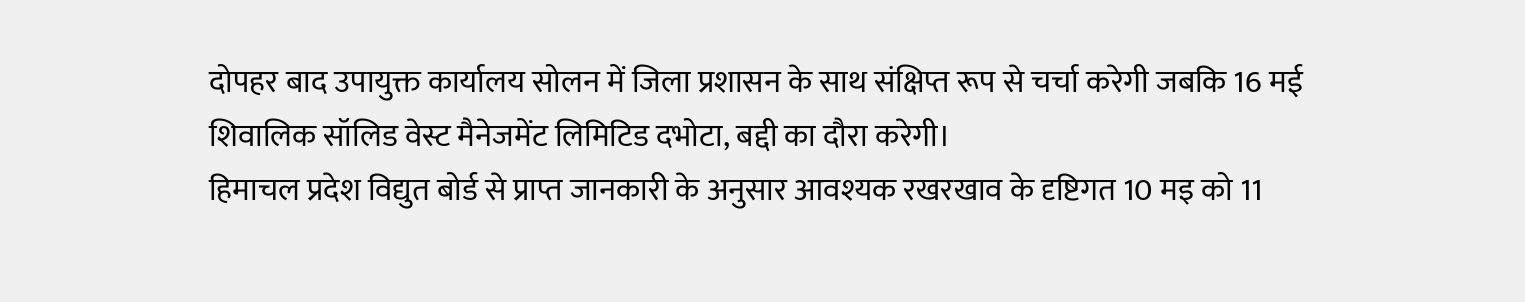दोपहर बाद उपायुक्त कार्यालय सोलन में जिला प्रशासन के साथ संक्षिप्त रूप से चर्चा करेगी जबकि 16 मई शिवालिक सॉलिड वेस्ट मैनेजमेंट लिमिटिड दभोटा, बद्दी का दौरा करेगी।
हिमाचल प्रदेश विद्युत बोर्ड से प्राप्त जानकारी के अनुसार आवश्यक रखरखाव के दृष्टिगत 10 मइ को 11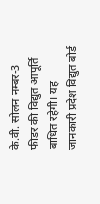के.वी. सोलन नम्बर-3 फीडर की विद्युत आपूर्ति बाधित रहेगी। यह जानकारी प्रदेश विद्युत बोर्ड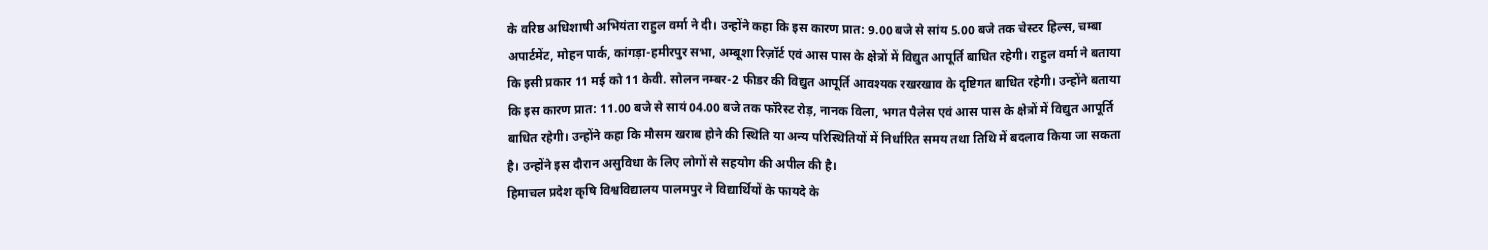के वरिष्ठ अधिशाषी अभियंता राहुल वर्मा ने दी। उन्होंने कहा कि इस कारण प्रात: 9.00 बजे से सांय 5.00 बजे तक चेस्टर हिल्स, चम्बा अपार्टमेंट, मोहन पार्क, कांगड़ा-हमीरपुर सभा, अम्बूशा रिज़ॉर्ट एवं आस पास के क्षेत्रों में विद्युत आपूर्ति बाधित रहेगी। राहुल वर्मा ने बताया कि इसी प्रकार 11 मई को 11 केवी. सोलन नम्बर-2 फीडर की विद्युत आपूर्ति आवश्यक रखरखाव के दृष्टिगत बाधित रहेगी। उन्होंने बताया कि इस कारण प्रात: 11.00 बजे से सायं 04.00 बजे तक फॉरेस्ट रोड़, नानक विला, भगत पैलेस एवं आस पास के क्षेत्रों में विद्युत आपूर्ति बाधित रहेगी। उन्होंने कहा कि मौसम खराब होने की स्थिति या अन्य परिस्थितियों में निर्धारित समय तथा तिथि में बदलाव किया जा सकता है। उन्होंने इस दौरान असुविधा के लिए लोगों से सहयोग की अपील की है।
हिमाचल प्रदेश कृषि विश्वविद्यालय पालमपुर ने विद्यार्थियों के फायदे के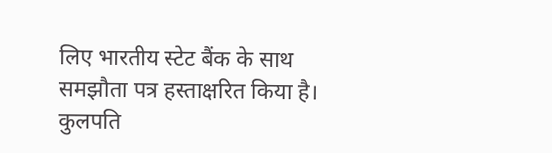लिए भारतीय स्टेट बैंक के साथ समझौता पत्र हस्ताक्षरित किया है। कुलपति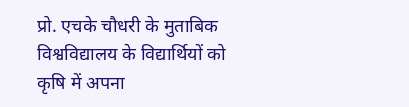प्रो. एचके चौधरी के मुताबिक विश्वविद्यालय के विद्यार्थियों को कृषि में अपना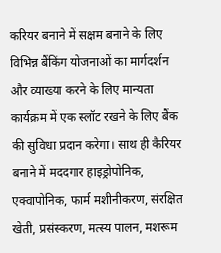करियर बनाने में सक्षम बनाने के लिए विभिन्न बैंकिंग योजनाओं का मार्गदर्शन और व्याख्या करने के लिए मान्यता कार्यक्रम में एक स्लॉट रखने के लिए बैंक की सुविधा प्रदान करेगा। साथ ही कैरियर बनाने में मददगार हाइड्रोपोनिक, एक्वापोनिक, फार्म मशीनीकरण, संरक्षित खेती, प्रसंस्करण, मत्स्य पालन, मशरूम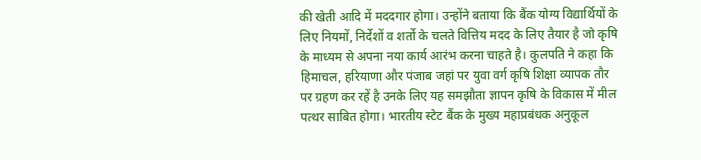की खेती आदि में मददगार होगा। उन्होंने बताया कि बैंक योग्य विद्यार्थियों के लिए नियमों, निर्देशों व शर्तो के चलते वित्तिय मदद के लिए तैयार है जो कृषि के माध्यम से अपना नया कार्य आरंभ करना चाहते है। कुलपति ने कहा कि हिमाचल, हरियाणा और पंजाब जहां पर युवा वर्ग कृषि शिक्षा व्यापक तौर पर ग्रहण कर रहें है उनके लिए यह समझौता ज्ञापन कृषि के विकास में मील पत्थर साबित होगा। भारतीय स्टेट बैंक के मुख्य महाप्रबंधक अनुकूल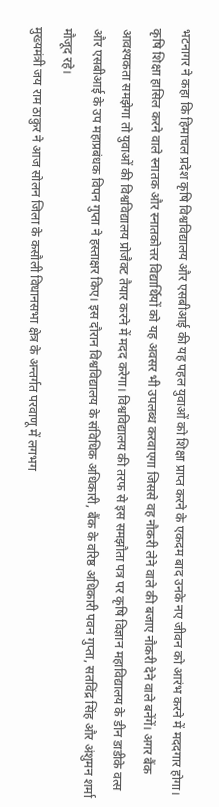भटनागर ने कहा कि हिमाचल प्रदेश कृषि विश्वविद्यालय और एसबीआई की यह पहल युवाओं को शिक्षा प्राप्त करने के एकदम बाद उनके नए जीवन को आरंभ करने में मददगार होगा। कृषि शिक्षा हासिल करने वाले स्नातक और स्नातकोत्तर विद्यार्थियों को यह अवसर भी उपलब्ध करवाएगा जिससे वह नौकरी लेने वाले की बजाए नौकरी देने वाले बनेंगें। अगर बैंक आवश्यकता समझेगा तो युवाओं की विश्वविद्यालय प्रोजैक्ट तैयार करने में मदद करेगा। विश्वविद्यालय की तरफ से इस समझौता पत्र पर कृषि विज्ञान महाविद्यालय के डीन डाडीके वत्स और एसबीआई के उप महाप्रबंधक विपन गुप्ता ने हस्ताक्षर किए। इस दौरान विश्वविद्यालय के संविधिक अधिकारी, बैंक के वरिष्ठ अधिकारी पवन गुप्ता, सतविंद्र सिंह और अंशुमन शर्मा मौजूद रहे।
मुख्यमंत्री जय राम ठाकुर ने आज सोलन जिला के कसौली विधानसभा क्षेत्र के अन्तर्गत परवाणू में लगभग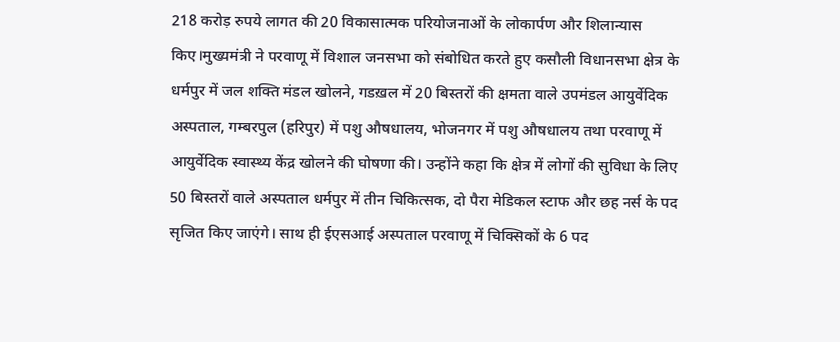218 करोड़ रुपये लागत की 20 विकासात्मक परियोजनाओं के लोकार्पण और शिलान्यास किए।मुख्यमंत्री ने परवाणू में विशाल जनसभा को संबोधित करते हुए कसौली विधानसभा क्षेत्र के धर्मपुर में जल शक्ति मंडल खोलने, गडख़ल में 20 बिस्तरों की क्षमता वाले उपमंडल आयुर्वेदिक अस्पताल, गम्बरपुल (हरिपुर) में पशु औषधालय, भोजनगर में पशु औषधालय तथा परवाणू में आयुर्वेदिक स्वास्थ्य केंद्र खोलने की घोषणा की। उन्होंने कहा कि क्षेत्र में लोगों की सुविधा के लिए 50 बिस्तरों वाले अस्पताल धर्मपुर में तीन चिकित्सक, दो पैरा मेडिकल स्टाफ और छह नर्स के पद सृजित किए जाएंगे। साथ ही ईएसआई अस्पताल परवाणू में चिक्सिकों के 6 पद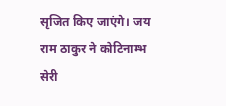सृजित किए जाएंगे। जय राम ठाकुर ने कोटिनाम्भ सेरी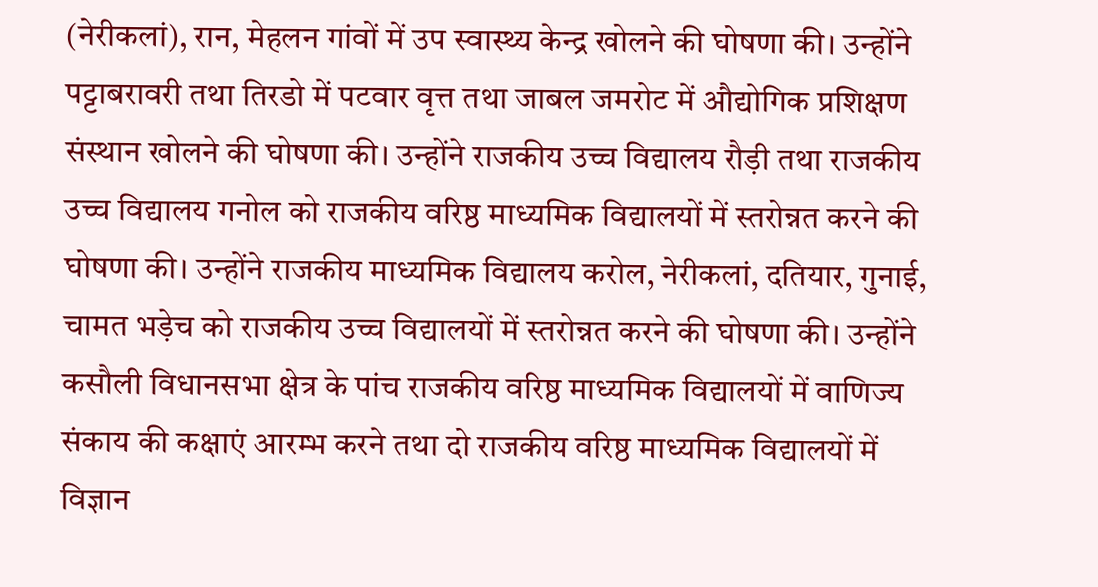(नेरीकलां), रान, मेहलन गांवों में उप स्वास्थ्य केन्द्र खोलने की घोषणा की। उन्होंने पट्टाबरावरी तथा तिरडो में पटवार वृत्त तथा जाबल जमरोट में औद्योगिक प्रशिक्षण संस्थान खोलने की घोषणा की। उन्होंने राजकीय उच्च विद्यालय रौड़ी तथा राजकीय उच्च विद्यालय गनोल को राजकीय वरिष्ठ माध्यमिक विद्यालयों में स्तरोन्नत करने की घोषणा की। उन्होंने राजकीय माध्यमिक विद्यालय करोल, नेरीकलां, दतियार, गुनाई, चामत भड़ेच को राजकीय उच्च विद्यालयों में स्तरोन्नत करने की घोषणा की। उन्होंने कसौली विधानसभा क्षेत्र के पांच राजकीय वरिष्ठ माध्यमिक विद्यालयों में वाणिज्य संकाय की कक्षाएं आरम्भ करने तथा दो राजकीय वरिष्ठ माध्यमिक विद्यालयों में विज्ञान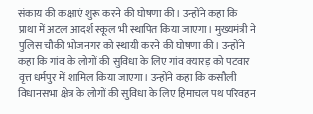संकाय की कक्षाएं शुरू करने की घोषणा की। उन्होंने कहा कि प्राथा में अटल आदर्श स्कूल भी स्थापित किया जाएगा। मुख्यमंत्री ने पुलिस चौकी भोजनगर को स्थायी करने की घोषणा की। उन्होंने कहा कि गांव के लोगों की सुविधा के लिए गांव क्यारड़ को पटवार वृत्त धर्मपुर में शामिल किया जाएगा। उन्होंने कहा कि कसौली विधानसभा क्षेत्र के लोगों की सुविधा के लिए हिमाचल पथ परिवहन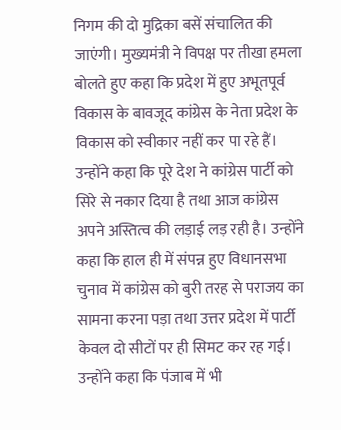निगम की दो मुद्रिका बसें संचालित की जाएंगी। मुख्यमंत्री ने विपक्ष पर तीखा हमला बोलते हुए कहा कि प्रदेश में हुए अभूतपूर्व विकास के बावजूद कांग्रेस के नेता प्रदेश के विकास को स्वीकार नहीं कर पा रहे हैं। उन्होंने कहा कि पूरे देश ने कांग्रेस पार्टी को सिरे से नकार दिया है तथा आज कांग्रेस अपने अस्तित्व की लड़ाई लड़ रही है। उन्होंने कहा कि हाल ही में संपन्न हुए विधानसभा चुनाव में कांग्रेस को बुरी तरह से पराजय का सामना करना पड़ा तथा उत्तर प्रदेश में पार्टी केवल दो सीटों पर ही सिमट कर रह गई। उन्होंने कहा कि पंजाब में भी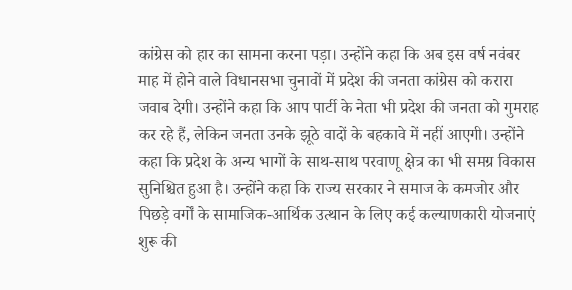कांग्रेस को हार का सामना करना पड़ा। उन्होंने कहा कि अब इस वर्ष नवंबर माह में होने वाले विधानसभा चुनावों में प्रदेश की जनता कांग्रेस को करारा जवाब देगी। उन्होंने कहा कि आप पार्टी के नेता भी प्रदेश की जनता को गुमराह कर रहे हैं, लेकिन जनता उनके झूठे वादों के बहकावे में नहीं आएगी। उन्होंने कहा कि प्रदेश के अन्य भागों के साथ-साथ परवाणू क्षेत्र का भी समग्र विकास सुनिश्चित हुआ है। उन्होंने कहा कि राज्य सरकार ने समाज के कमजोर और पिछड़े वर्गों के सामाजिक-आर्थिक उत्थान के लिए कई कल्याणकारी योजनाएं शुरू की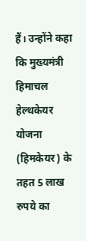हैं। उन्होंने कहा कि मुख्यमंत्री हिमाचल हेल्थकेयर योजना (हिमकेयर) के तहत 5 लाख रुपये का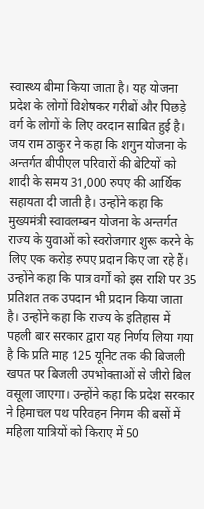स्वास्थ्य बीमा किया जाता है। यह योजना प्रदेश के लोगों विशेषकर गरीबों और पिछड़े वर्ग के लोगों के लिए वरदान साबित हुई है। जय राम ठाकुर ने कहा कि शगुन योजना के अन्तर्गत बीपीएल परिवारों की बेटियों को शादी के समय 31,000 रुपए की आर्थिक सहायता दी जाती है। उन्होंने कहा कि मुख्यमंत्री स्वावलम्बन योजना के अन्तर्गत राज्य के युवाओं को स्वरोजगार शुरू करने के लिए एक करोड़ रुपए प्रदान किए जा रहे हैं। उन्होंने कहा कि पात्र वर्गों को इस राशि पर 35 प्रतिशत तक उपदान भी प्रदान किया जाता है। उन्होंने कहा कि राज्य के इतिहास में पहली बार सरकार द्वारा यह निर्णय लिया गया है कि प्रति माह 125 यूनिट तक की बिजली खपत पर बिजली उपभोक्ताओं से जीरो बिल वसूला जाएगा। उन्होंने कहा कि प्रदेश सरकार ने हिमाचल पथ परिवहन निगम की बसों में महिला यात्रियों को किराए में 50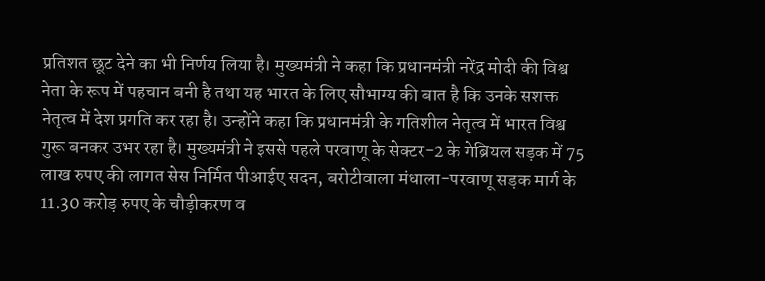प्रतिशत छूट देने का भी निर्णय लिया है। मुख्यमंत्री ने कहा कि प्रधानमंत्री नरेंद्र मोदी की विश्व नेता के रूप में पहचान बनी है तथा यह भारत के लिए सौभाग्य की बात है कि उनके सशक्त नेतृत्व में देश प्रगति कर रहा है। उन्होंने कहा कि प्रधानमंत्री के गतिशील नेतृत्व में भारत विश्व गुरू बनकर उभर रहा है। मुख्यमंत्री ने इससे पहले परवाणू के सेक्टर-2 के गेब्रियल सड़क में 75 लाख रुपए की लागत सेस निर्मित पीआईए सदन, बरोटीवाला मंधाला-परवाणू सड़क मार्ग के 11.30 करोड़ रुपए के चौड़ीकरण व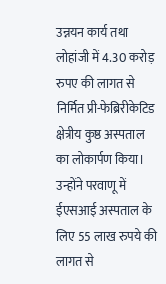उन्नयन कार्य तथा लोहांजी में 4.30 करोड़ रुपए की लागत से निर्मित प्री-फेब्रिरीकेटिड क्षेत्रीय कुष्ठ अस्पताल का लोकार्पण किया। उन्होंने परवाणू में ईएसआई अस्पताल के लिए 55 लाख रुपये की लागत से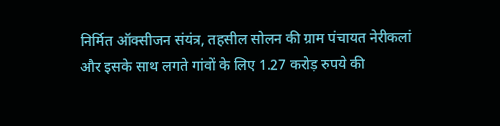निर्मित ऑक्सीजन संयंत्र, तहसील सोलन की ग्राम पंचायत नेरीकलां और इसके साथ लगते गांवों के लिए 1.27 करोड़ रुपये की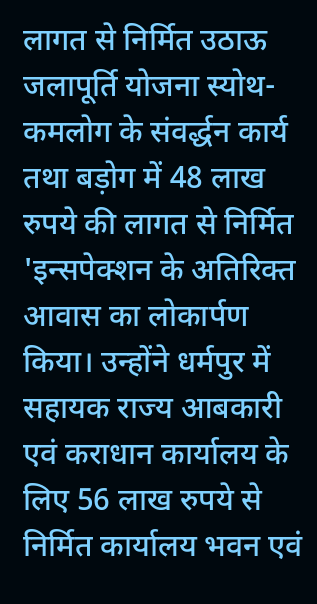लागत से निर्मित उठाऊ जलापूर्ति योजना स्योथ-कमलोग के संवर्द्धन कार्य तथा बड़ोग में 48 लाख रुपये की लागत से निर्मित 'इन्सपेक्शन के अतिरिक्त आवास का लोकार्पण किया। उन्होंने धर्मपुर में सहायक राज्य आबकारी एवं कराधान कार्यालय के लिए 56 लाख रुपये से निर्मित कार्यालय भवन एवं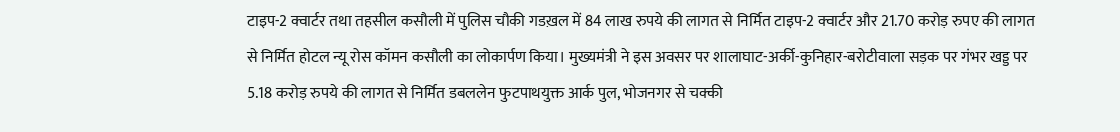टाइप-2 क्वार्टर तथा तहसील कसौली में पुलिस चौकी गडख़ल में 84 लाख रुपये की लागत से निर्मित टाइप-2 क्वार्टर और 21.70 करोड़ रुपए की लागत से निर्मित होटल न्यू रोस कॉमन कसौली का लोकार्पण किया। मुख्यमंत्री ने इस अवसर पर शालाघाट-अर्की-कुनिहार-बरोटीवाला सड़क पर गंभर खड्ड पर 5.18 करोड़ रुपये की लागत से निर्मित डबललेन फुटपाथयुक्त आर्क पुल, भोजनगर से चक्की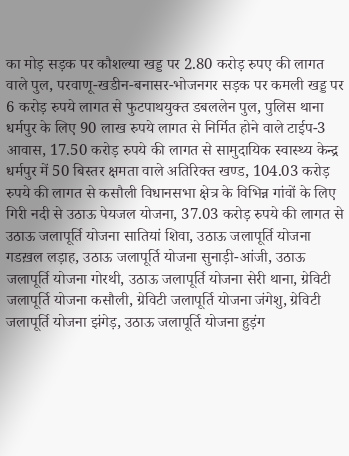का मोड़ सड़क पर कौशल्या खड्ड पर 2.80 करोड़ रुपए की लागत वाले पुल, परवाणू-खडीन-बनासर-भोजनगर सड़क पर कमली खड्ड पर 6 करोड़ रुपये लागत से फुटपाथयुक्त डबललेन पुल, पुलिस थाना धर्मपुर के लिए 90 लाख रुपये लागत से निर्मित होने वाले टाईप-3 आवास, 17.50 करोड़ रुपये की लागत से सामुदायिक स्वास्थ्य केन्द्र धर्मपुर में 50 बिस्तर क्षमता वाले अतिरिक्त खण्ड, 104.03 करोड़ रुपये की लागत से कसौली विधानसभा क्षेत्र के विभिन्न गांवों के लिए गिरी नदी से उठाऊ पेयजल योजना, 37.03 करोड़ रुपये की लागत से उठाऊ जलापूर्ति योजना सातियां शिवा, उठाऊ जलापूर्ति योजना गडख़ल लड़ाह, उठाऊ जलापूर्ति योजना सुनाड़ी-आंजी, उठाऊ जलापूर्ति योजना गोरथी, उठाऊ जलापूर्ति योजना सेरी थाना, ग्रेविटी जलापूर्ति योजना कसौली, ग्रेविटी जलापूर्ति योजना जंगेशु, ग्रेविटी जलापूर्ति योजना झंगेड़, उठाऊ जलापूर्ति योजना हुड़ंग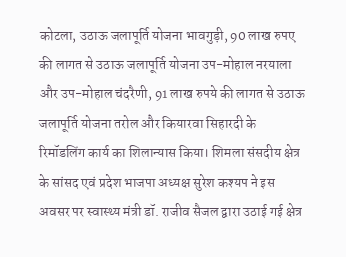कोटला, उठाऊ जलापूर्ति योजना भावगुड़ी, 90 लाख रुपए की लागत से उठाऊ जलापूर्ति योजना उप-मोहाल नरयाला और उप-मोहाल चंदरैणी, 91 लाख रुपये की लागत से उठाऊ जलापूर्ति योजना तरोल और कियारवा सिहारदी के रिमॉडलिंग कार्य का शिलान्यास किया। शिमला संसदीय क्षेत्र के सांसद एवं प्रदेश भाजपा अध्यक्ष सुरेश कश्यप ने इस अवसर पर स्वास्थ्य मंत्री डॉ. राजीव सैजल द्वारा उठाई गई क्षेत्र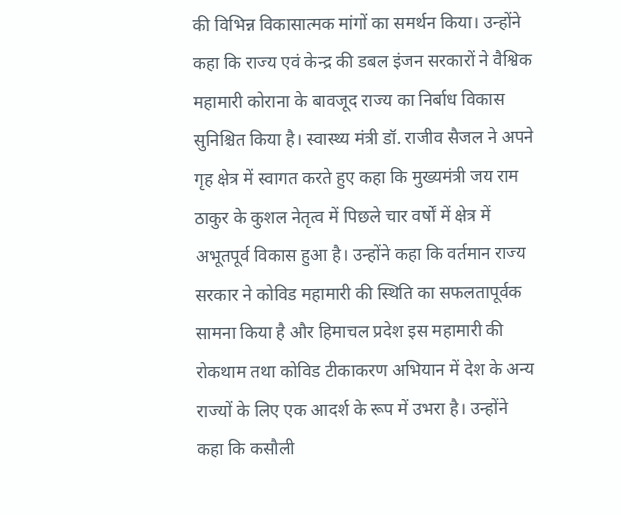की विभिन्न विकासात्मक मांगों का समर्थन किया। उन्होंने कहा कि राज्य एवं केन्द्र की डबल इंजन सरकारों ने वैश्विक महामारी कोराना के बावजूद राज्य का निर्बाध विकास सुनिश्चित किया है। स्वास्थ्य मंत्री डॉ. राजीव सैजल ने अपने गृह क्षेत्र में स्वागत करते हुए कहा कि मुख्यमंत्री जय राम ठाकुर के कुशल नेतृत्व में पिछले चार वर्षों में क्षेत्र में अभूतपूर्व विकास हुआ है। उन्होंने कहा कि वर्तमान राज्य सरकार ने कोविड महामारी की स्थिति का सफलतापूर्वक सामना किया है और हिमाचल प्रदेश इस महामारी की रोकथाम तथा कोविड टीकाकरण अभियान में देश के अन्य राज्यों के लिए एक आदर्श के रूप में उभरा है। उन्होंने कहा कि कसौली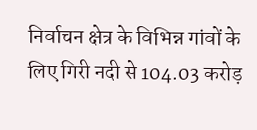निर्वाचन क्षेत्र के विभिन्न गांवों के लिए गिरी नदी से 104.03 करोड़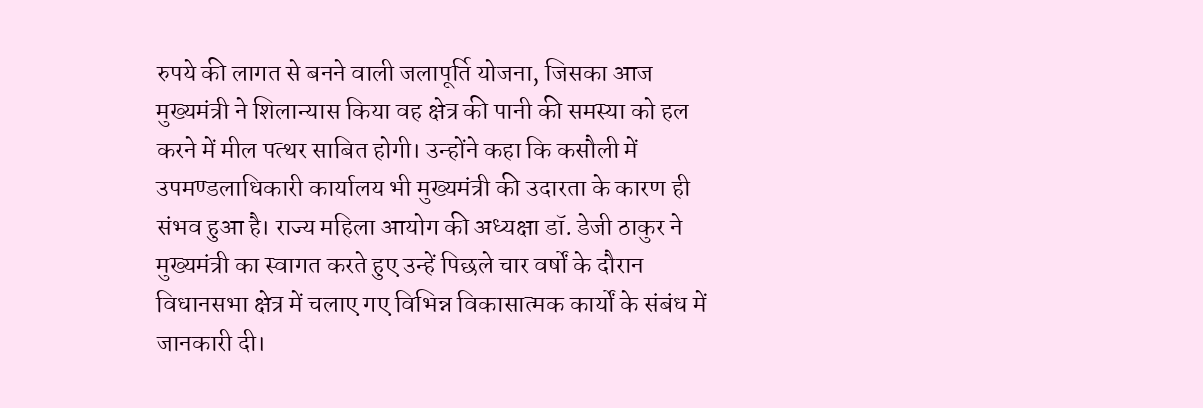रुपये की लागत से बनने वाली जलापूर्ति योजना, जिसका आज मुख्यमंत्री ने शिलान्यास किया वह क्षेत्र की पानी की समस्या को हल करने में मील पत्थर साबित होगी। उन्होंने कहा कि कसौली में उपमण्डलाधिकारी कार्यालय भी मुख्यमंत्री की उदारता के कारण ही संभव हुआ है। राज्य महिला आयोग की अध्यक्षा डॉ. डेजी ठाकुर ने मुख्यमंत्री का स्वागत करते हुए उन्हें पिछले चार वर्षों के दौरान विधानसभा क्षेत्र में चलाए गए विभिन्न विकासात्मक कार्यों के संबंध में जानकारी दी।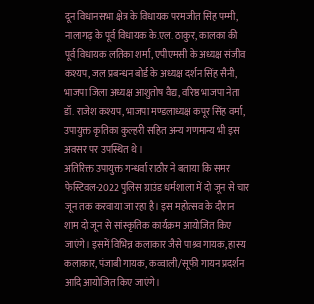दून विधानसभा क्षेत्र के विधायक परमजीत सिंह पम्मी, नालागढ़ के पूर्व विधायक के.एल. ठाकुर, कालका की पूर्व विधायक लतिका शर्मा, एपीएमसी के अध्यक्ष संजीव कश्यप, जल प्रबन्धन बोर्ड के अध्यक्ष दर्शन सिंह सैनी, भाजपा जिला अध्यक्ष आशुतोष वैद्य, वरिष्ठ भाजपा नेता डॉ. राजेश कश्यप, भाजपा मण्डलाध्यक्ष कपूर सिंह वर्मा, उपायुक्त कृतिका कुल्हरी सहित अन्य गणमान्य भी इस अवसर पर उपस्थित थे।
अतिरिक्त उपायुक्त गन्धर्वा राठौर ने बताया कि समर फेस्टिवल-2022 पुलिस ग्राउंड धर्मशाला में दो जून से चार जून तक करवाया जा रहा है। इस महोत्सव के दौरान शाम दो जून से सांस्कृतिक कार्यक्रम आयोजित किए जाएंगे। इसमें विभिन्न कलाकार जैसे पाश्र्व गायक, हास्य कलाकार, पंजाबी गायक, कव्वाली/सूफी गायन प्रदर्शन आदि आयोजित किए जाएंगे।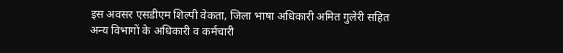इस अवसर एसडीएम शिल्पी वेकता, जिला भाषा अधिकारी अमित गुलेरी सहित अन्य विभागों के अधिकारी व कर्मचारी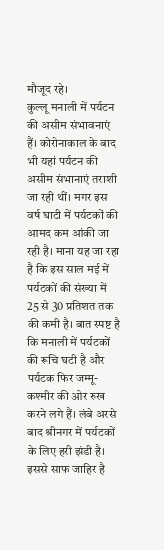मौजूद रहे।
कुल्लू मनाली में पर्यटन की असीम संभावनाएं हैं। कोरोनाकाल के बाद भी यहां पर्यटन की असीम संभानाएं तराशी जा रही थीं। मगर इस वर्ष घाटी में पर्यटकों की आमद कम आंकी जा रही है। माना यह जा रहा है कि इस साल मई में पर्यटकों की संख्या में 25 से 30 प्रतिशत तक की कमी है। बात स्पष्ट है कि मनाली में पर्यटकों की रूचि घटी है और पर्यटक फिर जम्मू-कश्मीर की ओर रुख करने लगे हैं। लंबे अरसे बाद श्रीनगर में पर्यटकों के लिए हरी झंडी है। इससे साफ जाहिर है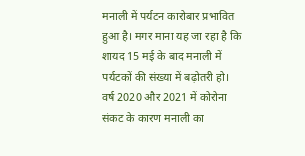मनाली में पर्यटन कारोबार प्रभावित हुआ है। मगर माना यह जा रहा है कि शायद 15 मई के बाद मनाली में पर्यटकों की संख्या में बढ़ोतरी हो। वर्ष 2020 और 2021 में कोरोना संकट के कारण मनाली का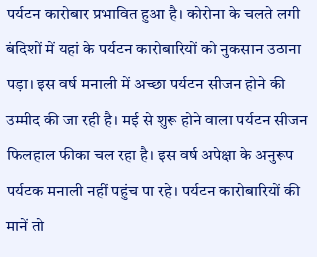पर्यटन कारोबार प्रभावित हुआ है। कोरोना के चलते लगी बंदिशों में यहां के पर्यटन कारोबारियों को नुकसान उठाना पड़ा। इस वर्ष मनाली में अच्छा पर्यटन सीजन होने की उम्मीद की जा रही है। मई से शुरू होने वाला पर्यटन सीजन फिलहाल फीका चल रहा है। इस वर्ष अपेक्षा के अनुरूप पर्यटक मनाली नहीं पहुंच पा रहे। पर्यटन कारोबारियों की मानें तो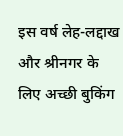इस वर्ष लेह-लद्दाख और श्रीनगर के लिए अच्छी बुकिंग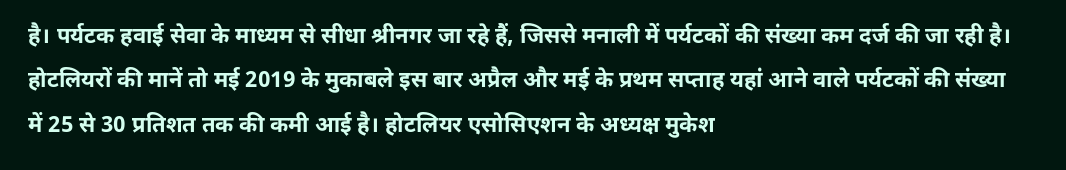है। पर्यटक हवाई सेवा के माध्यम से सीधा श्रीनगर जा रहे हैं, जिससे मनाली में पर्यटकों की संख्या कम दर्ज की जा रही है। होटलियरों की मानें तो मई 2019 के मुकाबले इस बार अप्रैल और मई के प्रथम सप्ताह यहां आने वाले पर्यटकों की संख्या में 25 से 30 प्रतिशत तक की कमी आई है। होटलियर एसोसिएशन के अध्यक्ष मुकेश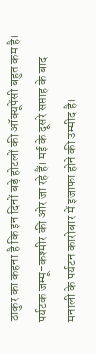ठाकुर का कहना है कि इन दिनों बड़े होटलों की ऑक्यूपेंसी बहुत कम है। पर्यटक जम्मू-कश्मीर की ओर जा रहे हैं। मई के दूसरे सप्ताह के बाद मनाली के पर्यटन कारोबार में इजाफा होने की उम्मीद है।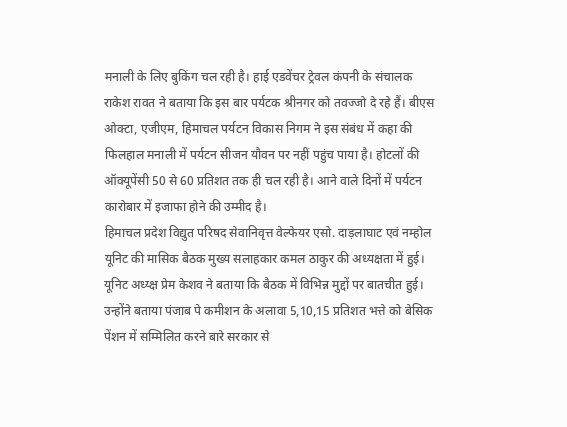मनाली के लिए बुकिंग चल रही है। हाई एडवेंचर ट्रेवल कंपनी के संचालक राकेश रावत ने बताया कि इस बार पर्यटक श्रीनगर को तवज्जो दे रहे हैं। बीएस ओक्टा, एजीएम, हिमाचल पर्यटन विकास निगम ने इस संबंध में कहा की फिलहाल मनाली में पर्यटन सीजन यौवन पर नहीं पहुंच पाया है। होटलों की ऑक्यूपेंसी 50 से 60 प्रतिशत तक ही चल रही है। आने वाले दिनों में पर्यटन कारोबार में इजाफा होने की उम्मीद है।
हिमाचल प्रदेश विद्युत परिषद सेवानिवृत्त वेल्फेयर एसो. दाड़लाघाट एवं नम्होल यूनिट की मासिक बैठक मुख्य सलाहकार कमल ठाकुर की अध्यक्षता में हुई। यूनिट अध्य्क्ष प्रेम केशव ने बताया कि बैठक में विभिन्न मुद्दों पर बातचीत हुई। उन्होंने बताया पंजाब पे कमीशन के अलावा 5,10,15 प्रतिशत भत्ते को बेसिक पेंशन में सम्मिलित करने बारे सरकार से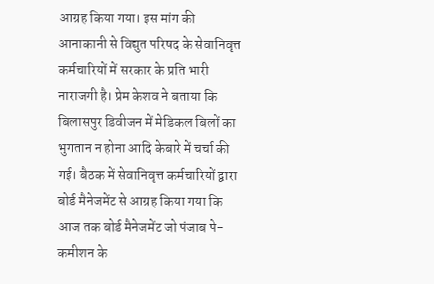आग्रह किया गया। इस मांग की आनाकानी से विद्युत परिषद के सेवानिवृत्त कर्मचारियों में सरकार के प्रति भारी नाराजगी है। प्रेम केशव ने बताया कि बिलासपुर डिवीजन में मेडिकल बिलों का भुगतान न होना आदि केबारे में चर्चा की गई। बैठक में सेवानिवृत्त कर्मचारियों द्वारा बोर्ड मैनेजमेंट से आग्रह किया गया कि आज तक बोर्ड मैनेजमेंट जो पंजाब पे-कमीशन के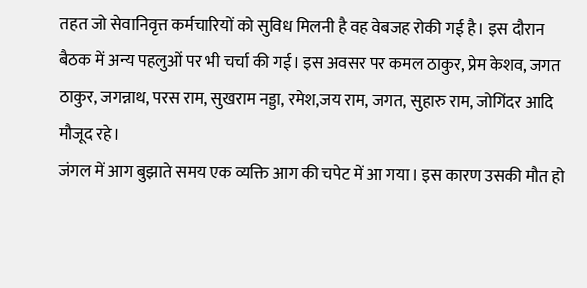तहत जो सेवानिवृत्त कर्मचारियों को सुविध मिलनी है वह वेबजह रोकी गई है। इस दौरान बैठक में अन्य पहलुओं पर भी चर्चा की गई। इस अवसर पर कमल ठाकुर, प्रेम केशव, जगत ठाकुर, जगन्नाथ, परस राम, सुखराम नड्डा, रमेश,जय राम, जगत, सुहारु राम, जोगिंदर आदि मौजूद रहे।
जंगल में आग बुझाते समय एक व्यक्ति आग की चपेट में आ गया। इस कारण उसकी मौत हो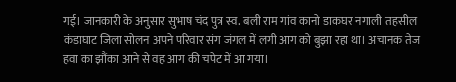गई। जानकारी के अनुसार सुभाष चंद पुत्र स्व. बली राम गांव कानो डाकघर नगाली तहसील कंडाघाट जिला सोलन अपने परिवार संग जंगल में लगी आग को बुझा रहा था। अचानक तेज हवा का झौंका आने से वह आग की चपेट में आ गया।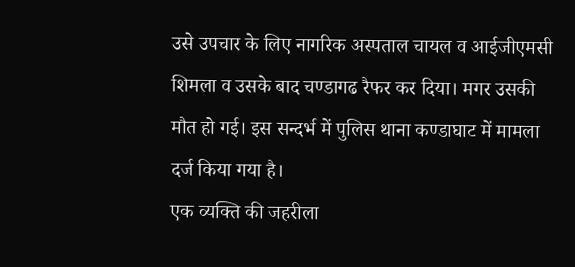उसे उपचार के लिए नागरिक अस्पताल चायल व आईजीएमसी शिमला व उसके बाद चण्डागढ रैफर कर दिया। मगर उसकी मौत हो गई। इस सन्दर्भ में पुलिस थाना कण्डाघाट में मामला दर्ज किया गया है।
एक व्यक्ति की जहरीला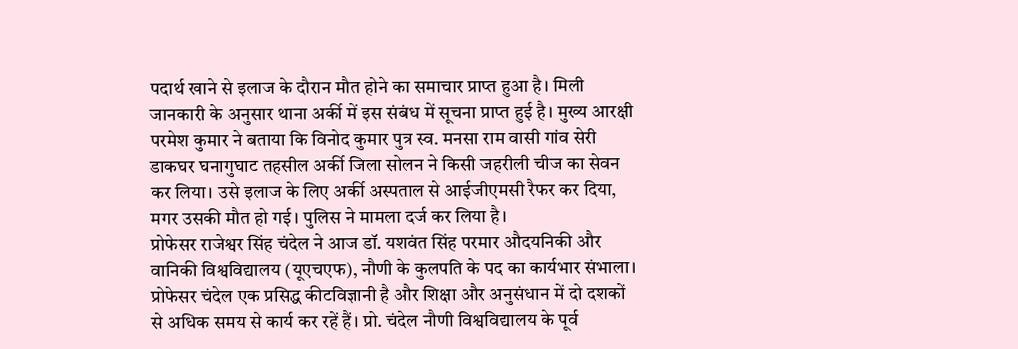पदार्थ खाने से इलाज के दौरान मौत होने का समाचार प्राप्त हुआ है। मिली जानकारी के अनुसार थाना अर्की में इस संबंध में सूचना प्राप्त हुई है। मुख्य आरक्षी परमेश कुमार ने बताया कि विनोद कुमार पुत्र स्व. मनसा राम वासी गांव सेरी डाकघर घनागुघाट तहसील अर्की जिला सोलन ने किसी जहरीली चीज का सेवन कर लिया। उसे इलाज के लिए अर्की अस्पताल से आईजीएमसी रैफर कर दिया, मगर उसकी मौत हो गई। पुलिस ने मामला दर्ज कर लिया है।
प्रोफेसर राजेश्वर सिंह चंदेल ने आज डॉ. यशवंत सिंह परमार औदयनिकी और वानिकी विश्वविद्यालय (यूएचएफ), नौणी के कुलपति के पद का कार्यभार संभाला। प्रोफेसर चंदेल एक प्रसिद्ध कीटविज्ञानी है और शिक्षा और अनुसंधान में दो दशकों से अधिक समय से कार्य कर रहें हैं। प्रो. चंदेल नौणी विश्वविद्यालय के पूर्व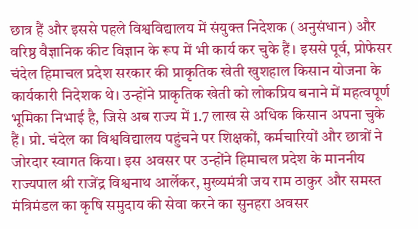छात्र हैं और इससे पहले विश्वविद्यालय में संयुक्त निदेशक (अनुसंधान) और वरिष्ठ वैज्ञानिक कीट विज्ञान के रूप में भी कार्य कर चुके हैं। इससे पूर्व, प्रोफेसर चंदेल हिमाचल प्रदेश सरकार की प्राकृतिक खेती खुशहाल किसान योजना के कार्यकारी निदेशक थे। उन्होंने प्राकृतिक खेती को लोकप्रिय बनाने में महत्वपूर्ण भूमिका निभाई है, जिसे अब राज्य में 1.7 लाख से अधिक किसान अपना चुके हैं। प्रो. चंदेल का विश्वविद्यालय पहुंचने पर शिक्षकों, कर्मचारियों और छात्रों ने जोरदार स्वागत किया। इस अवसर पर उन्होंने हिमाचल प्रदेश के माननीय राज्यपाल श्री राजेंद्र विश्वनाथ आर्लेकर, मुख्यमंत्री जय राम ठाकुर और समस्त मंत्रिमंडल का कृषि समुदाय की सेवा करने का सुनहरा अवसर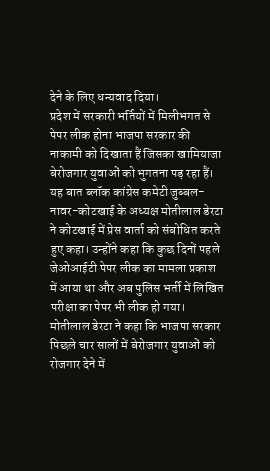देने के लिए धन्यवाद दिया।
प्रदेश में सरकारी भर्तियों में मिलीभगत से पेपर लीक होना भाजपा सरकार की नाकामी को दिखाता हैं जिसका खामियाजा बेरोजगार युवाओं को भुगतना पड़ रहा हैं। यह बात ब्लॉक कांग्रेस कमेटी जुब्बल-नावर-कोटखाई के अध्यक्ष मोतीलाल डेरटा ने कोटखाई में प्रेस वार्ता को संबोधित करते हुए कहा। उन्होंने कहा कि कुछ दिनों पहले जेओआईटी पेपर लीक का मामला प्रकाश में आया था और अब पुलिस भर्ती में लिखित परीक्षा का पेपर भी लीक हो गया। मोतीलाल डेरटा ने कहा कि भाजपा सरकार पिछले चार सालों में बेरोजगार युवाओं को रोजगार देने में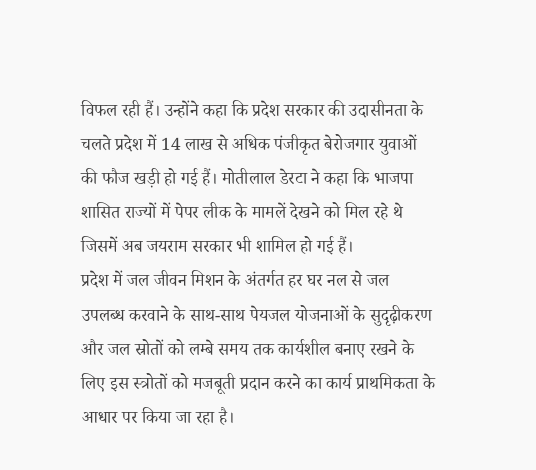विफल रही हैं। उन्होंने कहा कि प्रदेश सरकार की उदासीनता के चलते प्रदेश में 14 लाख से अधिक पंजीकृत बेरोजगार युवाओं की फौज खड़ी हो गई हैं। मोतीलाल डेरटा ने कहा कि भाजपा शासित राज्यों में पेपर लीक के मामलें देखने को मिल रहे थे जिसमें अब जयराम सरकार भी शामिल हो गई हैं।
प्रदेश में जल जीवन मिशन के अंतर्गत हर घर नल से जल उपलब्ध करवाने के साथ-साथ पेयजल योजनाओं के सुदृढ़ीकरण और जल स्रोतों को लम्बे समय तक कार्यशील बनाए रखने के लिए इस स्त्रोतों को मजबूती प्रदान करने का कार्य प्राथमिकता के आधार पर किया जा रहा है।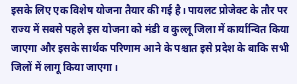इसके लिए एक विशेष योजना तैयार की गई है। पायलट प्रोजेक्ट के तौर पर राज्य में सबसे पहले इस योजना को मंडी व कुल्लू जिला में कार्यान्वित किया जाएगा और इसके सार्थक परिणाम आने के पश्चात इसे प्रदेश के बाकि सभी जिलों में लागू किया जाएगा।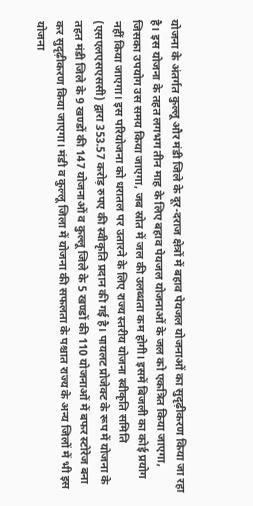योजना के अंतर्गत कुल्लू और मंडी जिले के दूर-दराज क्षेत्रों में बहाव पेयजल योजनाओं का सुदृढ़ीकरण किया जा रहा है। इस योजना के तहत लगभग तीन माह के लिए बहाव पेयजल योजनाओं के जल को एकत्रित किया जाएगा, जिसका उपयोग उस समय किया जाएगा, जब स्रोत में जल की उलब्धता कम होगी। इसमें बिजली का कोई प्रयोग नहीं किया जाएगा। इस परियोजना को धरातल पर उतारने के लिए राज्य स्तरीय योजना स्वीकृति समिति (एसएलएसएससी) द्वारा 353.57 करोड़ रुपए की स्वीकृति प्रदान की गई है। पायलट प्रोजेक्ट के रूप में योजना के तहत मंडी जिले के 9 खण्डों की 147 योजनाओं व कुल्लू जिले के 5 खण्डों की 110 योजनाओं में बफर स्टोरेज बना कर सुदृढ़ीकरण किया जाएगा। मंडी व कुल्लू जिला में योजना की सफलता के पश्चात राज्य के अन्य जिलों में भी इस योजना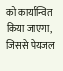को कार्यान्वित किया जाएगा, जिससे पेयजल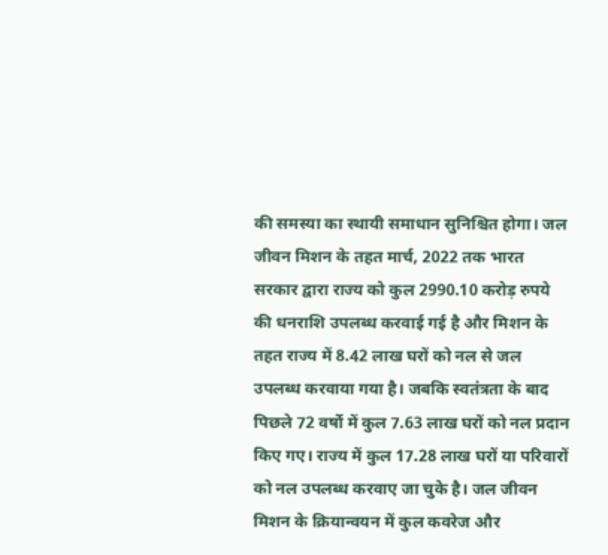की समस्या का स्थायी समाधान सुनिश्चित होगा। जल जीवन मिशन के तहत मार्च, 2022 तक भारत सरकार द्वारा राज्य को कुल 2990.10 करोड़ रुपये की धनराशि उपलब्ध करवाई गई है और मिशन के तहत राज्य में 8.42 लाख घरों को नल से जल उपलब्ध करवाया गया है। जबकि स्वतंत्रता के बाद पिछले 72 वर्षो में कुल 7.63 लाख घरों को नल प्रदान किए गए। राज्य में कुल 17.28 लाख घरों या परिवारों को नल उपलब्ध करवाए जा चुके है। जल जीवन मिशन के क्रियान्वयन में कुल कवरेज और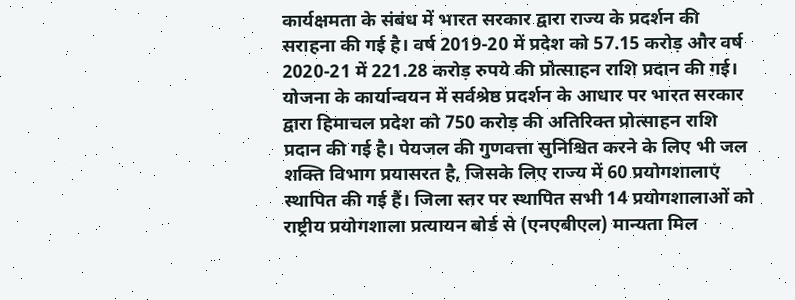कार्यक्षमता के संबंध में भारत सरकार द्वारा राज्य के प्रदर्शन की सराहना की गई है। वर्ष 2019-20 में प्रदेश को 57.15 करोड़ और वर्ष 2020-21 में 221.28 करोड़ रुपये की प्रोत्साहन राशि प्रदान की गई। योजना के कार्यान्वयन में सर्वश्रेष्ठ प्रदर्शन के आधार पर भारत सरकार द्वारा हिमाचल प्रदेश को 750 करोड़ की अतिरिक्त प्रोत्साहन राशि प्रदान की गई है। पेयजल की गुणवत्ता सुनिश्चित करने के लिए भी जल शक्ति विभाग प्रयासरत है, जिसके लिए राज्य में 60 प्रयोगशालाएं स्थापित की गई हैं। जिला स्तर पर स्थापित सभी 14 प्रयोगशालाओं को राष्ट्रीय प्रयोगशाला प्रत्यायन बोर्ड से (एनएबीएल) मान्यता मिल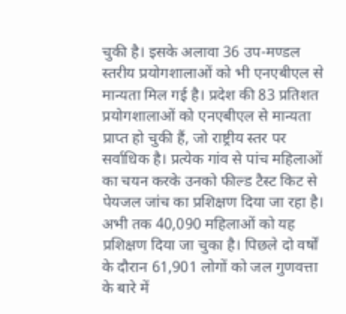चुकी है। इसके अलावा 36 उप-मण्डल स्तरीय प्रयोगशालाओं को भी एनएबीएल से मान्यता मिल गई है। प्रदेश की 83 प्रतिशत प्रयोगशालाओं को एनएबीएल से मान्यता प्राप्त हो चुकी हैं, जो राष्ट्रीय स्तर पर सर्वाधिक है। प्रत्येक गांव से पांच महिलाओं का चयन करके उनको फील्ड टैस्ट किट से पेयजल जांच का प्रशिक्षण दिया जा रहा है। अभी तक 40,090 महिलाओं को यह प्रशिक्षण दिया जा चुका है। पिछले दो वर्षों के दौरान 61,901 लोगों को जल गुणवत्ता के बारे में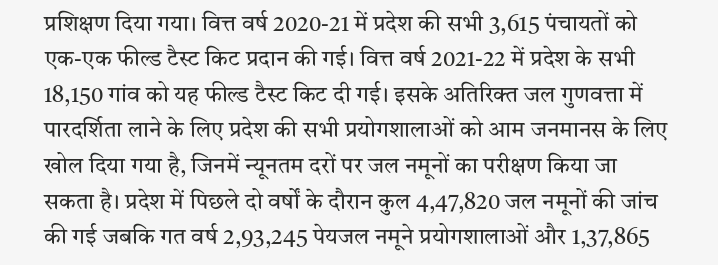प्रशिक्षण दिया गया। वित्त वर्ष 2020-21 में प्रदेश की सभी 3,615 पंचायतों को एक-एक फील्ड टैस्ट किट प्रदान की गई। वित्त वर्ष 2021-22 में प्रदेश के सभी 18,150 गांव को यह फील्ड टैस्ट किट दी गई। इसके अतिरिक्त जल गुणवत्ता में पारदर्शिता लाने के लिए प्रदेश की सभी प्रयोगशालाओं को आम जनमानस के लिए खोल दिया गया है, जिनमें न्यूनतम दरों पर जल नमूनों का परीक्षण किया जा सकता है। प्रदेश में पिछले दो वर्षों के दौरान कुल 4,47,820 जल नमूनों की जांच की गई जबकि गत वर्ष 2,93,245 पेयजल नमूने प्रयोगशालाओं और 1,37,865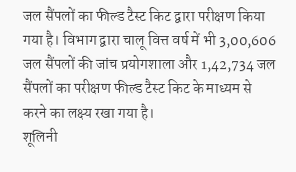जल सैंपलों का फील्ड टैस्ट किट द्वारा परीक्षण किया गया है। विभाग द्वारा चालू वित्त वर्ष में भी 3,00,606 जल सैंपलों की जांच प्रयोगशाला और 1,42,734 जल सैंपलों का परीक्षण फील्ड टैस्ट किट के माध्यम से करने का लक्ष्य रखा गया है।
शूलिनी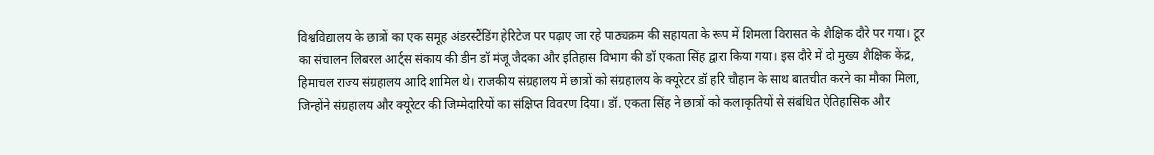विश्वविद्यालय के छात्रों का एक समूह अंडरस्टैंडिंग हेरिटेज पर पढ़ाए जा रहे पाठ्यक्रम की सहायता के रूप में शिमला विरासत के शैक्षिक दौरे पर गया। टूर का संचालन लिबरल आर्ट्स संकाय की डीन डॉ मंजू जैदका और इतिहास विभाग की डॉ एकता सिंह द्वारा किया गया। इस दौरे में दो मुख्य शैक्षिक केंद्र, हिमाचल राज्य संग्रहालय आदि शामिल थे। राजकीय संग्रहालय में छात्रों को संग्रहालय के क्यूरेटर डॉ हरि चौहान के साथ बातचीत करने का मौका मिला, जिन्होंने संग्रहालय और क्यूरेटर की जिम्मेदारियों का संक्षिप्त विवरण दिया। डॉ. एकता सिंह ने छात्रों को कलाकृतियों से संबंधित ऐतिहासिक और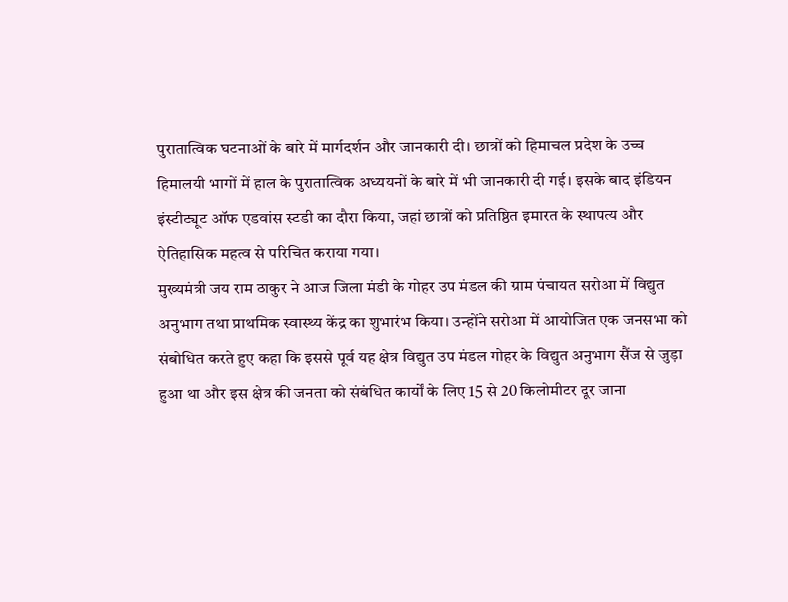पुरातात्विक घटनाओं के बारे में मार्गदर्शन और जानकारी दी। छात्रों को हिमाचल प्रदेश के उच्च हिमालयी भागों में हाल के पुरातात्विक अध्ययनों के बारे में भी जानकारी दी गई। इसके बाद इंडियन इंस्टीट्यूट ऑफ एडवांस स्टडी का दौरा किया, जहां छात्रों को प्रतिष्ठित इमारत के स्थापत्य और ऐतिहासिक महत्व से परिचित कराया गया।
मुख्यमंत्री जय राम ठाकुर ने आज जिला मंडी के गोहर उप मंडल की ग्राम पंचायत सरोआ में विद्युत अनुभाग तथा प्राथमिक स्वास्थ्य केंद्र का शुभारंभ किया। उन्होंने सरोआ में आयोजित एक जनसभा को संबोधित करते हुए कहा कि इससे पूर्व यह क्षेत्र विद्युत उप मंडल गोहर के विद्युत अनुभाग सैंज से जुड़ा हुआ था और इस क्षेत्र की जनता को संबंधित कार्यों के लिए 15 से 20 किलोमीटर दूर जाना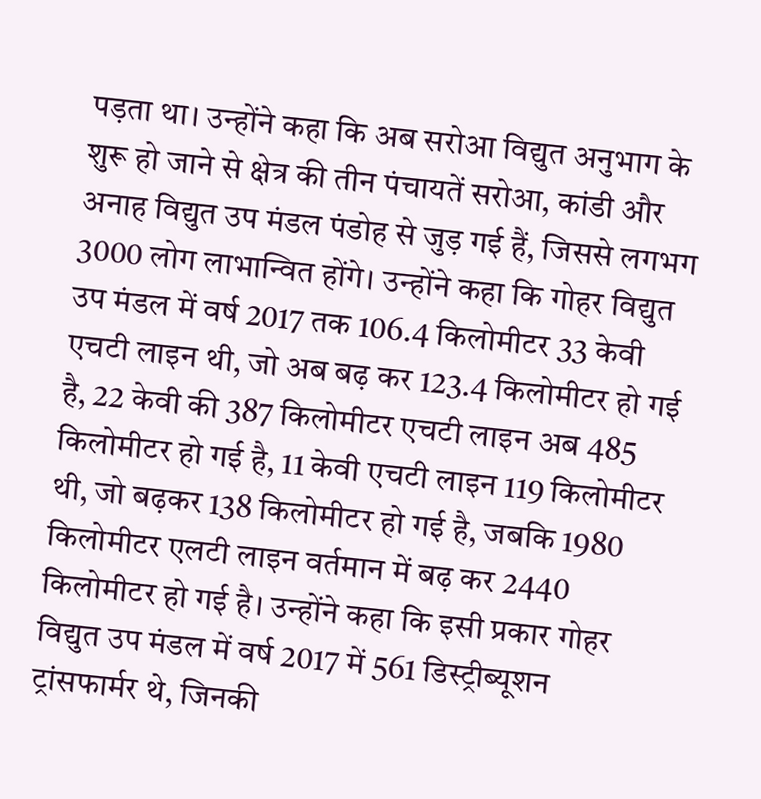पड़ता था। उन्होंने कहा कि अब सरोआ विद्युत अनुभाग के शुरू हो जाने से क्षेत्र की तीन पंचायतें सरोआ, कांडी और अनाह विद्युत उप मंडल पंडोह से जुड़ गई हैं, जिससे लगभग 3000 लोग लाभान्वित होंगे। उन्होंने कहा कि गोहर विद्युत उप मंडल में वर्ष 2017 तक 106.4 किलोमीटर 33 केवी एचटी लाइन थी, जो अब बढ़ कर 123.4 किलोमीटर हो गई है, 22 केवी की 387 किलोमीटर एचटी लाइन अब 485 किलोमीटर हो गई है, 11 केवी एचटी लाइन 119 किलोमीटर थी, जो बढ़कर 138 किलोमीटर हो गई है, जबकि 1980 किलोमीटर एलटी लाइन वर्तमान में बढ़ कर 2440 किलोमीटर हो गई है। उन्होंने कहा कि इसी प्रकार गोहर विद्युत उप मंडल में वर्ष 2017 में 561 डिस्ट्रीब्यूशन ट्रांसफार्मर थे, जिनकी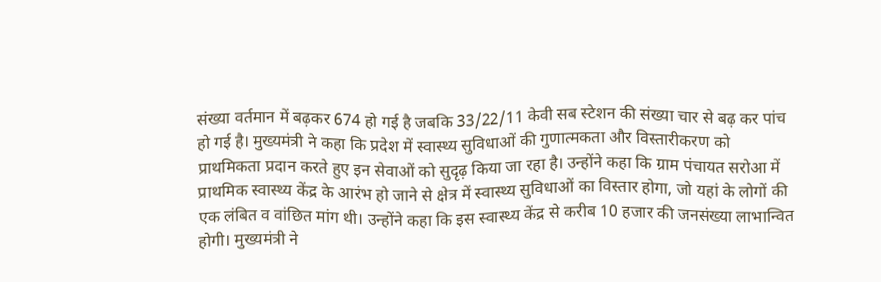संख्या वर्तमान में बढ़कर 674 हो गई है जबकि 33/22/11 केवी सब स्टेशन की संख्या चार से बढ़ कर पांच हो गई है। मुख्यमंत्री ने कहा कि प्रदेश में स्वास्थ्य सुविधाओं की गुणात्मकता और विस्तारीकरण को प्राथमिकता प्रदान करते हुए इन सेवाओं को सुदृढ़ किया जा रहा है। उन्होंने कहा कि ग्राम पंचायत सरोआ में प्राथमिक स्वास्थ्य केंद्र के आरंभ हो जाने से क्षेत्र में स्वास्थ्य सुविधाओं का विस्तार होगा, जो यहां के लोगों की एक लंबित व वांछित मांग थी। उन्होंने कहा कि इस स्वास्थ्य केंद्र से करीब 10 हजार की जनसंख्या लाभान्वित होगी। मुख्यमंत्री ने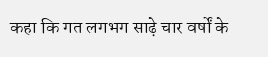कहा कि गत लगभग साढ़े चार वर्षों के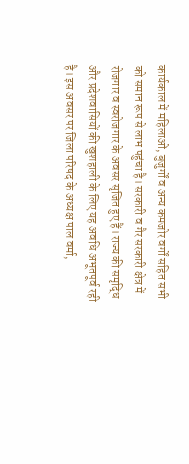कार्यकाल में महिलाओं, बुजुर्गों व अन्य कमजोर वर्गों सहित सभी को समान रूप से लाभ पहुंचा है। सरकारी व गैर सरकारी क्षेत्र में रोजगार व स्वरोजगार के अवसर सृजित हुए हैं। राज्य की समृद्धि और प्रदेशवासियों की खुशहाली के लिए यह अवधि अभूतपूर्व रही है। इस अवसर पर जिला परिषद के अध्यक्ष पाल वर्मा,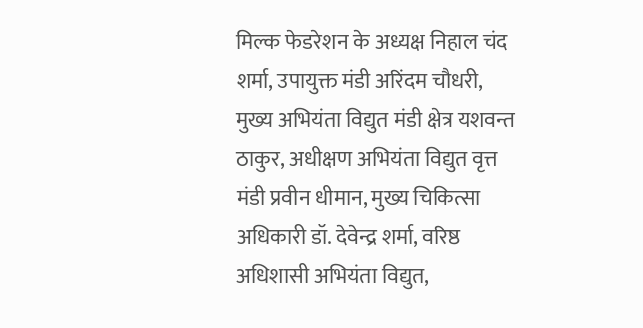मिल्क फेडरेशन के अध्यक्ष निहाल चंद शर्मा, उपायुक्त मंडी अरिंदम चौधरी, मुख्य अभियंता विद्युत मंडी क्षेत्र यशवन्त ठाकुर, अधीक्षण अभियंता विद्युत वृत्त मंडी प्रवीन धीमान, मुख्य चिकित्सा अधिकारी डॉ. देवेन्द्र शर्मा, वरिष्ठ अधिशासी अभियंता विद्युत,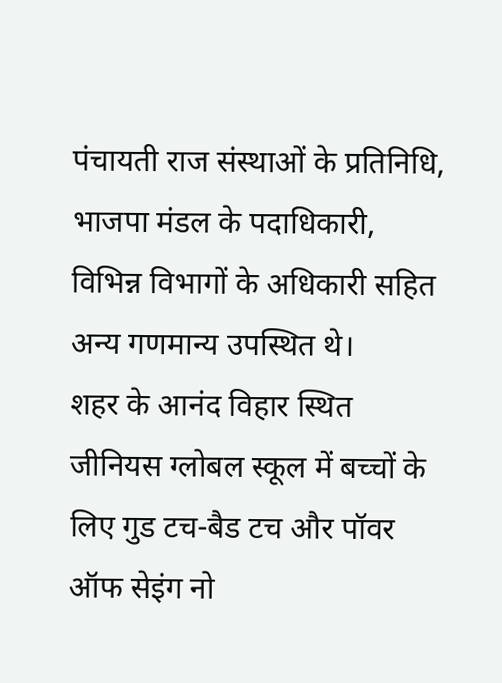पंचायती राज संस्थाओं के प्रतिनिधि, भाजपा मंडल के पदाधिकारी, विभिन्न विभागों के अधिकारी सहित अन्य गणमान्य उपस्थित थे।
शहर के आनंद विहार स्थित जीनियस ग्लोबल स्कूल में बच्चों के लिए गुड टच-बैड टच और पॉवर ऑफ सेइंग नो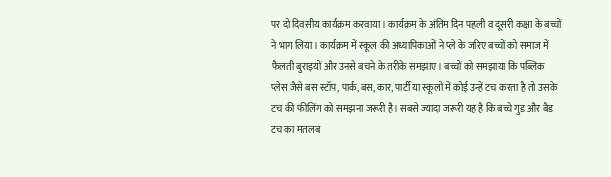पर दो दिवसीय कार्यक्रम करवाया। कार्यक्रम के अंतिम दिन पहली व दूसरी कक्षा के बच्चों ने भाग लिया। कार्यक्रम में स्कूल की अध्यापिकाओं ने प्ले के जरिए बच्चों को समाज में फैलती बुराइयों और उनसे बचने के तरीके समझाए। बच्चों को समझाया कि पब्लिक प्लेस जैसे बस स्टॉप, पार्क, बस, कार, पार्टी या स्कूलों में कोई उन्हें टच करता है तो उसके टच की फीलिंग को समझना जरूरी है। सबसे ज्यादा जरूरी यह है कि बच्चे गुड और बैड टच का मतलब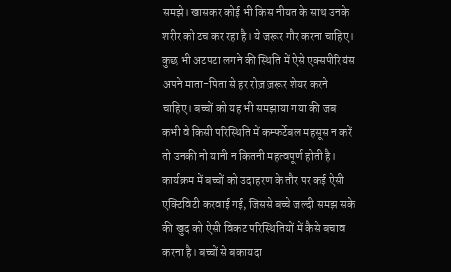समझे। खासकर कोई भी किस नीयत के साथ उनके शरीर को टच कर रहा है। ये जरूर गौर करना चाहिए। कुछ भी अटपटा लगने की स्थिति में ऐसे एक्सपीरियंस अपने माता-पिता से हर रोज़ ज़रूर शेयर करने चाहिए। बच्चों को यह भी समझाया गया की जब कभी वे किसी परिस्थिति में कम्फर्टेबल महसूस न करें तो उनकी नो यानी न कितनी महत्वपूर्ण होती है। कार्यक्रम में बच्चों को उदाहरण के तौर पर कई ऐसी एक्टिविटी करवाई गई, जिससे बच्चे जल्दी समझ सके की खुद को ऐसी विकट परिस्थितियों में कैसे बचाव करना है। बच्चों से बकायदा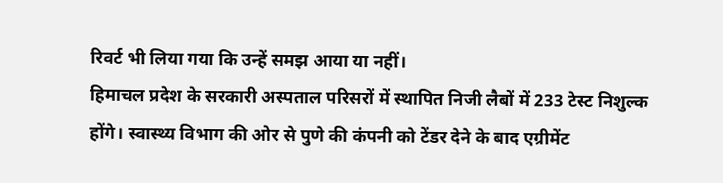रिवर्ट भी लिया गया कि उन्हें समझ आया या नहीं।
हिमाचल प्रदेश के सरकारी अस्पताल परिसरों में स्थापित निजी लैबों में 233 टेस्ट निशुल्क होंगे। स्वास्थ्य विभाग की ओर से पुणे की कंपनी को टेंडर देने के बाद एग्रीमेंट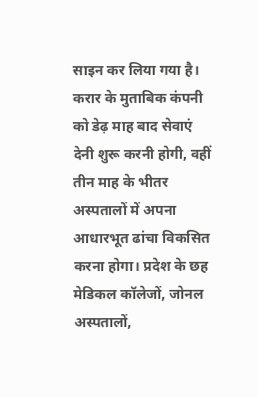साइन कर लिया गया है। करार के मुताबिक कंपनी को डेढ़ माह बाद सेवाएं देनी शुरू करनी होगी, वहीं तीन माह के भीतर अस्पतालों में अपना आधारभूत ढांचा विकसित करना होगा। प्रदेश के छह मेडिकल कॉलेजों, जोनल अस्पतालों,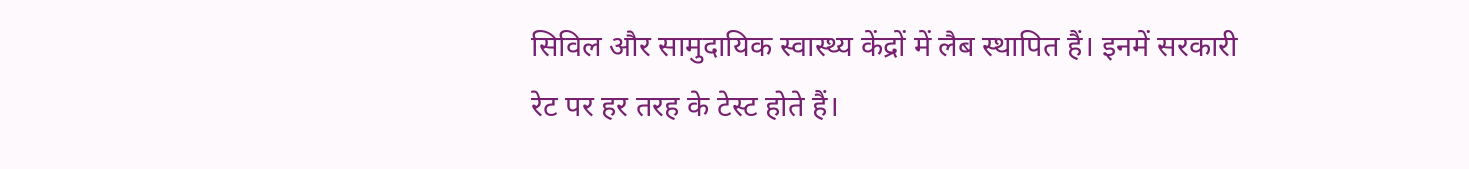सिविल और सामुदायिक स्वास्थ्य केंद्रों में लैब स्थापित हैं। इनमें सरकारी रेट पर हर तरह के टेस्ट होते हैं।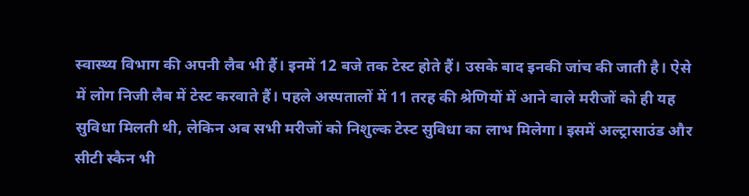स्वास्थ्य विभाग की अपनी लैब भी हैं। इनमें 12 बजे तक टेस्ट होते हैं। उसके बाद इनकी जांच की जाती है। ऐसे में लोग निजी लैब में टेस्ट करवाते हैं। पहले अस्पतालों में 11 तरह की श्रेणियों में आने वाले मरीजों को ही यह सुविधा मिलती थी, लेकिन अब सभी मरीजों को निशुल्क टेस्ट सुविधा का लाभ मिलेगा। इसमें अल्ट्रासाउंड और सीटी स्कैन भी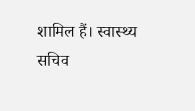शामिल हैं। स्वास्थ्य सचिव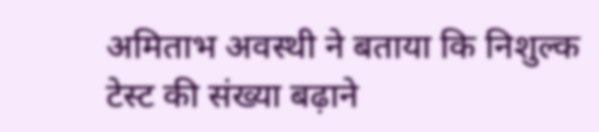अमिताभ अवस्थी ने बताया कि निशुल्क टेस्ट की संख्या बढ़ाने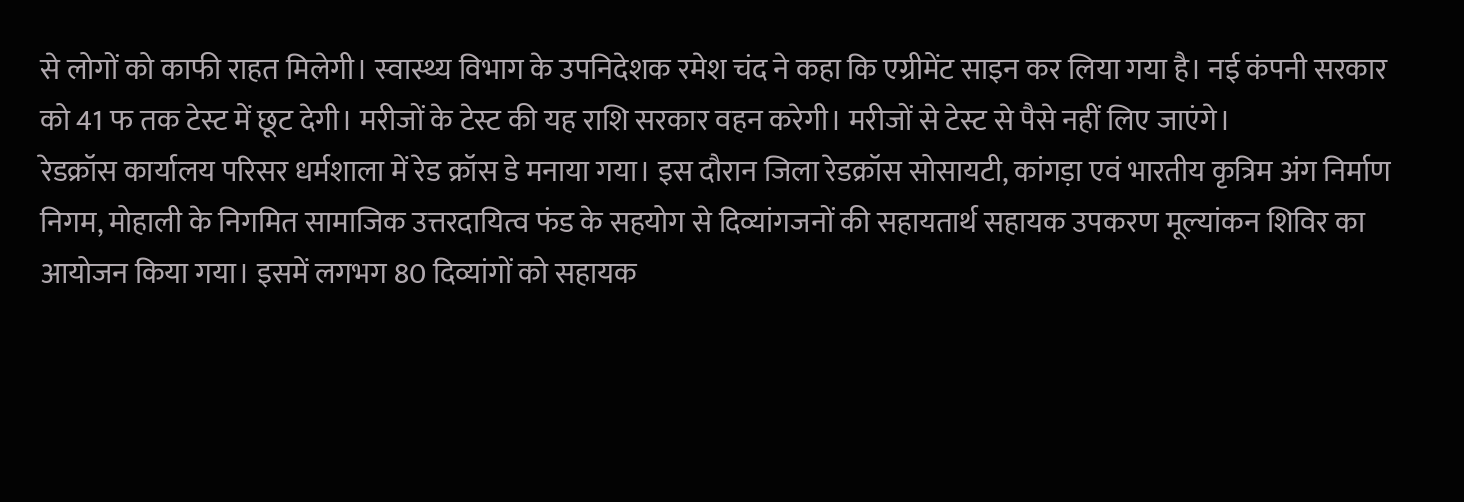से लोगों को काफी राहत मिलेगी। स्वास्थ्य विभाग के उपनिदेशक रमेश चंद ने कहा कि एग्रीमेंट साइन कर लिया गया है। नई कंपनी सरकार को 41 फ तक टेस्ट में छूट देगी। मरीजों के टेस्ट की यह राशि सरकार वहन करेगी। मरीजों से टेस्ट से पैसे नहीं लिए जाएंगे।
रेडक्रॉस कार्यालय परिसर धर्मशाला में रेड क्रॉस डे मनाया गया। इस दौरान जिला रेडक्रॉस सोसायटी, कांगड़ा एवं भारतीय कृत्रिम अंग निर्माण निगम, मोहाली के निगमित सामाजिक उत्तरदायित्व फंड के सहयोग से दिव्यांगजनों की सहायतार्थ सहायक उपकरण मूल्यांकन शिविर का आयोजन किया गया। इसमें लगभग 80 दिव्यांगों को सहायक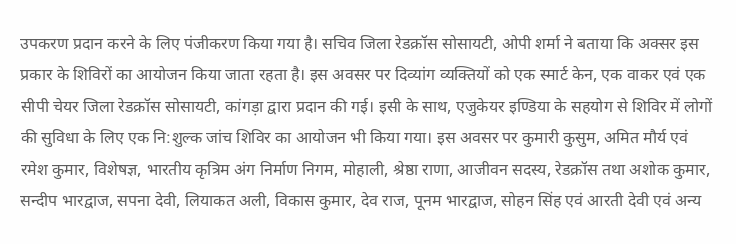उपकरण प्रदान करने के लिए पंजीकरण किया गया है। सचिव जिला रेडक्रॉस सोसायटी, ओपी शर्मा ने बताया कि अक्सर इस प्रकार के शिविरों का आयोजन किया जाता रहता है। इस अवसर पर दिव्यांग व्यक्तियों को एक स्मार्ट केन, एक वाकर एवं एक सीपी चेयर जिला रेडक्रॉस सोसायटी, कांगड़ा द्वारा प्रदान की गई। इसी के साथ, एजुकेयर इण्डिया के सहयोग से शिविर में लोगों की सुविधा के लिए एक नि:शुल्क जांच शिविर का आयोजन भी किया गया। इस अवसर पर कुमारी कुसुम, अमित मौर्य एवं रमेश कुमार, विशेषज्ञ, भारतीय कृत्रिम अंग निर्माण निगम, मोहाली, श्रेष्ठा राणा, आजीवन सदस्य, रेडक्रॉस तथा अशोक कुमार, सन्दीप भारद्वाज, सपना देवी, लियाकत अली, विकास कुमार, देव राज, पूनम भारद्वाज, सोहन सिंह एवं आरती देवी एवं अन्य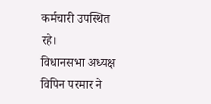कर्मचारी उपस्थित रहे।
विधानसभा अध्यक्ष विपिन परमार ने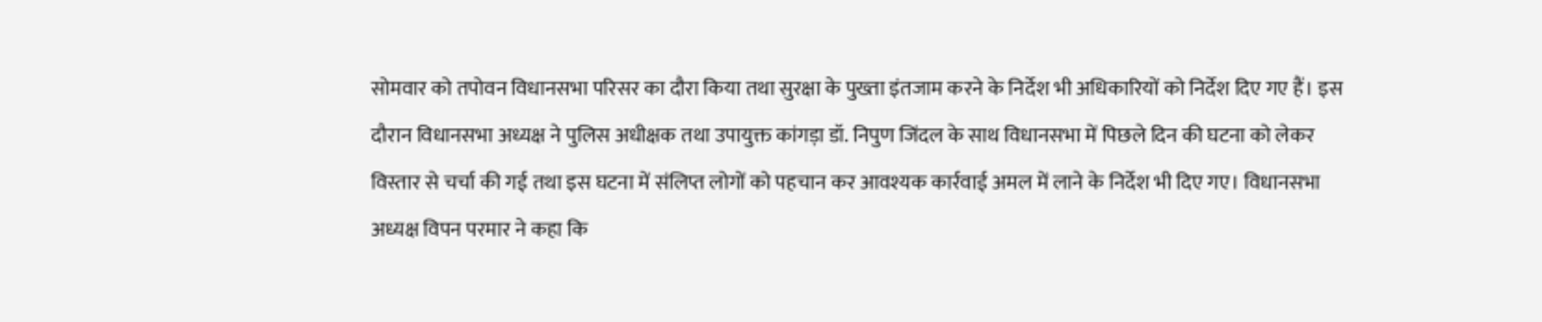सोमवार को तपोवन विधानसभा परिसर का दौरा किया तथा सुरक्षा के पुख्ता इंतजाम करने के निर्देश भी अधिकारियों को निर्देश दिए गए हैं। इस दौरान विधानसभा अध्यक्ष ने पुलिस अधीक्षक तथा उपायुक्त कांगड़ा डॉ. निपुण जिंदल के साथ विधानसभा में पिछले दिन की घटना को लेकर विस्तार से चर्चा की गई तथा इस घटना में संलिप्त लोगों को पहचान कर आवश्यक कार्रवाई अमल में लाने के निर्देश भी दिए गए। विधानसभा अध्यक्ष विपन परमार ने कहा कि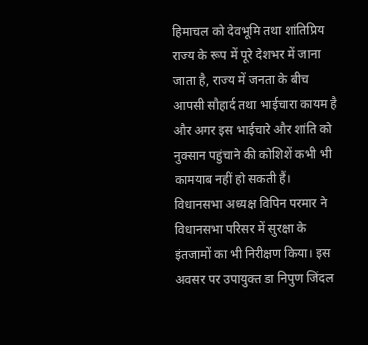हिमाचल को देवभूमि तथा शांतिप्रिय राज्य के रूप में पूरे देशभर में जाना जाता है, राज्य में जनता के बीच आपसी सौहार्द तथा भाईचारा कायम है और अगर इस भाईचारे और शांति को नुक्सान पहुंचाने की कोशिशें कभी भी कामयाब नहीं हो सकती हैं। विधानसभा अध्यक्ष विपिन परमार ने विधानसभा परिसर में सुरक्षा के इंतजामों का भी निरीक्षण किया। इस अवसर पर उपायुक्त डा निपुण जिंदल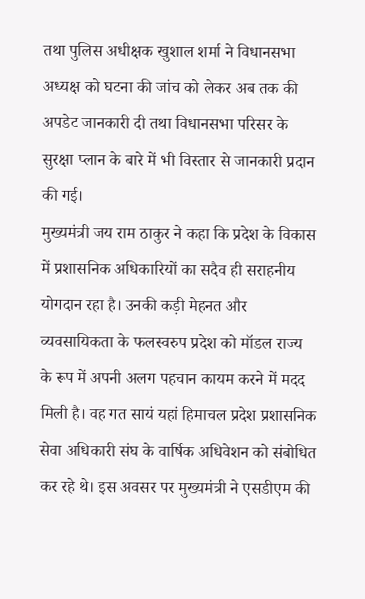तथा पुलिस अधीक्षक खुशाल शर्मा ने विधानसभा अध्यक्ष को घटना की जांच को लेकर अब तक की अपडेट जानकारी दी तथा विधानसभा परिसर के सुरक्षा प्लान के बारे में भी विस्तार से जानकारी प्रदान की गई।
मुख्यमंत्री जय राम ठाकुर ने कहा कि प्रदेश के विकास में प्रशासनिक अधिकारियों का सदैव ही सराहनीय योगदान रहा है। उनकी कड़ी मेहनत और व्यवसायिकता के फलस्वरुप प्रदेश को मॉडल राज्य के रूप में अपनी अलग पहचान कायम करने में मदद मिली है। वह गत सायं यहां हिमाचल प्रदेश प्रशासनिक सेवा अधिकारी संघ के वार्षिक अधिवेशन को संबोधित कर रहे थे। इस अवसर पर मुख्यमंत्री ने एसडीएम की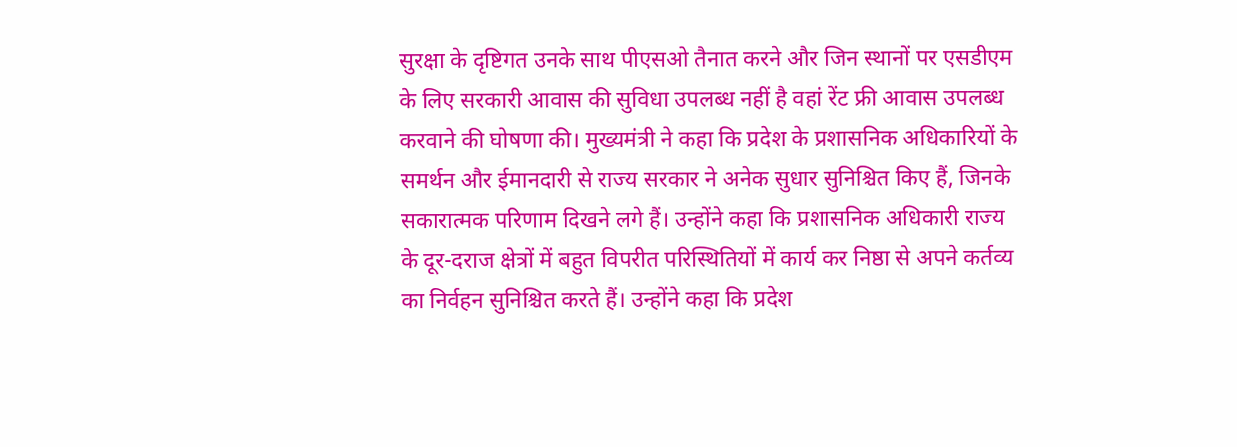सुरक्षा के दृष्टिगत उनके साथ पीएसओ तैनात करने और जिन स्थानों पर एसडीएम के लिए सरकारी आवास की सुविधा उपलब्ध नहीं है वहां रेंट फ्री आवास उपलब्ध करवाने की घोषणा की। मुख्यमंत्री ने कहा कि प्रदेश के प्रशासनिक अधिकारियों के समर्थन और ईमानदारी से राज्य सरकार ने अनेक सुधार सुनिश्चित किए हैं, जिनके सकारात्मक परिणाम दिखने लगे हैं। उन्होंने कहा कि प्रशासनिक अधिकारी राज्य के दूर-दराज क्षेत्रों में बहुत विपरीत परिस्थितियों में कार्य कर निष्ठा से अपने कर्तव्य का निर्वहन सुनिश्चित करते हैं। उन्होंने कहा कि प्रदेश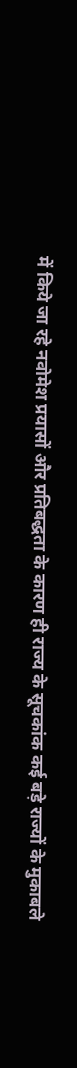में किये जा रहे नवोमेश प्रयासों और प्रतिबद्धता के कारण ही राज्य के सूचकांक कई बड़े राज्यों के मुकाबले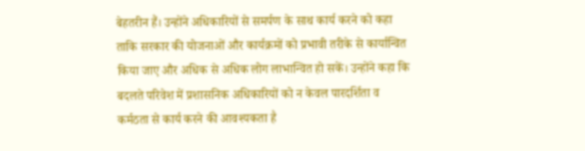बेहतरीन हैं। उन्होंने अधिकारियों से समर्पण के साथ कार्य करने को कहा ताकि सरकार की योजनाओं और कार्यक्रमों को प्रभावी तरीके से कार्यान्वित किया जाए और अधिक से अधिक लोग लाभान्वित हो सकें। उन्होंने कहा कि बदलते परिवेश में प्रशासनिक अधिकारियों को न केवल पारदर्शिता व कर्मठता से कार्य करने की आवश्यकता है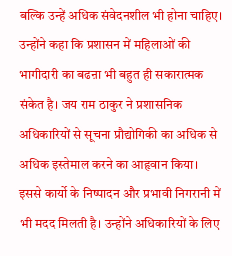बल्कि उन्हें अधिक संवेदनशील भी होना चाहिए। उन्होंने कहा कि प्रशासन में महिलाओं की भागीदारी का बढऩा भी बहुत ही सकारात्मक संकेत है। जय राम ठाकुर ने प्रशासनिक अधिकारियों से सूचना प्रौद्योगिकी का अधिक से अधिक इस्तेमाल करने का आहृवान किया। इससे कार्यो के निष्पादन और प्रभावी निगरानी में भी मदद मिलती है। उन्होंने अधिकारियों के लिए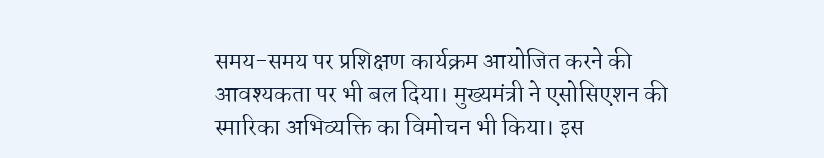समय-समय पर प्रशिक्षण कार्यक्रम आयोजित करने की आवश्यकता पर भी बल दिया। मुख्यमंत्री ने एसोसिएशन की स्मारिका अभिव्यक्ति का विमोचन भी किया। इस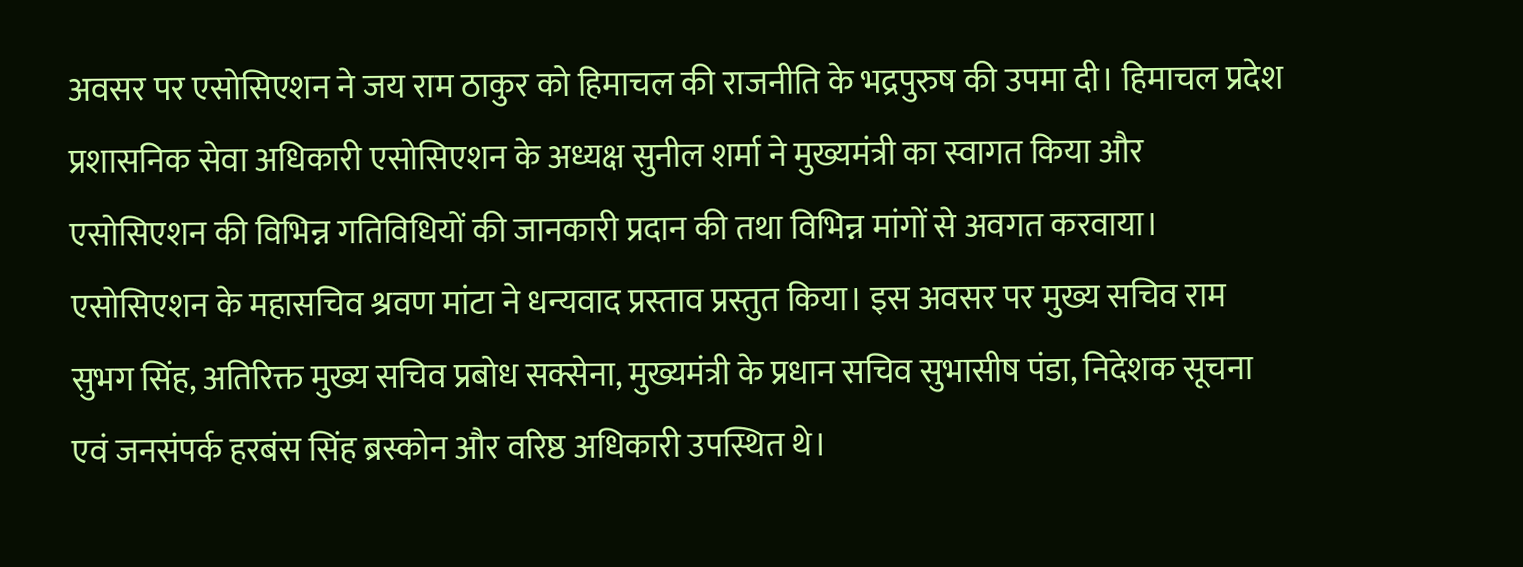अवसर पर एसोसिएशन ने जय राम ठाकुर को हिमाचल की राजनीति के भद्रपुरुष की उपमा दी। हिमाचल प्रदेश प्रशासनिक सेवा अधिकारी एसोसिएशन के अध्यक्ष सुनील शर्मा ने मुख्यमंत्री का स्वागत किया और एसोसिएशन की विभिन्न गतिविधियों की जानकारी प्रदान की तथा विभिन्न मांगों से अवगत करवाया। एसोसिएशन के महासचिव श्रवण मांटा ने धन्यवाद प्रस्ताव प्रस्तुत किया। इस अवसर पर मुख्य सचिव राम सुभग सिंह, अतिरिक्त मुख्य सचिव प्रबोध सक्सेना, मुख्यमंत्री के प्रधान सचिव सुभासीष पंडा, निदेशक सूचना एवं जनसंपर्क हरबंस सिंह ब्रस्कोन और वरिष्ठ अधिकारी उपस्थित थे।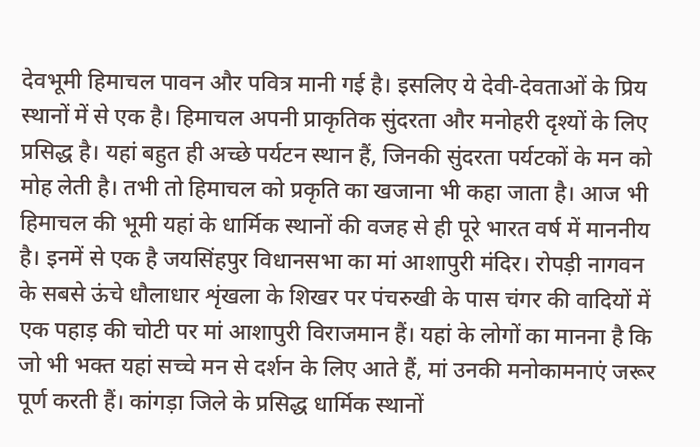देवभूमी हिमाचल पावन और पवित्र मानी गई है। इसलिए ये देवी-देवताओं के प्रिय स्थानों में से एक है। हिमाचल अपनी प्राकृतिक सुंदरता और मनोहरी दृश्यों के लिए प्रसिद्ध है। यहां बहुत ही अच्छे पर्यटन स्थान हैं, जिनकी सुंदरता पर्यटकों के मन को मोह लेती है। तभी तो हिमाचल को प्रकृति का खजाना भी कहा जाता है। आज भी हिमाचल की भूमी यहां के धार्मिक स्थानों की वजह से ही पूरे भारत वर्ष में माननीय है। इनमें से एक है जयसिंहपुर विधानसभा का मां आशापुरी मंदिर। रोपड़ी नागवन के सबसे ऊंचे धौलाधार शृंखला के शिखर पर पंचरुखी के पास चंगर की वादियों में एक पहाड़ की चोटी पर मां आशापुरी विराजमान हैं। यहां के लोगों का मानना है कि जो भी भक्त यहां सच्चे मन से दर्शन के लिए आते हैं, मां उनकी मनोकामनाएं जरूर पूर्ण करती हैं। कांगड़ा जिले के प्रसिद्ध धार्मिक स्थानों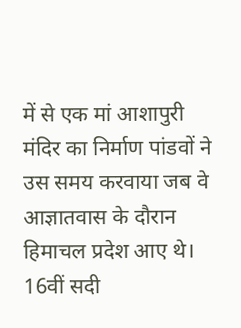में से एक मां आशापुरी मंदिर का निर्माण पांडवों ने उस समय करवाया जब वे आज्ञातवास के दौरान हिमाचल प्रदेश आए थे। 16वीं सदी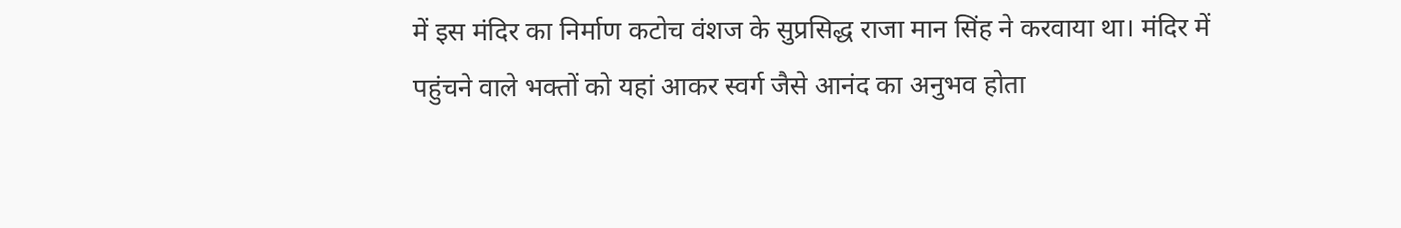में इस मंदिर का निर्माण कटोच वंशज के सुप्रसिद्ध राजा मान सिंह ने करवाया था। मंदिर में पहुंचने वाले भक्तों को यहां आकर स्वर्ग जैसे आनंद का अनुभव होता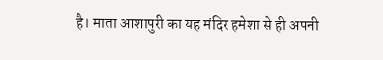है। माता आशापुरी का यह मंदिर हमेशा से ही अपनी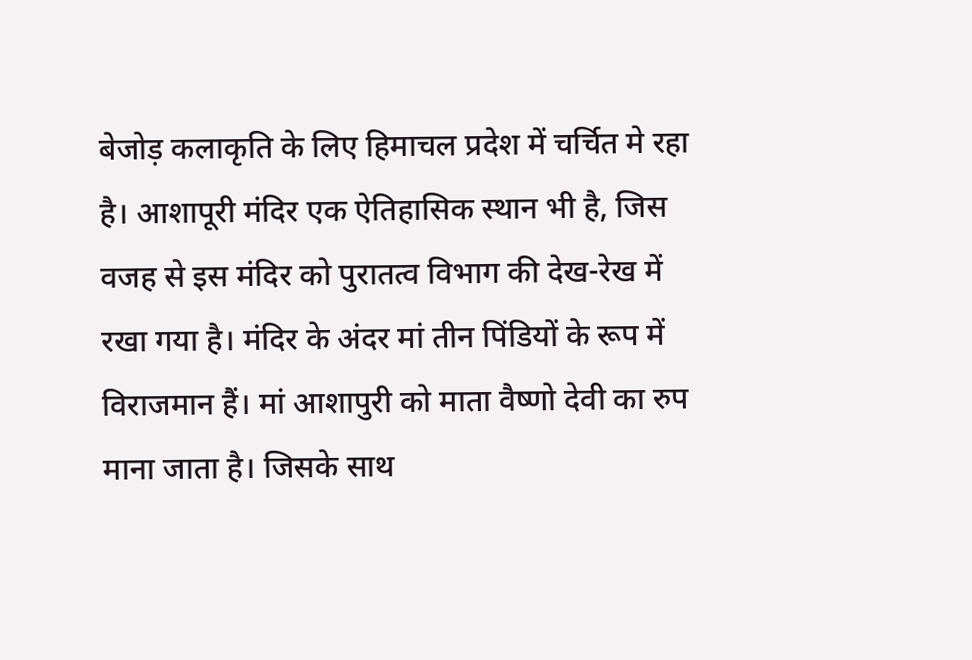बेजोड़ कलाकृति के लिए हिमाचल प्रदेश में चर्चित मे रहा है। आशापूरी मंदिर एक ऐतिहासिक स्थान भी है, जिस वजह से इस मंदिर को पुरातत्व विभाग की देख-रेख में रखा गया है। मंदिर के अंदर मां तीन पिंडियों के रूप में विराजमान हैं। मां आशापुरी को माता वैष्णो देवी का रुप माना जाता है। जिसके साथ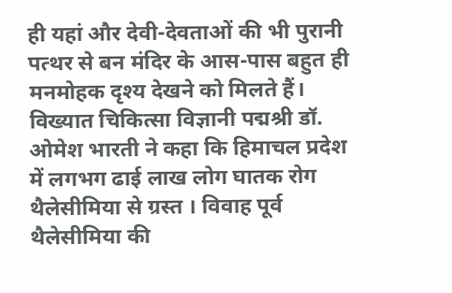ही यहां और देवी-देवताओं की भी पुरानी पत्थर से बन मंदिर के आस-पास बहुत ही मनमोहक दृश्य देखने को मिलते हैं।
विख्यात चिकित्सा विज्ञानी पद्मश्री डॉ. ओमेश भारती ने कहा कि हिमाचल प्रदेश में लगभग ढाई लाख लोग घातक रोग थैलेसीमिया से ग्रस्त । विवाह पूर्व थैलेसीमिया की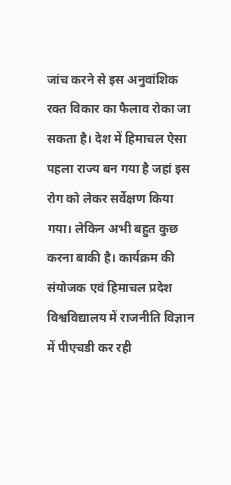जांच करने से इस अनुवांशिक रक्त विकार का फैलाव रोका जा सकता है। देश में हिमाचल ऐसा पहला राज्य बन गया है जहां इस रोग को लेकर सर्वेक्षण किया गया। लेकिन अभी बहुत कुछ करना बाकी है। कार्यक्रम की संयोजक एवं हिमाचल प्रदेश विश्वविद्यालय में राजनीति विज्ञान में पीएचडी कर रही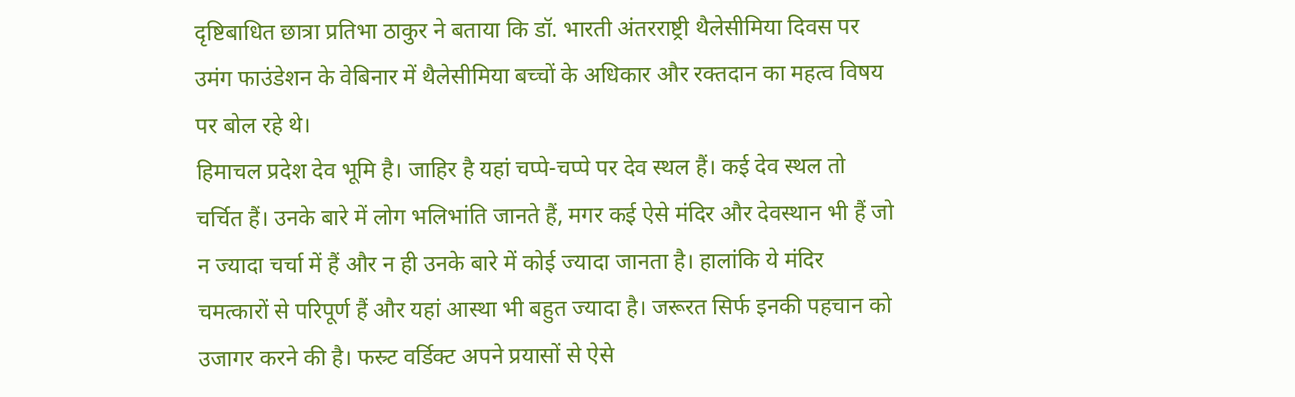दृष्टिबाधित छात्रा प्रतिभा ठाकुर ने बताया कि डॉ. भारती अंतरराष्ट्री थैलेसीमिया दिवस पर उमंग फाउंडेशन के वेबिनार में थैलेसीमिया बच्चों के अधिकार और रक्तदान का महत्व विषय पर बोल रहे थे।
हिमाचल प्रदेश देव भूमि है। जाहिर है यहां चप्पे-चप्पे पर देव स्थल हैं। कई देव स्थल तो चर्चित हैं। उनके बारे में लोग भलिभांति जानते हैं, मगर कई ऐसे मंदिर और देवस्थान भी हैं जो न ज्यादा चर्चा में हैं और न ही उनके बारे में कोई ज्यादा जानता है। हालांकि ये मंदिर चमत्कारों से परिपूर्ण हैं और यहां आस्था भी बहुत ज्यादा है। जरूरत सिर्फ इनकी पहचान को उजागर करने की है। फस्र्ट वर्डिक्ट अपने प्रयासों से ऐसे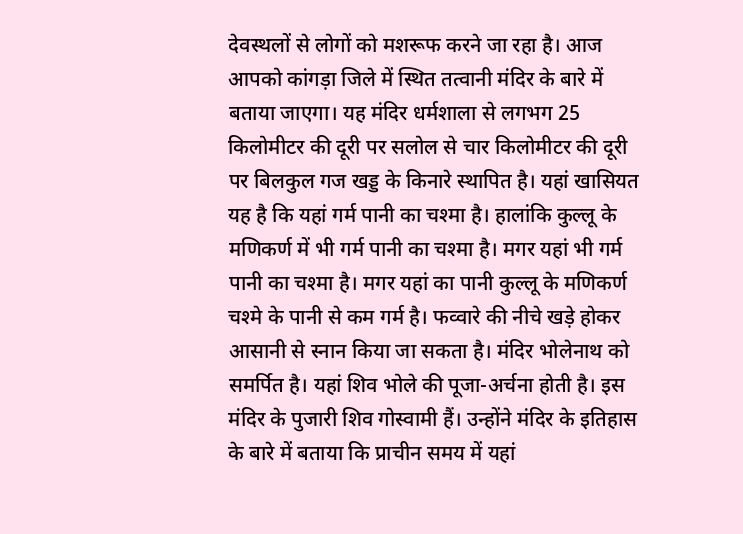देवस्थलों से लोगों को मशरूफ करने जा रहा है। आज आपको कांगड़ा जिले में स्थित तत्वानी मंदिर के बारे में बताया जाएगा। यह मंदिर धर्मशाला से लगभग 25 किलोमीटर की दूरी पर सलोल से चार किलोमीटर की दूरी पर बिलकुल गज खड्ड के किनारे स्थापित है। यहां खासियत यह है कि यहां गर्म पानी का चश्मा है। हालांकि कुल्लू के मणिकर्ण में भी गर्म पानी का चश्मा है। मगर यहां भी गर्म पानी का चश्मा है। मगर यहां का पानी कुल्लू के मणिकर्ण चश्मे के पानी से कम गर्म है। फव्वारे की नीचे खड़े होकर आसानी से स्नान किया जा सकता है। मंदिर भोलेनाथ को समर्पित है। यहां शिव भोले की पूजा-अर्चना होती है। इस मंदिर के पुजारी शिव गोस्वामी हैं। उन्होंने मंदिर के इतिहास के बारे में बताया कि प्राचीन समय में यहां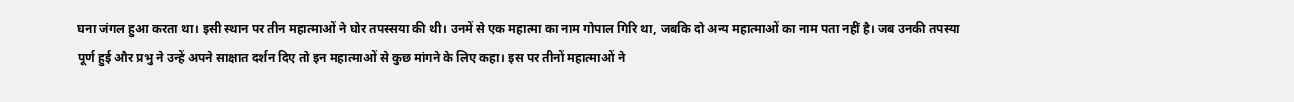घना जंगल हुआ करता था। इसी स्थान पर तीन महात्माओं ने घोर तपस्सया की थी। उनमें से एक महात्मा का नाम गोपाल गिरि था, जबकि दो अन्य महात्माओं का नाम पता नहीं है। जब उनकी तपस्या पूर्ण हुई और प्रभु ने उन्हें अपने साक्षात दर्शन दिए तो इन महात्माओं से कुछ मांगने के लिए कहा। इस पर तीनों महात्माओं ने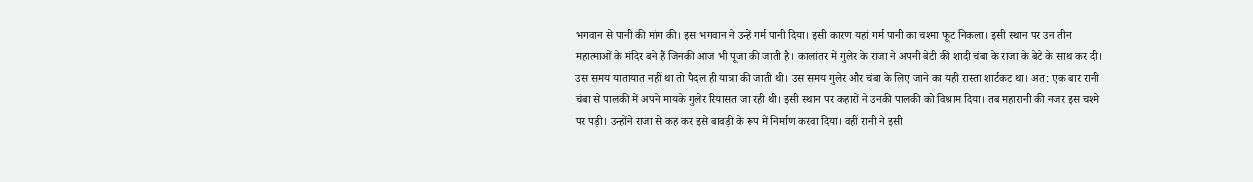भगवान से पानी की मांग की। इस भगवान ने उन्हें गर्म पानी दिया। इसी कारण यहां गर्म पानी का चश्मा फूट निकला। इसी स्थान पर उन तीन महात्माओं के मंदिर बने हैं जिनकी आज भी पूजा की जाती है। कालांतर में गुलेर के राजा ने अपनी बेटी की शादी चंबा के राजा के बेटे के साथ कर दी। उस समय यातायात नहीं था तो पैदल ही यात्रा की जाती थी। उस समय गुलेर और चंबा के लिए जाने का यही रास्ता शार्टकट था। अत: एक बार रानी चंबा से पालकी में अपने मायके गुलेर रियासत जा रही थी। इसी स्थान पर कहारों ने उनकी पालकी को विश्राम दिया। तब महारानी की नजर इस चश्मे पर पड़ी। उन्होंने राजा से कह कर इसे बावड़ी के रूप में निर्माण करवा दिया। वहीं रानी ने इसी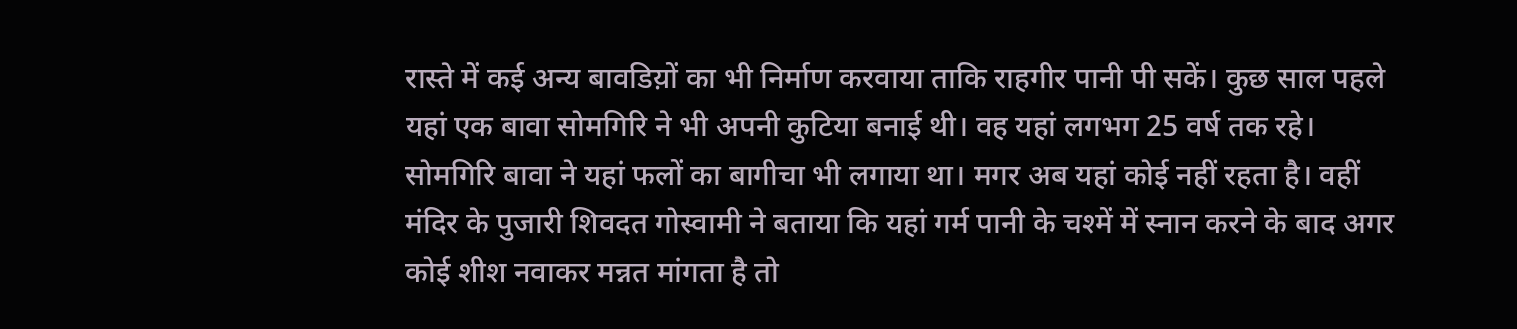रास्ते में कई अन्य बावडिय़ों का भी निर्माण करवाया ताकि राहगीर पानी पी सकें। कुछ साल पहले यहां एक बावा सोमगिरि ने भी अपनी कुटिया बनाई थी। वह यहां लगभग 25 वर्ष तक रहे। सोमगिरि बावा ने यहां फलों का बागीचा भी लगाया था। मगर अब यहां कोई नहीं रहता है। वहीं मंदिर के पुजारी शिवदत गोस्वामी ने बताया कि यहां गर्म पानी के चश्में में स्नान करने के बाद अगर कोई शीश नवाकर मन्नत मांगता है तो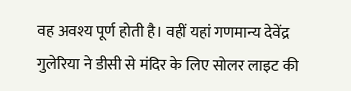वह अवश्य पूर्ण होती है। वहीं यहां गणमान्य देवेंद्र गुलेरिया ने डीसी से मंदिर के लिए सोलर लाइट की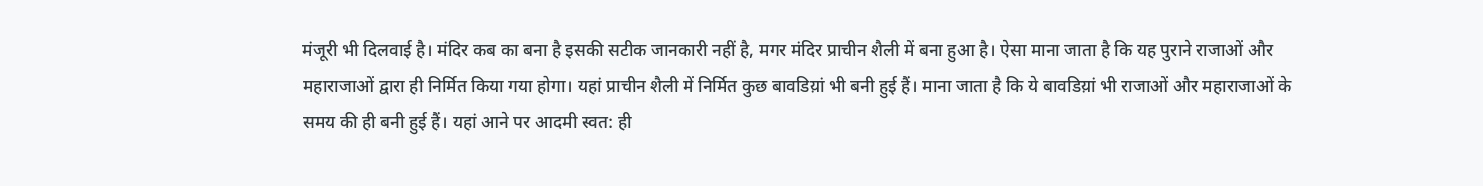मंजूरी भी दिलवाई है। मंदिर कब का बना है इसकी सटीक जानकारी नहीं है, मगर मंदिर प्राचीन शैली में बना हुआ है। ऐसा माना जाता है कि यह पुराने राजाओं और महाराजाओं द्वारा ही निर्मित किया गया होगा। यहां प्राचीन शैली में निर्मित कुछ बावडिय़ां भी बनी हुई हैं। माना जाता है कि ये बावडिय़ां भी राजाओं और महाराजाओं के समय की ही बनी हुई हैं। यहां आने पर आदमी स्वत: ही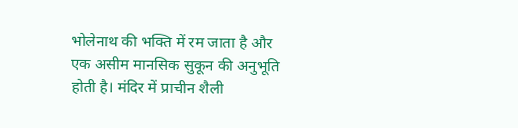भोलेनाथ की भक्ति में रम जाता है और एक असीम मानसिक सुकून की अनुभूति होती है। मंदिर में प्राचीन शैली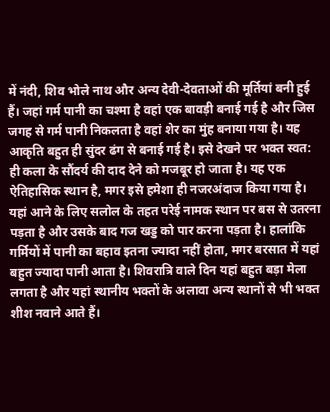में नंदी, शिव भोले नाथ और अन्य देवी-देवताओं की मूर्तियां बनी हुई हैं। जहां गर्म पानी का चश्मा है वहां एक बावड़ी बनाई गई है और जिस जगह से गर्म पानी निकलता है वहां शेर का मुंह बनाया गया है। यह आकृति बहुत ही सुंदर ढंग से बनाई गई है। इसे देखने पर भक्त स्वत: ही कला के सौंदर्य की दाद देने को मजबूर हो जाता है। यह एक ऐतिहासिक स्थान है, मगर इसे हमेशा ही नजरअंदाज किया गया है। यहां आने के लिए सलोल के तहत परेई नामक स्थान पर बस से उतरना पड़ता है और उसके बाद गज खड्ड को पार करना पड़ता है। हालांकि गर्मियों में पानी का बहाव इतना ज्यादा नहीं होता, मगर बरसात में यहां बहुत ज्यादा पानी आता है। शिवरात्रि वाले दिन यहां बहुत बड़ा मेला लगता है और यहां स्थानीय भक्तों के अलावा अन्य स्थानों से भी भक्त शीश नवाने आते हैं।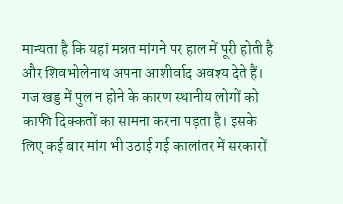मान्यता है कि यहां मन्नत मांगने पर हाल में पूरी होती है और शिवभोलेनाथ अपना आशीर्वाद अवश्य देते हैं। गज खड्ड में पुल न होने के कारण स्थानीय लोगों को काफी दिक्कतों का सामना करना पड़ता है। इसके लिए कई बार मांग भी उठाई गई कालांतर में सरकारों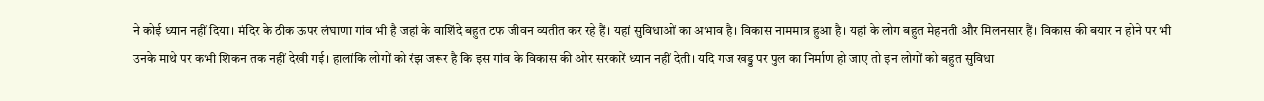ने कोई ध्यान नहीं दिया। मंदिर के ठीक ऊपर लंघाणा गांव भी है जहां के वाशिंदे बहुत टफ जीवन व्यतीत कर रहे हैं। यहां सुविधाओं का अभाव है। विकास नाममात्र हुआ है। यहां के लोग बहुत मेहनती और मिलनसार हैं। विकास की बयार न होने पर भी उनके माथे पर कभी शिकन तक नहीं देखी गई। हालांकि लोगों को रंझ जरूर है कि इस गांव के विकास की ओर सरकारें ध्यान नहीं देती। यदि गज खड्ड पर पुल का निर्माण हो जाए तो इन लोगों को बहुत सुविधा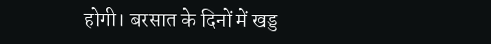होगी। बरसात के दिनों में खड्ड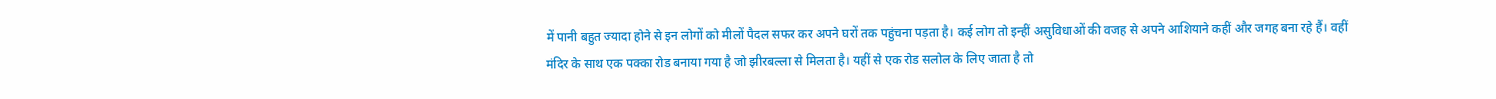में पानी बहुत ज्यादा होने से इन लोगों को मीलों पैदल सफर कर अपने घरों तक पहुंचना पड़ता है। कई लोग तो इन्हीं असुविधाओं की वजह से अपने आशियाने कहीं और जगह बना रहे हैं। वहीं मंदिर के साथ एक पक्का रोड बनाया गया है जो झीरबल्ला से मिलता है। यहीं से एक रोड सलोल के लिए जाता है तो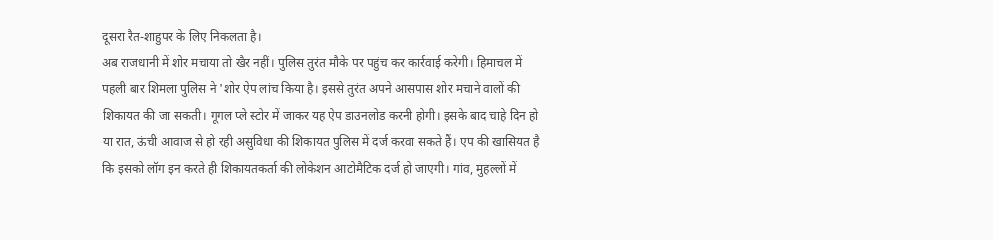दूसरा रैत-शाहुपर के लिए निकलता है।
अब राजधानी में शोर मचाया तो खैर नहीं। पुलिस तुरंत मौके पर पहुंच कर कार्रवाई करेगी। हिमाचल में पहली बार शिमला पुलिस ने 'शोर ऐप लांच किया है। इससे तुरंत अपने आसपास शोर मचाने वालों की शिकायत की जा सकती। गूगल प्ले स्टोर में जाकर यह ऐप डाउनलोड करनी होगी। इसके बाद चाहे दिन हो या रात, ऊंची आवाज से हो रही असुविधा की शिकायत पुलिस में दर्ज करवा सकते हैं। एप की खासियत है कि इसको लॉग इन करते ही शिकायतकर्ता की लोकेशन आटोमैटिक दर्ज हो जाएगी। गांव, मुहल्लों में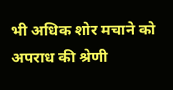भी अधिक शोर मचाने को अपराध की श्रेणी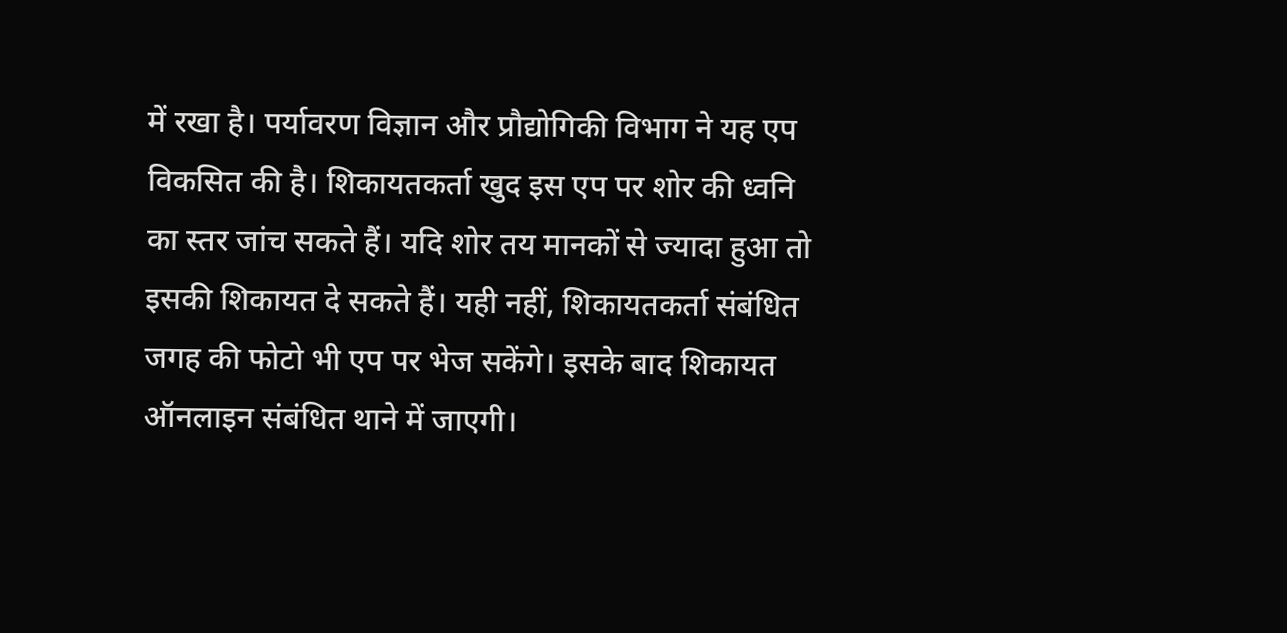में रखा है। पर्यावरण विज्ञान और प्रौद्योगिकी विभाग ने यह एप विकसित की है। शिकायतकर्ता खुद इस एप पर शोर की ध्वनि का स्तर जांच सकते हैं। यदि शोर तय मानकों से ज्यादा हुआ तो इसकी शिकायत दे सकते हैं। यही नहीं, शिकायतकर्ता संबंधित जगह की फोटो भी एप पर भेज सकेंगे। इसके बाद शिकायत ऑनलाइन संबंधित थाने में जाएगी।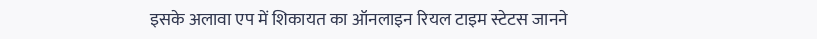इसके अलावा एप में शिकायत का ऑनलाइन रियल टाइम स्टेटस जानने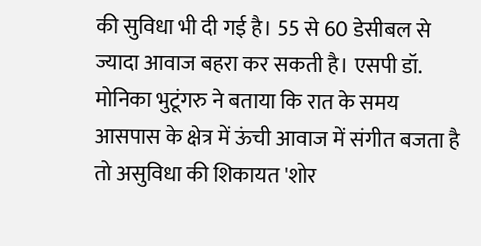की सुविधा भी दी गई है। 55 से 60 डेसीबल से ज्यादा आवाज बहरा कर सकती है। एसपी डॉ. मोनिका भुटूंगरु ने बताया कि रात के समय आसपास के क्षेत्र में ऊंची आवाज में संगीत बजता है तो असुविधा की शिकायत 'शोर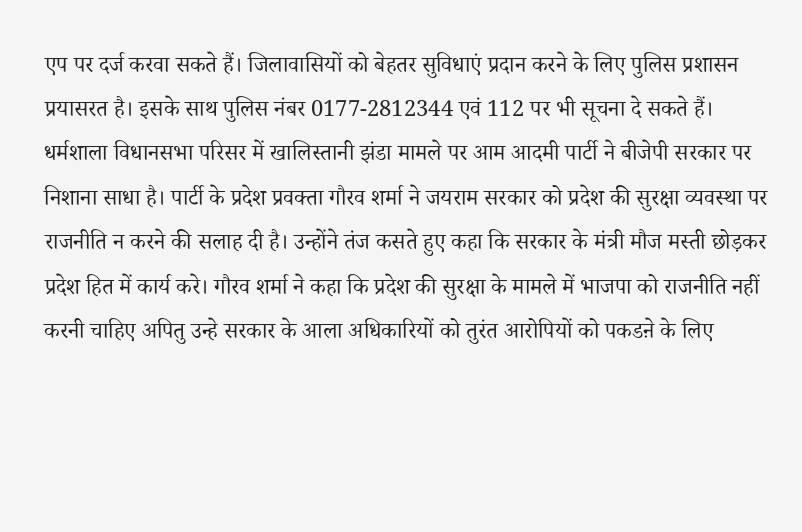एप पर दर्ज करवा सकते हैं। जिलावासियों को बेहतर सुविधाएं प्रदान करने के लिए पुलिस प्रशासन प्रयासरत है। इसके साथ पुलिस नंबर 0177-2812344 एवं 112 पर भी सूचना दे सकते हैं।
धर्मशाला विधानसभा परिसर में खालिस्तानी झंडा मामले पर आम आदमी पार्टी ने बीजेपी सरकार पर निशाना साधा है। पार्टी के प्रदेश प्रवक्ता गौरव शर्मा ने जयराम सरकार को प्रदेश की सुरक्षा व्यवस्था पर राजनीति न करने की सलाह दी है। उन्होंने तंज कसते हुए कहा कि सरकार के मंत्री मौज मस्ती छोड़कर प्रदेश हित में कार्य करे। गौरव शर्मा ने कहा कि प्रदेश की सुरक्षा के मामले में भाजपा को राजनीति नहीं करनी चाहिए अपितु उन्हे सरकार के आला अधिकारियों को तुरंत आरोपियों को पकडऩे के लिए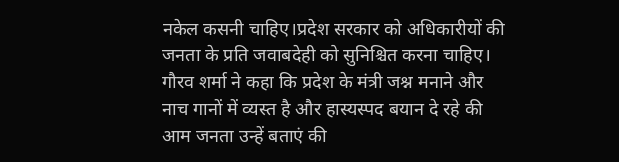नकेल कसनी चाहिए।प्रदेश सरकार को अधिकारीयों की जनता के प्रति जवाबदेही को सुनिश्चित करना चाहिए। गौरव शर्मा ने कहा कि प्रदेश के मंत्री जश्न मनाने और नाच गानों में व्यस्त है और हास्यस्पद बयान दे रहे की आम जनता उन्हें बताएं की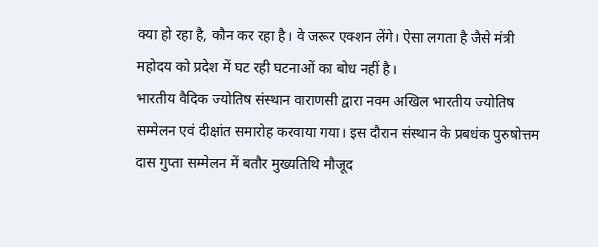क्या हो रहा है, कौन कर रहा है। वे जरूर एक्शन लेंगे। ऐसा लगता है जैसे मंत्री महोदय को प्रदेश में घट रही घटनाओं का बोध नहीं है।
भारतीय वैदिक ज्योतिष संस्थान वाराणसी द्वारा नवम अखिल भारतीय ज्योतिष सम्मेलन एवं दीक्षांत समारोह करवाया गया। इस दौरान संस्थान के प्रबधंक पुरुषोत्तम दास गुप्ता सम्मेलन में बतौर मुख्यतिथि मौजूद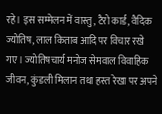रहे। इस सम्मेलन में वास्तु, टैरो कार्ड, वैदिक ज्योतिष, लाल किताब आदि पर विचार रखे गए। ज्योतिषचार्य मनोज सेमवाल विवाहिक जीवन, कुंडली मिलान तथा हस्त रेखा पर अपने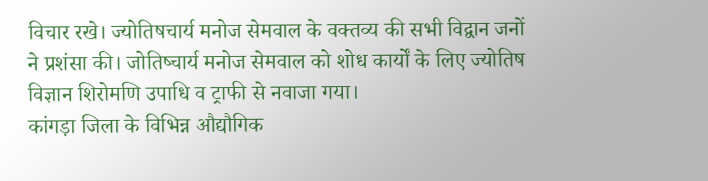विचार रखे। ज्योतिषचार्य मनोज सेमवाल के वक्तव्य की सभी विद्वान जनों ने प्रशंसा की। जोतिष्चार्य मनोज सेमवाल को शोध कार्यों के लिए ज्योतिष विज्ञान शिरोमणि उपाधि व ट्राफी से नवाजा गया।
कांगड़ा जिला के विभिन्न औद्यौगिक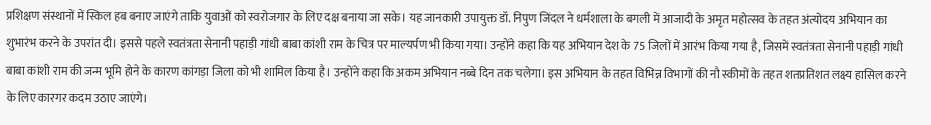प्रशिक्षण संस्थानों में स्किल हब बनाए जाएंगे ताकि युवाओं को स्वरोजगार के लिए दक्ष बनाया जा सके। यह जानकारी उपायुक्त डॉ. निपुण जिंदल ने धर्मशाला के बगली में आजादी के अमृत महोत्सव के तहत अंत्योदय अभियान का शुभारंभ करने के उपरांत दी। इससे पहले स्वतंत्रता सेनानी पहाड़ी गांधी बाबा कांशी राम के चित्र पर माल्यर्पण भी किया गया। उन्होंने कहा कि यह अभियान देश के 75 जिलों में आरंभ किया गया है, जिसमें स्वतंत्रता सेनानी पहाड़ी गांधी बाबा कांशी राम की जन्म भूमि होने के कारण कांगड़ा जिला को भी शामिल किया है। उन्होंने कहा कि अकम अभियान नब्बे दिन तक चलेगा। इस अभियान के तहत विभिन्न विभागों की नौ स्कीमों के तहत शतप्रतिशत लक्ष्य हासिल करने के लिए कारगर कदम उठाए जाएंगे।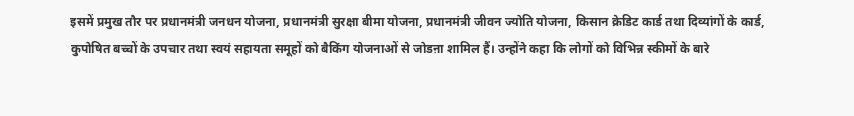इसमें प्रमुख तौर पर प्रधानमंत्री जनधन योजना, प्रधानमंत्री सुरक्षा बीमा योजना, प्रधानमंत्री जीवन ज्योति योजना, किसान क्रेडिट कार्ड तथा दिव्यांगों के कार्ड, कुपोषित बच्चों के उपचार तथा स्वयं सहायता समूहों को बैकिंग योजनाओं से जोडऩा शामिल हैं। उन्होंने कहा कि लोगों को विभिन्न स्कीमों के बारे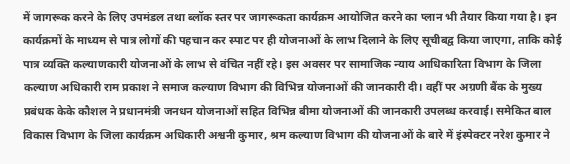में जागरूक करने के लिए उपमंडल तथा ब्लॉक स्तर पर जागरूकता कार्यक्रम आयोजित करने का प्लान भी तैयार किया गया है। इन कार्यक्रमों के माध्यम से पात्र लोगों की पहचान कर स्पाट पर ही योजनाओं के लाभ दिलाने के लिए सूचीबद्व किया जाएगा, ताकि कोई पात्र व्यक्ति कल्याणकारी योजनाओं के लाभ से वंचित नहीं रहे। इस अवसर पर सामाजिक न्याय आधिकारिता विभाग के जिला कल्याण अधिकारी राम प्रकाश ने समाज कल्याण विभाग की विभिन्न योजनाओं की जानकारी दी। वहीं पर अग्रणी बैंक के मुख्य प्रबंधक केके कौशल ने प्रधानमंत्री जनधन योजनाओं सहित विभिन्न बीमा योजनाओं की जानकारी उपलब्ध करवाई। समेकित बाल विकास विभाग के जिला कार्यक्रम अधिकारी अश्वनी कुमार, श्रम कल्याण विभाग की योजनाओं के बारे में इंस्पेक्टर नरेश कुमार ने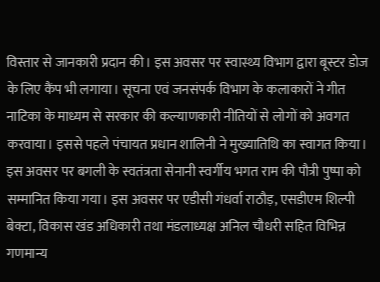विस्तार से जानकारी प्रदान की। इस अवसर पर स्वास्थ्य विभाग द्वारा बूस्टर डोज के लिए कैंप भी लगाया। सूचना एवं जनसंपर्क विभाग के कलाकारों ने गीत नाटिका के माध्यम से सरकार की कल्याणकारी नीतियों से लोगों को अवगत करवाया। इससे पहले पंचायत प्रधान शालिनी ने मुख्यातिथि का स्वागत किया। इस अवसर पर बगली के स्वतंत्रता सेनानी स्वर्गीय भगत राम की पौत्री पुष्पा को सम्मानित किया गया। इस अवसर पर एडीसी गंधर्वा राठौड़, एसडीएम शिल्पी बेक्टा, विकास खंड अधिकारी तथा मंडलाध्यक्ष अनिल चौधरी सहित विभिन्न गणमान्य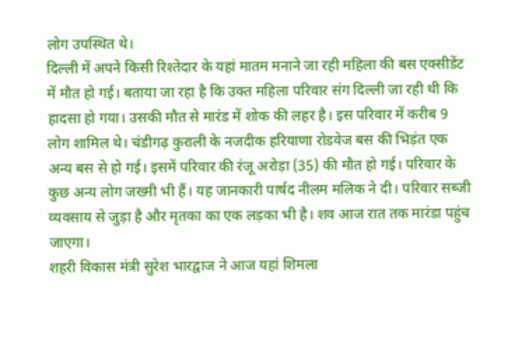लोग उपस्थित थे।
दिल्ली में अपने किसी रिश्तेदार के यहां मातम मनाने जा रही महिला की बस एक्सीडेंट में मौत हो गई। बताया जा रहा है कि उक्त महिला परिवार संग दिल्ली जा रही थी कि हादसा हो गया। उसकी मौत से मारंड में शोक की लहर है। इस परिवार में करीब 9 लोग शामिल थे। चंडीगढ़ कुराली के नजदीक हरियाणा रोडवेज बस की भिड़ंत एक अन्य बस से हो गई। इसमें परिवार की रंजू अरोड़ा (35) की मौत हो गई। परिवार के कुछ अन्य लोग जख्मी भी हैं। यह जानकारी पार्षद नीलम मलिक ने दी। परिवार सब्जी व्यवसाय से जुड़ा है और मृतका का एक लड़का भी है। शव आज रात तक मारंडा पहुंच जाएगा।
शहरी विकास मंत्री सुरेश भारद्वाज ने आज यहां शिमला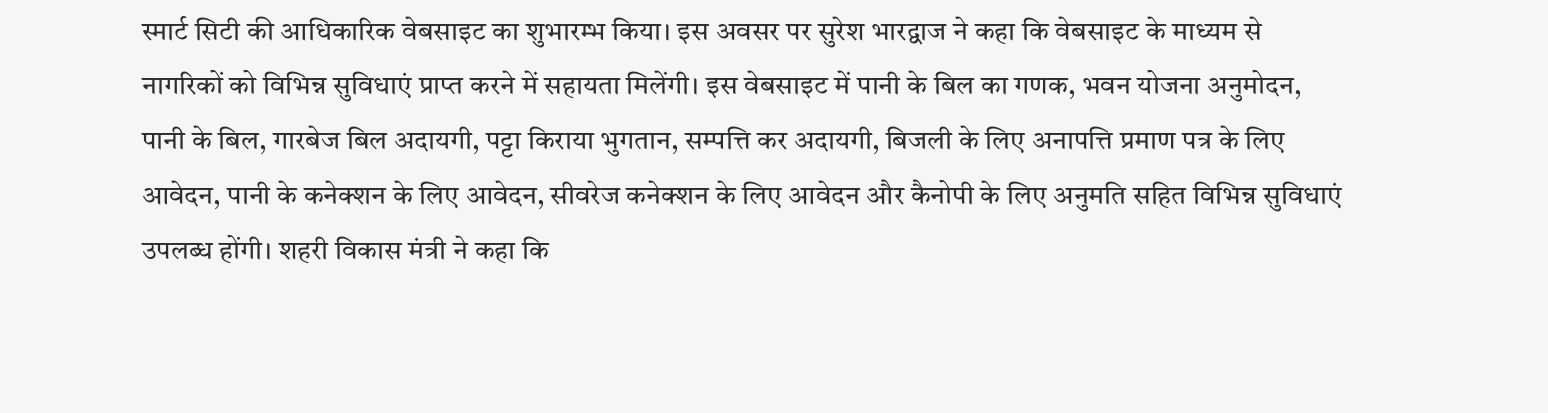स्मार्ट सिटी की आधिकारिक वेबसाइट का शुभारम्भ किया। इस अवसर पर सुरेश भारद्वाज ने कहा कि वेबसाइट के माध्यम से नागरिकों को विभिन्न सुविधाएं प्राप्त करने में सहायता मिलेंगी। इस वेबसाइट में पानी के बिल का गणक, भवन योजना अनुमोदन, पानी के बिल, गारबेज बिल अदायगी, पट्टा किराया भुगतान, सम्पत्ति कर अदायगी, बिजली के लिए अनापत्ति प्रमाण पत्र के लिए आवेदन, पानी के कनेक्शन के लिए आवेदन, सीवरेज कनेक्शन के लिए आवेदन और कैनोपी के लिए अनुमति सहित विभिन्न सुविधाएं उपलब्ध होंगी। शहरी विकास मंत्री ने कहा कि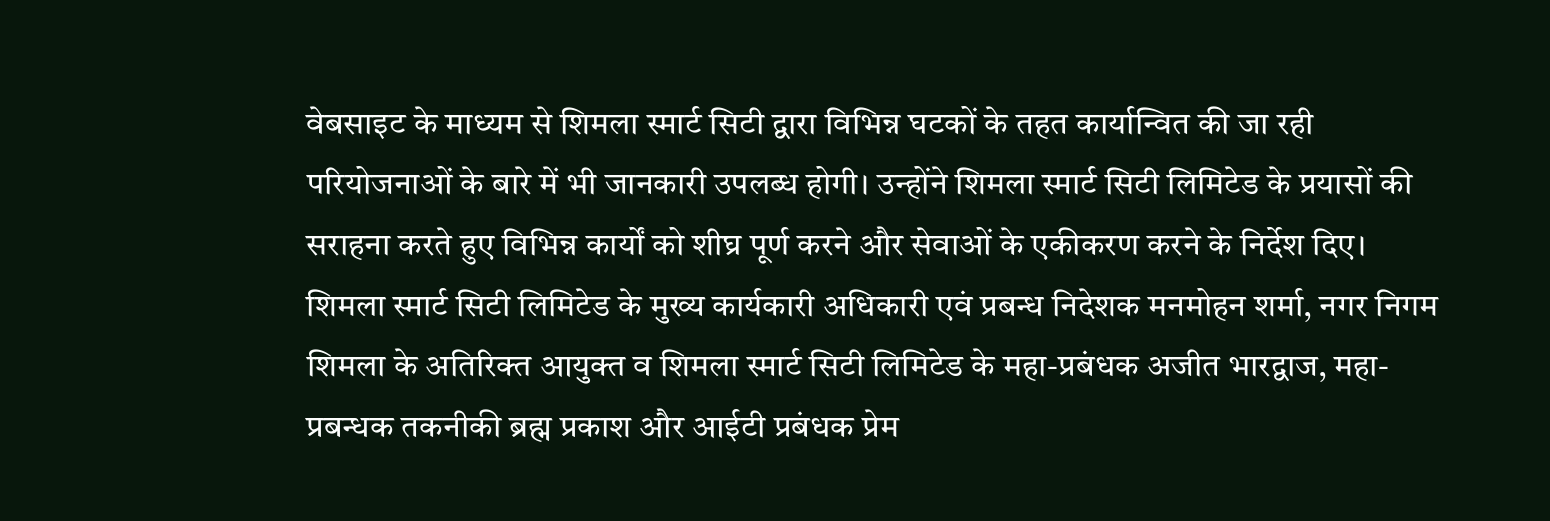वेबसाइट के माध्यम से शिमला स्मार्ट सिटी द्वारा विभिन्न घटकों के तहत कार्यान्वित की जा रही परियोजनाओं के बारे में भी जानकारी उपलब्ध होगी। उन्होंने शिमला स्मार्ट सिटी लिमिटेड के प्रयासों की सराहना करते हुए विभिन्न कार्यों को शीघ्र पूर्ण करने और सेवाओं के एकीकरण करने के निर्देश दिए। शिमला स्मार्ट सिटी लिमिटेड के मुख्य कार्यकारी अधिकारी एवं प्रबन्ध निदेशक मनमोहन शर्मा, नगर निगम शिमला के अतिरिक्त आयुक्त व शिमला स्मार्ट सिटी लिमिटेड के महा-प्रबंधक अजीत भारद्वाज, महा-प्रबन्धक तकनीकी ब्रह्म प्रकाश और आईटी प्रबंधक प्रेम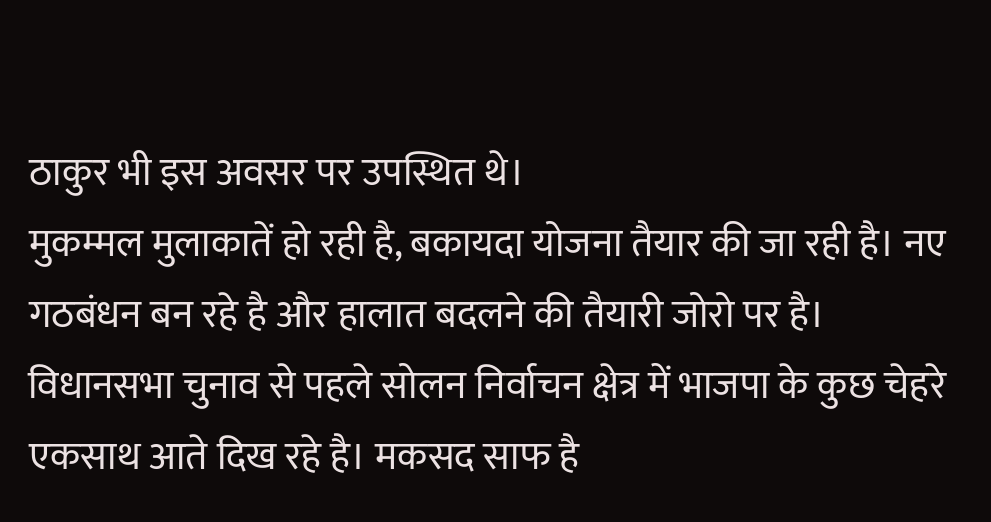ठाकुर भी इस अवसर पर उपस्थित थे।
मुकम्मल मुलाकातें हो रही है, बकायदा योजना तैयार की जा रही है। नए गठबंधन बन रहे है और हालात बदलने की तैयारी जोरो पर है। विधानसभा चुनाव से पहले सोलन निर्वाचन क्षेत्र में भाजपा के कुछ चेहरे एकसाथ आते दिख रहे है। मकसद साफ है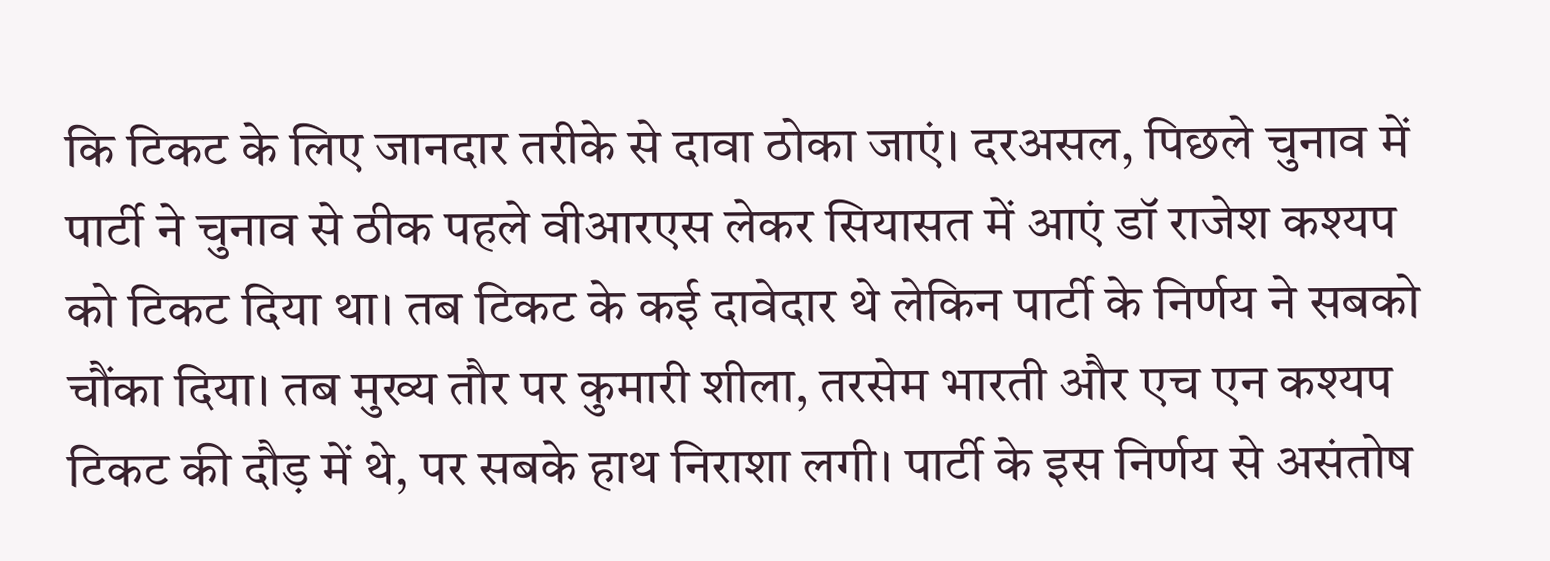कि टिकट के लिए जानदार तरीके से दावा ठोका जाएं। दरअसल, पिछले चुनाव में पार्टी ने चुनाव से ठीक पहले वीआरएस लेकर सियासत में आएं डॉ राजेश कश्यप को टिकट दिया था। तब टिकट के कई दावेदार थे लेकिन पार्टी के निर्णय ने सबको चौंका दिया। तब मुख्य तौर पर कुमारी शीला, तरसेम भारती और एच एन कश्यप टिकट की दौड़ में थे, पर सबके हाथ निराशा लगी। पार्टी के इस निर्णय से असंतोष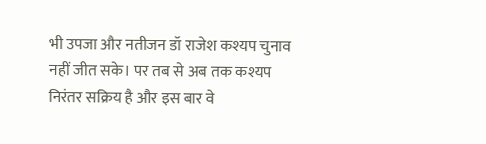भी उपजा और नतीजन डॉ राजेश कश्यप चुनाव नहीं जीत सके। पर तब से अब तक कश्यप निरंतर सक्रिय है और इस बार वे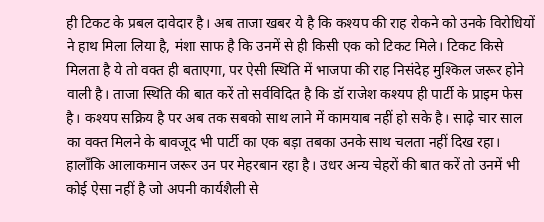ही टिकट के प्रबल दावेदार है। अब ताजा खबर ये है कि कश्यप की राह रोकने को उनके विरोधियों ने हाथ मिला लिया है, मंशा साफ है कि उनमें से ही किसी एक को टिकट मिले। टिकट किसे मिलता है ये तो वक्त ही बताएगा, पर ऐसी स्थिति में भाजपा की राह निसंदेह मुश्किल जरूर होने वाली है। ताजा स्थिति की बात करें तो सर्वविदित है कि डॉ राजेश कश्यप ही पार्टी के प्राइम फेस है। कश्यप सक्रिय है पर अब तक सबको साथ लाने में कामयाब नहीं हो सके है। साढ़े चार साल का वक्त मिलने के बावजूद भी पार्टी का एक बड़ा तबका उनके साथ चलता नहीं दिख रहा। हालाँकि आलाकमान जरूर उन पर मेहरबान रहा है। उधर अन्य चेहरों की बात करें तो उनमें भी कोई ऐसा नहीं है जो अपनी कार्यशैली से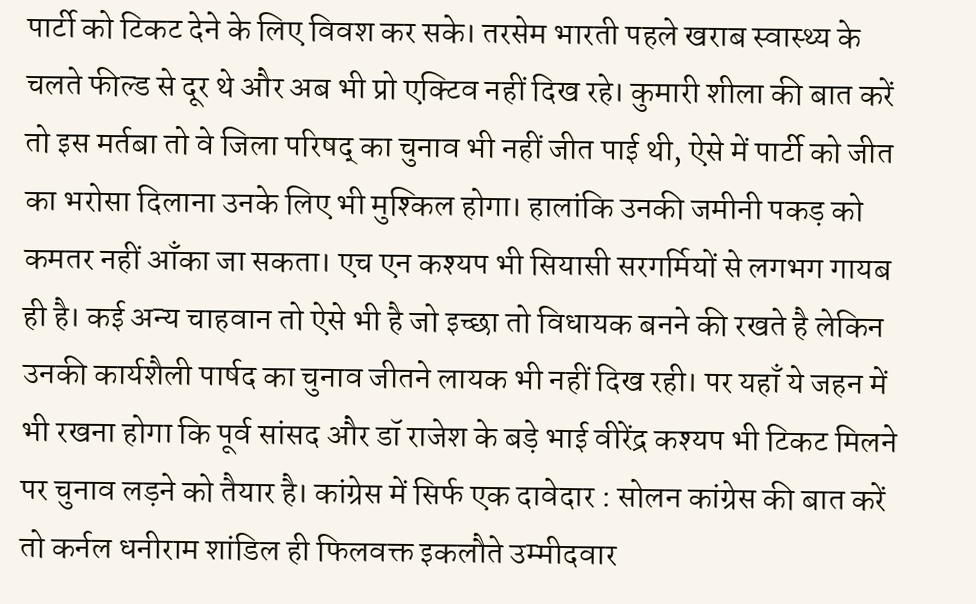पार्टी को टिकट देने के लिए विवश कर सके। तरसेम भारती पहले खराब स्वास्थ्य के चलते फील्ड से दूर थे और अब भी प्रो एक्टिव नहीं दिख रहे। कुमारी शीला की बात करें तो इस मर्तबा तो वे जिला परिषद् का चुनाव भी नहीं जीत पाई थी, ऐसे में पार्टी को जीत का भरोसा दिलाना उनके लिए भी मुश्किल होगा। हालांकि उनकी जमीनी पकड़ को कमतर नहीं आँका जा सकता। एच एन कश्यप भी सियासी सरगर्मियों से लगभग गायब ही है। कई अन्य चाहवान तो ऐसे भी है जो इच्छा तो विधायक बनने की रखते है लेकिन उनकी कार्यशैली पार्षद का चुनाव जीतने लायक भी नहीं दिख रही। पर यहाँ ये जहन में भी रखना होगा कि पूर्व सांसद और डॉ राजेश के बड़े भाई वीरेंद्र कश्यप भी टिकट मिलने पर चुनाव लड़ने को तैयार है। कांग्रेस में सिर्फ एक दावेदार : सोलन कांग्रेस की बात करें तो कर्नल धनीराम शांडिल ही फिलवक्त इकलौते उम्मीदवार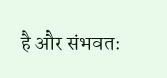है और संभवतः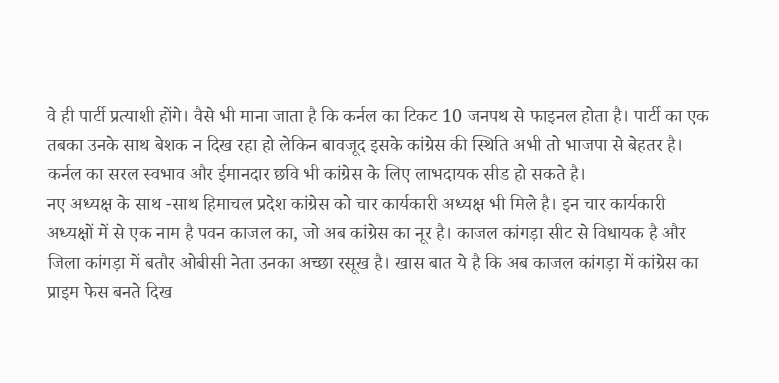वे ही पार्टी प्रत्याशी होंगे। वैसे भी माना जाता है कि कर्नल का टिकट 10 जनपथ से फाइनल होता है। पार्टी का एक तबका उनके साथ बेशक न दिख रहा हो लेकिन बावजूद इसके कांग्रेस की स्थिति अभी तो भाजपा से बेहतर है। कर्नल का सरल स्वभाव और ईमानदार छवि भी कांग्रेस के लिए लाभदायक सीड हो सकते है।
नए अध्यक्ष के साथ -साथ हिमाचल प्रदेश कांग्रेस को चार कार्यकारी अध्यक्ष भी मिले है। इन चार कार्यकारी अध्यक्षों में से एक नाम है पवन काजल का, जो अब कांग्रेस का नूर है। काजल कांगड़ा सीट से विधायक है और जिला कांगड़ा में बतौर ओबीसी नेता उनका अच्छा रसूख है। खास बात ये है कि अब काजल कांगड़ा में कांग्रेस का प्राइम फेस बनते दिख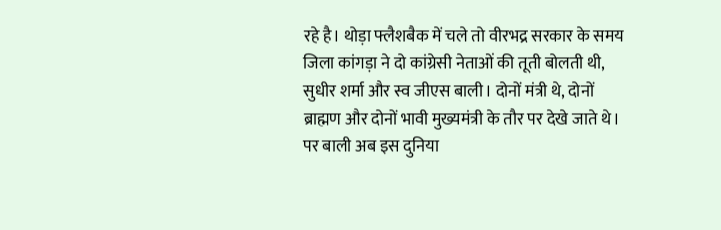रहे है। थोड़ा फ्लैशबैक में चले तो वीरभद्र सरकार के समय जिला कांगड़ा ने दो कांग्रेसी नेताओं की तूती बोलती थी, सुधीर शर्मा और स्व जीएस बाली। दोनों मंत्री थे, दोनों ब्राह्मण और दोनों भावी मुख्यमंत्री के तौर पर देखे जाते थे। पर बाली अब इस दुनिया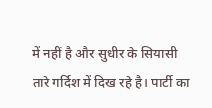में नहीं है और सुधीर के सियासी तारे गर्दिश में दिख रहे है। पार्टी का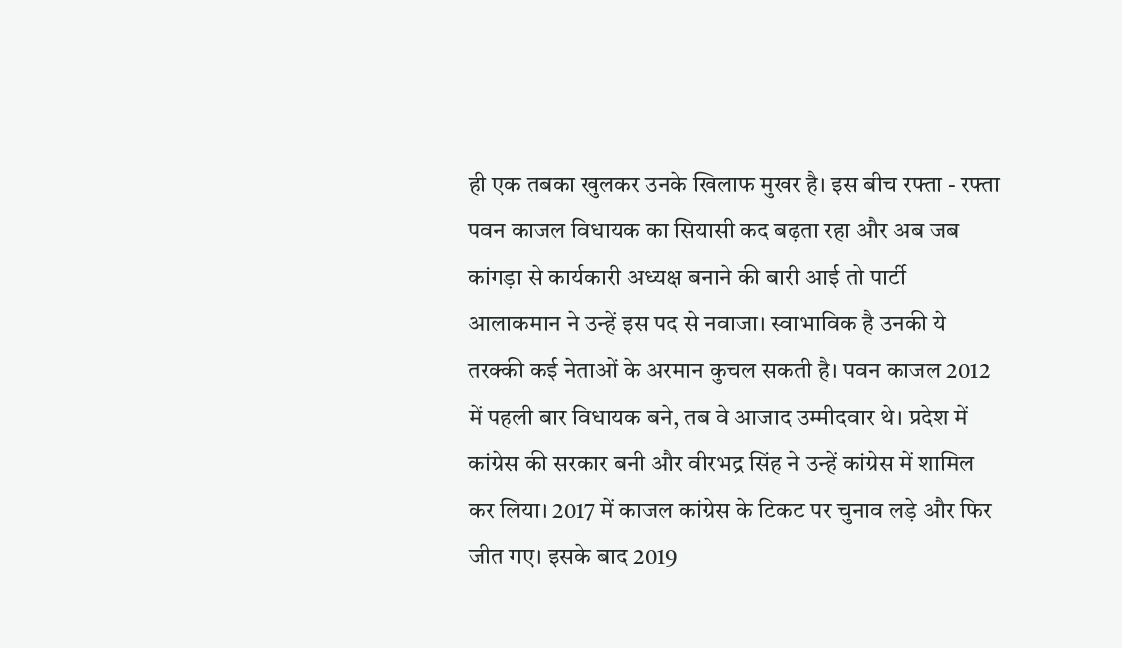ही एक तबका खुलकर उनके खिलाफ मुखर है। इस बीच रफ्ता - रफ्ता पवन काजल विधायक का सियासी कद बढ़ता रहा और अब जब कांगड़ा से कार्यकारी अध्यक्ष बनाने की बारी आई तो पार्टी आलाकमान ने उन्हें इस पद से नवाजा। स्वाभाविक है उनकी ये तरक्की कई नेताओं के अरमान कुचल सकती है। पवन काजल 2012 में पहली बार विधायक बने, तब वे आजाद उम्मीदवार थे। प्रदेश में कांग्रेस की सरकार बनी और वीरभद्र सिंह ने उन्हें कांग्रेस में शामिल कर लिया। 2017 में काजल कांग्रेस के टिकट पर चुनाव लड़े और फिर जीत गए। इसके बाद 2019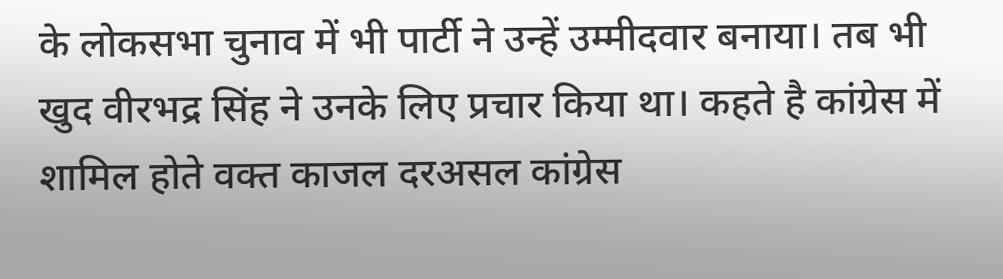के लोकसभा चुनाव में भी पार्टी ने उन्हें उम्मीदवार बनाया। तब भी खुद वीरभद्र सिंह ने उनके लिए प्रचार किया था। कहते है कांग्रेस में शामिल होते वक्त काजल दरअसल कांग्रेस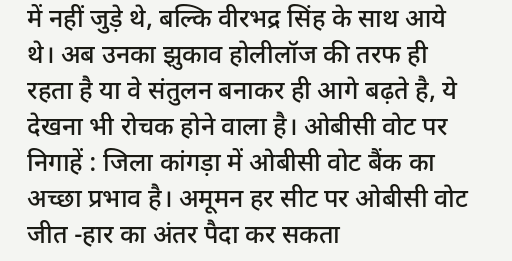में नहीं जुड़े थे, बल्कि वीरभद्र सिंह के साथ आये थे। अब उनका झुकाव होलीलॉज की तरफ ही रहता है या वे संतुलन बनाकर ही आगे बढ़ते है, ये देखना भी रोचक होने वाला है। ओबीसी वोट पर निगाहें : जिला कांगड़ा में ओबीसी वोट बैंक का अच्छा प्रभाव है। अमूमन हर सीट पर ओबीसी वोट जीत -हार का अंतर पैदा कर सकता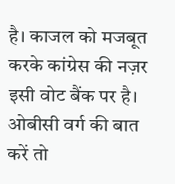है। काजल को मजबूत करके कांग्रेस की नज़र इसी वोट बैंक पर है। ओबीसी वर्ग की बात करें तो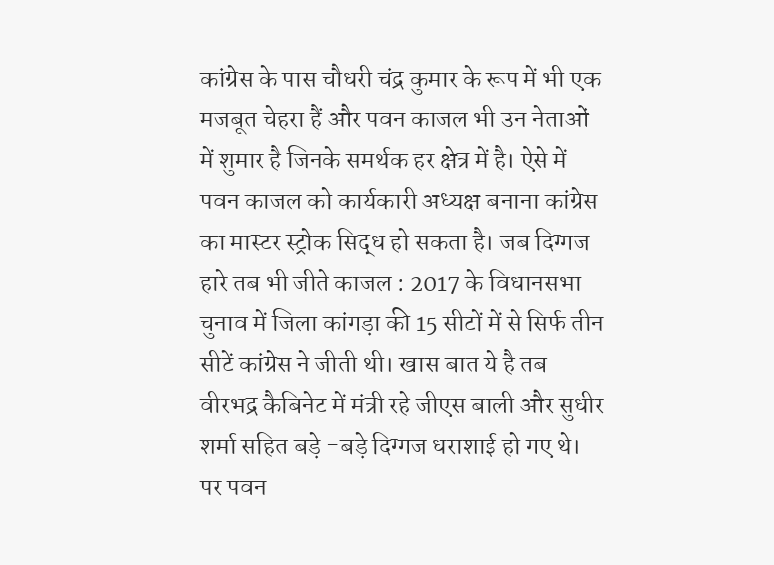कांग्रेस के पास चौधरी चंद्र कुमार के रूप में भी एक मजबूत चेहरा हैं और पवन काजल भी उन नेताओं में शुमार है जिनके समर्थक हर क्षेत्र में है। ऐसे में पवन काजल को कार्यकारी अध्यक्ष बनाना कांग्रेस का मास्टर स्ट्रोक सिद्ध हो सकता है। जब दिग्गज हारे तब भी जीते काजल : 2017 के विधानसभा चुनाव में जिला कांगड़ा की 15 सीटों में से सिर्फ तीन सीटें कांग्रेस ने जीती थी। खास बात ये है तब वीरभद्र कैबिनेट में मंत्री रहे जीएस बाली और सुधीर शर्मा सहित बड़े -बड़े दिग्गज धराशाई हो गए थे। पर पवन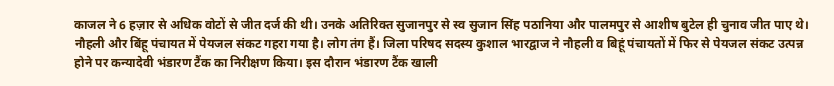काजल ने 6 हज़ार से अधिक वोटों से जीत दर्ज की थी। उनके अतिरिक्त सुजानपुर से स्व सुजान सिंह पठानिया और पालमपुर से आशीष बुटेल ही चुनाव जीत पाए थे।
नौहली और बिंहू पंचायत में पेयजल संकट गहरा गया है। लोग तंग हैं। जिला परिषद सदस्य कुशाल भारद्वाज ने नौहली व बिहूं पंचायतों में फिर से पेयजल संकट उत्पन्न होने पर कन्यादेवी भंडारण टैंक का निरीक्षण किया। इस दौरान भंडारण टैंक खाली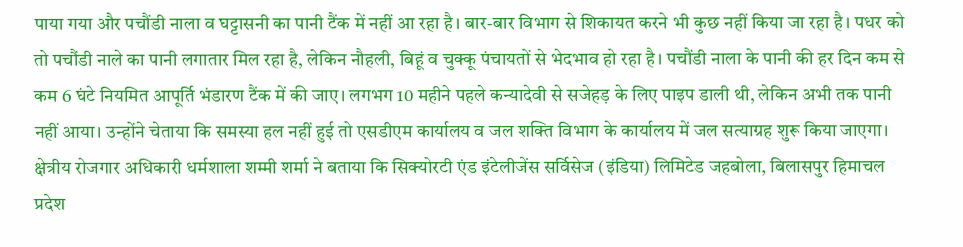पाया गया और पचौंडी नाला व घट्टासनी का पानी टैंक में नहीं आ रहा है। बार-बार विभाग से शिकायत करने भी कुछ नहीं किया जा रहा है। पधर को तो पचौंडी नाले का पानी लगातार मिल रहा है, लेकिन नौहली, बिहूं व चुक्कू पंचायतों से भेदभाव हो रहा है। पचौंडी नाला के पानी की हर दिन कम से कम 6 घंटे नियमित आपूर्ति भंडारण टैंक में की जाए। लगभग 10 महीने पहले कन्यादेवी से सजेहड़ के लिए पाइप डाली थी, लेकिन अभी तक पानी नहीं आया। उन्होंने चेताया कि समस्या हल नहीं हुई तो एसडीएम कार्यालय व जल शक्ति विभाग के कार्यालय में जल सत्याग्रह शुरू किया जाएगा।
क्षेत्रीय रोजगार अधिकारी धर्मशाला शम्मी शर्मा ने बताया कि सिक्योरटी एंड इंटेलीजेंस सर्विसेज (इंडिया) लिमिटेड जहबोला, बिलासपुर हिमाचल प्रदेश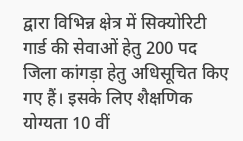द्वारा विभिन्न क्षेत्र में सिक्योरिटी गार्ड की सेवाओं हेतु 200 पद जिला कांगड़ा हेतु अधिसूचित किए गए हैं। इसके लिए शैक्षणिक योग्यता 10 वीं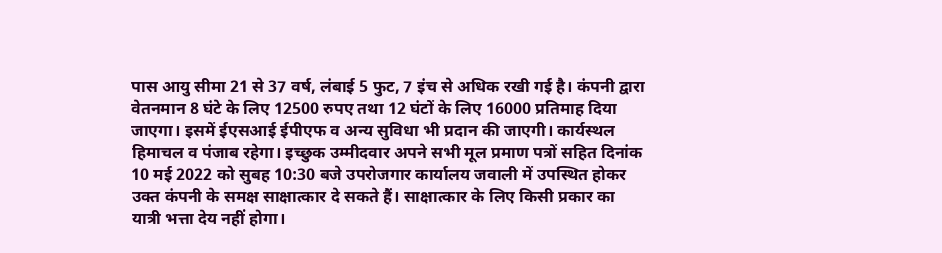पास आयु सीमा 21 से 37 वर्ष, लंबाई 5 फुट, 7 इंच से अधिक रखी गई है। कंपनी द्वारा वेतनमान 8 घंटे के लिए 12500 रुपए तथा 12 घंटों के लिए 16000 प्रतिमाह दिया जाएगा। इसमें ईएसआई ईपीएफ व अन्य सुविधा भी प्रदान की जाएगी। कार्यस्थल हिमाचल व पंजाब रहेगा। इच्छुक उम्मीदवार अपने सभी मूल प्रमाण पत्रों सहित दिनांक 10 मई 2022 को सुबह 10:30 बजे उपरोजगार कार्यालय जवाली में उपस्थित होकर उक्त कंपनी के समक्ष साक्षात्कार दे सकते हैं। साक्षात्कार के लिए किसी प्रकार का यात्री भत्ता देय नहीं होगा।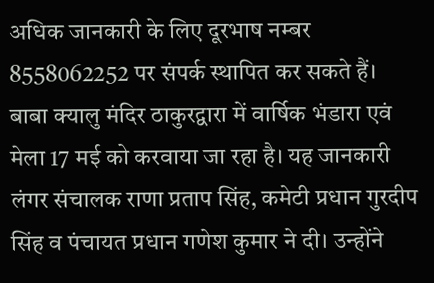अधिक जानकारी के लिए दूरभाष नम्बर 8558062252 पर संपर्क स्थापित कर सकते हैं।
बाबा क्यालु मंदिर ठाकुरद्वारा में वार्षिक भंडारा एवं मेला 17 मई को करवाया जा रहा है। यह जानकारी लंगर संचालक राणा प्रताप सिंह, कमेटी प्रधान गुरदीप सिंह व पंचायत प्रधान गणेश कुमार ने दी। उन्होंने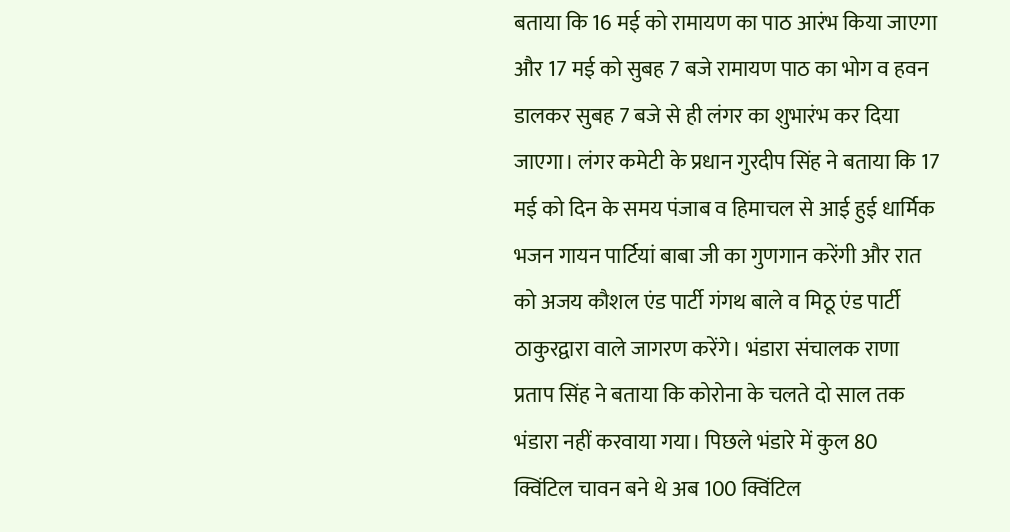बताया कि 16 मई को रामायण का पाठ आरंभ किया जाएगा और 17 मई को सुबह 7 बजे रामायण पाठ का भोग व हवन डालकर सुबह 7 बजे से ही लंगर का शुभारंभ कर दिया जाएगा। लंगर कमेटी के प्रधान गुरदीप सिंह ने बताया कि 17 मई को दिन के समय पंजाब व हिमाचल से आई हुई धार्मिक भजन गायन पार्टियां बाबा जी का गुणगान करेंगी और रात को अजय कौशल एंड पार्टी गंगथ बाले व मिठू एंड पार्टी ठाकुरद्वारा वाले जागरण करेंगे। भंडारा संचालक राणा प्रताप सिंह ने बताया कि कोरोना के चलते दो साल तक भंडारा नहीं करवाया गया। पिछले भंडारे में कुल 80 क्विंटिल चावन बने थे अब 100 क्विंटिल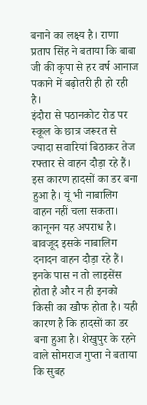बनाने का लक्ष्य है। राणा प्रताप सिंह ने बताया कि बाबा जी की कृपा से हर वर्ष आनाज पकाने में बढ़ोतरी ही हो रही है।
इंदौरा से पठानकोट रोड पर स्कूल के छात्र जरूरत से ज्यादा सवारियां बिठाकर तेज रफ्तार से वाहन दौड़ा रहे हैं। इस कारण हादसों का डर बना हुआ है। यूं भी नाबालिग वाहन नहीं चला सकता। कानूनन यह अपराध है। बावजूद इसके नाबालिग दनादन वाहन दौड़ा रहे हैं। इनके पास न तो लाइसेंस होता है और न ही इनको किसी का खौफ होता है। यही कारण है कि हादसों का डर बना हुआ है। शेखुपुर के रहने वाले सोमराज गुप्ता ने बताया कि सुबह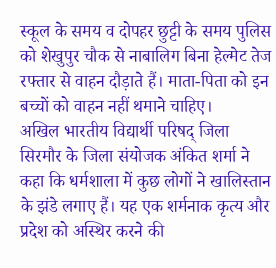स्कूल के समय व दोपहर छुट्टी के समय पुलिस को शेखुपुर चौक से नाबालिग बिना हेल्मेट तेज रफ्तार से वाहन दौड़ाते हैं। माता-पिता को इन बच्चों को वाहन नहीं थमाने चाहिए।
अखिल भारतीय विद्यार्थी परिषद् जिला सिरमौर के जिला संयोजक अंकित शर्मा ने कहा कि धर्मशाला में कुछ लोगों ने खालिस्तान के झंडे लगाए हैं। यह एक शर्मनाक कृत्य और प्रदेश को अस्थिर करने की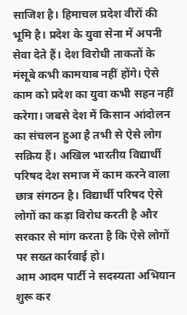साजिश है। हिमाचल प्रदेश वीरों की भूमि है। प्रदेश के युवा सेना में अपनी सेवा देते हैं। देश विरोधी ताकतों के मंसूबे कभी कामयाब नहीं होंगे। ऐसे काम को प्रदेश का युवा कभी सहन नहीं करेगा। जबसे देश में किसान आंदोलन का संचलन हुआ है तभी से ऐसे लोग सक्रिय हैं। अखिल भारतीय विद्यार्थी परिषद देश समाज में काम करने वाला छात्र संगठन है। विद्यार्थी परिषद ऐसे लोगों का कड़ा विरोध करती है और सरकार से मांग करता है कि ऐसे लोगों पर सख्त कार्रवाई हो।
आम आदम पार्टी ने सदस्यता अभियान शुरू कर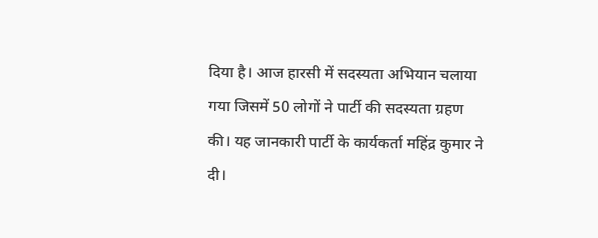दिया है। आज हारसी में सदस्यता अभियान चलाया गया जिसमें 50 लोगों ने पार्टी की सदस्यता ग्रहण की। यह जानकारी पार्टी के कार्यकर्ता महिंद्र कुमार ने दी।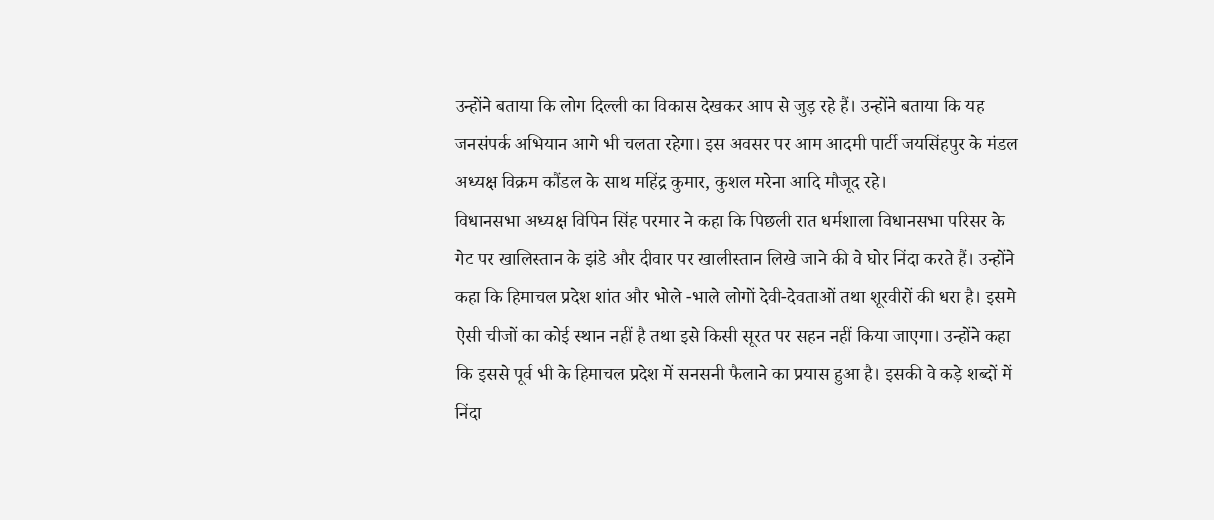उन्होंने बताया कि लोग दिल्ली का विकास देखकर आप से जुड़ रहे हैं। उन्होंने बताया कि यह जनसंपर्क अभियान आगे भी चलता रहेगा। इस अवसर पर आम आदमी पार्टी जयसिंहपुर के मंडल अध्यक्ष विक्रम कौंडल के साथ महिंद्र कुमार, कुशल मरेना आदि मौजूद रहे।
विधानसभा अध्यक्ष विपिन सिंह परमार ने कहा कि पिछली रात धर्मशाला विधानसभा परिसर के गेट पर खालिस्तान के झंडे और दीवार पर खालीस्तान लिखे जाने की वे घोर निंदा करते हैं। उन्होंने कहा कि हिमाचल प्रदेश शांत और भोले -भाले लोगों देवी-देवताओं तथा शूरवीरों की धरा है। इसमे ऐसी चीजों का कोई स्थान नहीं है तथा इसे किसी सूरत पर सहन नहीं किया जाएगा। उन्होंने कहा कि इससे पूर्व भी के हिमाचल प्रदेश में सनसनी फैलाने का प्रयास हुआ है। इसकी वे कड़े शब्दों में निंदा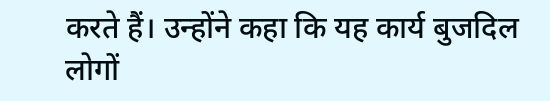करते हैं। उन्होंने कहा कि यह कार्य बुजदिल लोगों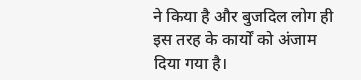ने किया है और बुजदिल लोग ही इस तरह के कार्यों को अंजाम दिया गया है।